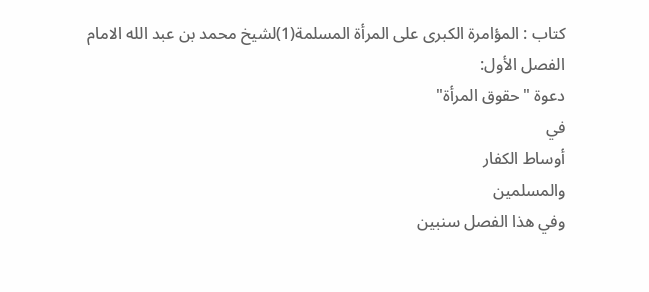كتاب : المؤامرة الكبرى على المرأة المسلمة(1)لشيخ محمد بن عبد الله الامام
الفصل الأول:
دعوة "حقوق المرأة"
في
أوساط الكفار
والمسلمين
وفي هذا الفصل سنبين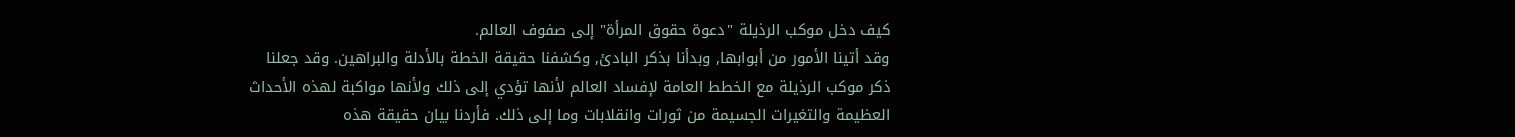كيف دخل موكب الرذيلة "دعوة حقوق المرأة" إلى صفوف العالم.
وقد أتينا الأمور من أبوابها, وبدأنا بذكر البادئ, وكشفنا حقيقة الخطة بالأدلة والبراهين. وقد جعلنا ذكر موكب الرذيلة مع الخطط العامة لإفساد العالم لأنها تؤدي إلى ذلك ولأنها مواكبة لهذه الأحداث العظيمة والتغيرات الجسيمة من ثورات وانقلابات وما إلى ذلك. فأردنا بيان حقيقة هذه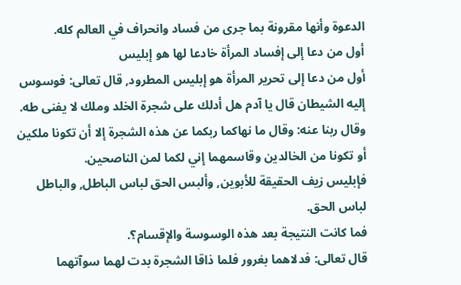الدعوة وأنها مقرونة بما جرى من فساد وانحراف في العالم كله.
أول من دعا إلى إفساد المرأة خادعا لها هو إبليس
أول من دعا إلى تحرير المرأة هو إبليس المطرود, قال تعالى: فوسوس إليه الشيطان قال يا آدم هل أدلك على شجرة الخلد وملك لا يفنى طه. وقال ربنا عنه: وقال ما نهاكما ربكما عن هذه الشجرة إلا أن تكونا ملكين أو تكونا من الخالدين وقاسمهما إني لكما لمن الناصحين.
فإبليس زيف الحقيقة للأبوين, وألبس الحق لباس الباطل, والباطل لباس الحق.
فما كانت النتيجة بعد هذه الوسوسة والإقسام؟.
قال تعالى: فدلاهما بغرور فلما ذاقا الشجرة بدت لهما سوآتهما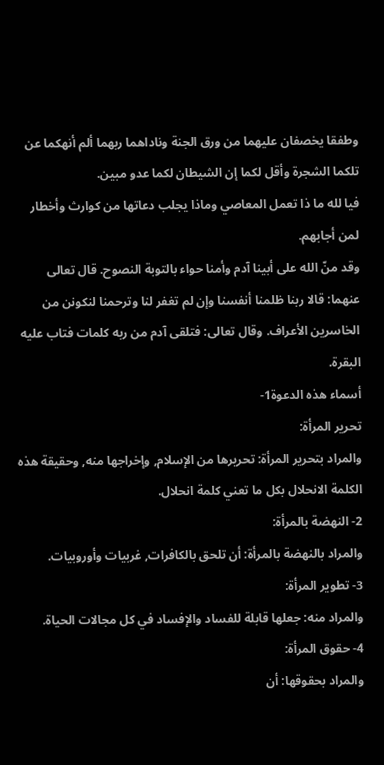وطفقا يخصفان عليهما من ورق الجنة وناداهما ربهما ألم أنهكما عن تلكما الشجرة وأقل لكما إن الشيطان لكما عدو مبين.
فيا لله ما ذا تعمل المعاصي وماذا يجلب دعاتها من كوارث وأخطار لمن أجابهم.
وقد منّ الله على أبينا آدم وأمنا حواء بالتوبة النصوح. قال تعالى عنهما: قالا ربنا ظلمنا أنفسنا وإن لم تغفر لنا وترحمنا لنكونن من الخاسرين الأعراف. وقال تعالى: فتلقى آدم من ربه كلمات فتاب عليه البقرة.
أسماء هذه الدعوة1-
تحرير المرأة:
والمراد بتحرير المرأة: تحريرها من الإسلام, وإخراجها منه, وحقيقة هذه الكلمة الانحلال بكل ما تعني كلمة انحلال.
2- النهضة بالمرأة:
والمراد بالنهضة بالمرأة: أن تلحق بالكافرات, غربيات وأوروبيات.
3- تطوير المرأة:
والمراد منه: جعلها قابلة للفساد والإفساد في كل مجالات الحياة.
4- حقوق المرأة:
والمراد بحقوقها: أن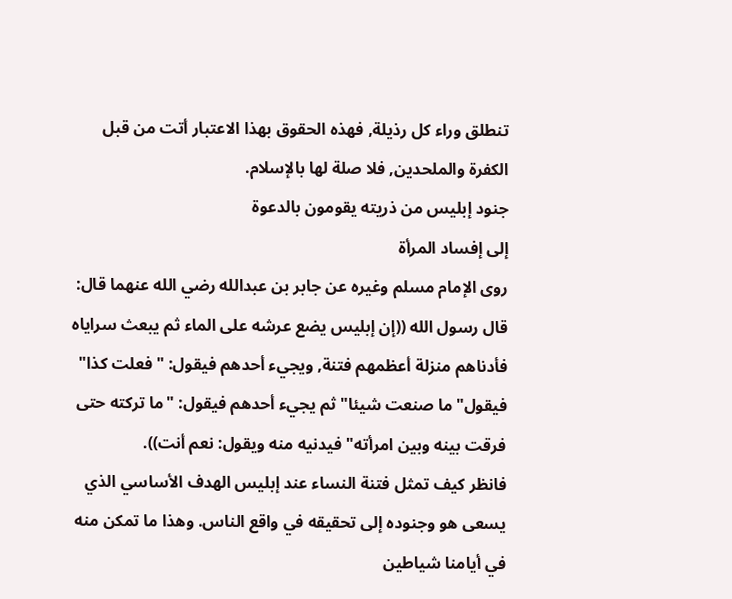تنطلق وراء كل رذيلة, فهذه الحقوق بهذا الاعتبار أتت من قبل الكفرة والملحدين, فلا صلة لها بالإسلام.
جنود إبليس من ذريته يقومون بالدعوة
إلى إفساد المرأة
روى الإمام مسلم وغيره عن جابر بن عبدالله رضي الله عنهما قال: قال رسول الله ((إن إبليس يضع عرشه على الماء ثم يبعث سراياه فأدناهم منزلة أعظمهم فتنة, ويجيء أحدهم فيقول: "فعلت كذا" فيقول"ما صنعت شيئا" ثم يجيء أحدهم فيقول: "ما تركته حتى فرقت بينه وبين امرأته" فيدنيه منه ويقول: نعم أنت)).
فانظر كيف تمثل فتنة النساء عند إبليس الهدف الأساسي الذي يسعى هو وجنوده إلى تحقيقه في واقع الناس. وهذا ما تمكن منه في أيامنا شياطين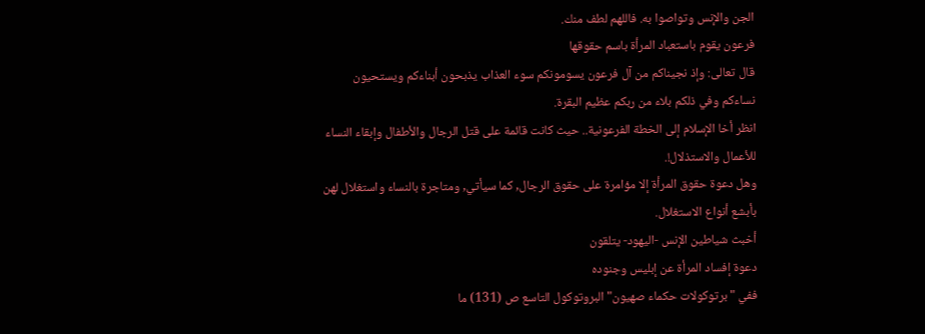الجن والإنس وتواصوا به. فاللهم لطف منك.
فرعون يقوم باستعباد المرأة باسم حقوقها
قال تعالى: وإذ نجيناكم من آل فرعون يسومونكم سوء العذاب يذبحون أبناءكم ويستحيون نساءكم وفي ذلكم بلاء من ربكم عظيم البقرة.
انظر أخا الإسلام إلى الخطة الفرعونية.. حيث كانت قائمة على قتل الرجال والأطفال وإبقاء النساء للأعمال والاستذلال!.
وهل دعوة حقوق المرأة إلا مؤامرة على حقوق الرجال, كما سيأتي, ومتاجرة بالنساء واستغلال لهن بأبشع أنواع الاستغلال.
أخبث شياطين الإنس -اليهود- يتلقون
دعوة إفساد المرأة عن إبليس وجنوده
ففي "برتوكولات حكماء صهيون" البروتوكول التاسع ص (131) ما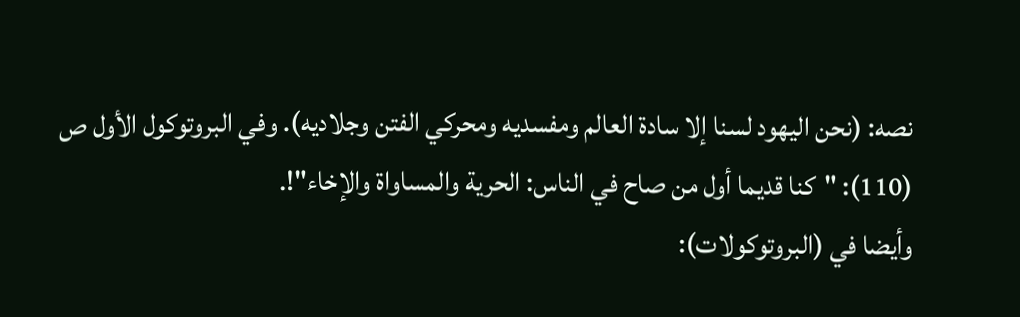نصه: (نحن اليهود لسنا إلا سادة العالم ومفسديه ومحركي الفتن وجلاديه). وفي البروتوكول الأول ص (110): "كنا قديما أول من صاح في الناس: الحرية والمساواة والإخاء"!.
وأيضا في (البروتوكولات):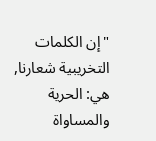"إن الكلمات التخريبية شعارنا, هي: الحرية والمساواة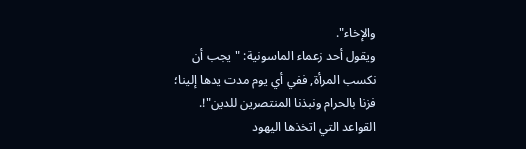والإخاء".
ويقول أحد زعماء الماسونية: "يجب أن نكسب المرأة, ففي أي يوم مدت يدها إلينا؛ فزنا بالحرام ونبذنا المنتصرين للدين"!.
القواعد التي اتخذها اليهود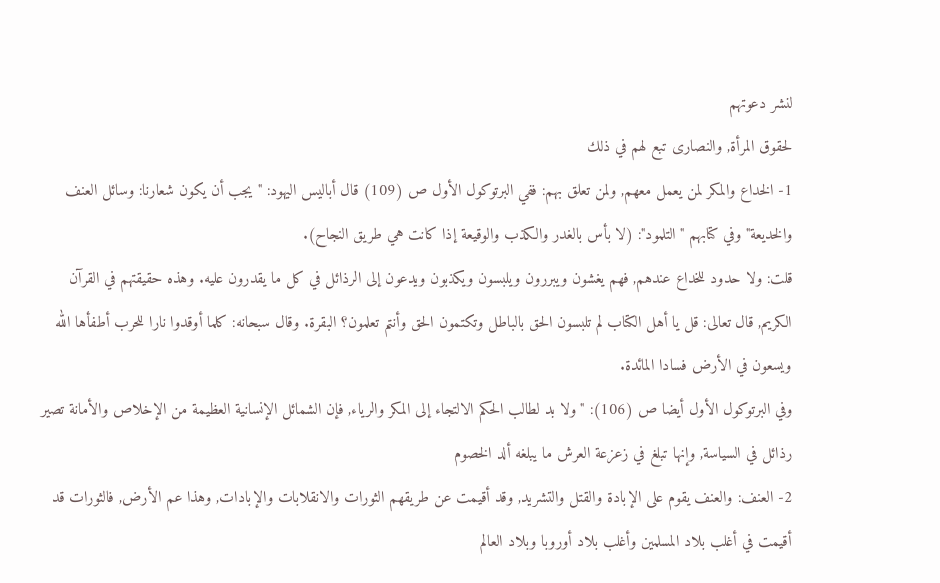لنشر دعوتهم
لحقوق المرأة, والنصارى تبع لهم في ذلك
1- الخداع والمكر لمن يعمل معهم, ولمن تعلق بهم: ففي البرتوكول الأول ص (109) قال أباليس اليهود: "يجب أن يكون شعارنا: وسائل العنف والخديعة" وفي كتابهم "التلمود": (لا بأس بالغدر والكذب والوقيعة إذا كانت هي طريق النجاح).
قلت: ولا حدود للخداع عندهم, فهم يغشون ويبررون ويلبسون ويكذبون ويدعون إلى الرذائل في كل ما يقدرون عليه. وهذه حقيقتهم في القرآن الكريم, قال تعالى: قل يا أهل الكتاب لم تلبسون الحق بالباطل وتكتمون الحق وأنتم تعلمون؟ البقرة. وقال سبحانه: كلما أوقدوا نارا للحرب أطفأها الله ويسعون في الأرض فسادا المائدة.
وفي البرتوكول الأول أيضا ص (106): "ولا بد لطالب الحكم الالتجاء إلى المكر والرياء, فإن الشمائل الإنسانية العظيمة من الإخلاص والأمانة تصير رذائل في السياسة, وإنها تبلغ في زعزعة العرش ما يبلغه ألد الخصوم
2- العنف: والعنف يقوم على الإبادة والقتل والتشريد, وقد أقيمت عن طريقهم الثورات والانقلابات والإبادات, وهذا عم الأرض, فالثورات قد أقيمت في أغلب بلاد المسلمين وأغلب بلاد أوروبا وبلاد العالم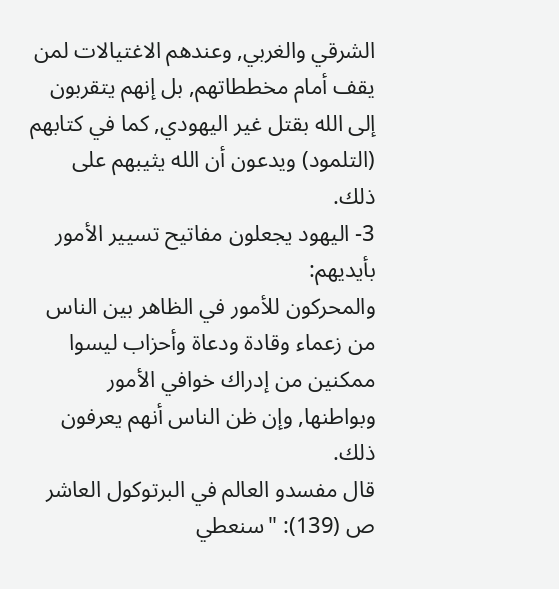الشرقي والغربي, وعندهم الاغتيالات لمن يقف أمام مخططاتهم, بل إنهم يتقربون إلى الله بقتل غير اليهودي, كما في كتابهم (التلمود) ويدعون أن الله يثيبهم على ذلك.
3- اليهود يجعلون مفاتيح تسيير الأمور بأيديهم:
والمحركون للأمور في الظاهر بين الناس من زعماء وقادة ودعاة وأحزاب ليسوا ممكنين من إدراك خوافي الأمور وبواطنها, وإن ظن الناس أنهم يعرفون ذلك.
قال مفسدو العالم في البرتوكول العاشر ص (139): "سنعطي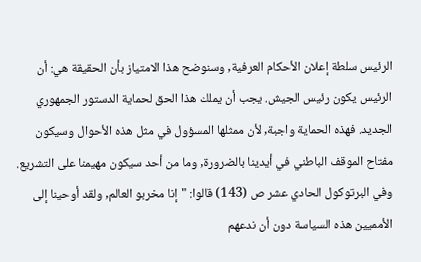الرئيس سلطة إعلان الأحكام العرفية, وسنوضح هذا الامتياز بأن الحقيقة هي: أن الرئيس يكون رئيس الجيش. يجب أن يملك هذا الحق لحماية الدستور الجمهوري الجديد. فهذه الحماية واجبة, لأن ممثلها المسؤول في مثل هذه الأحوال وسيكون مفتاح الموقف الباطني في أيدينا بالضرورة, وما من أحد سيكون مهيمنا على التشريع.
وفي البرتوكول الحادي عشر ص (143) قالوا: "إنا مخربو العالم, ولقد أوحينا إلى الأمميين هذه السياسة دون أن ندعهم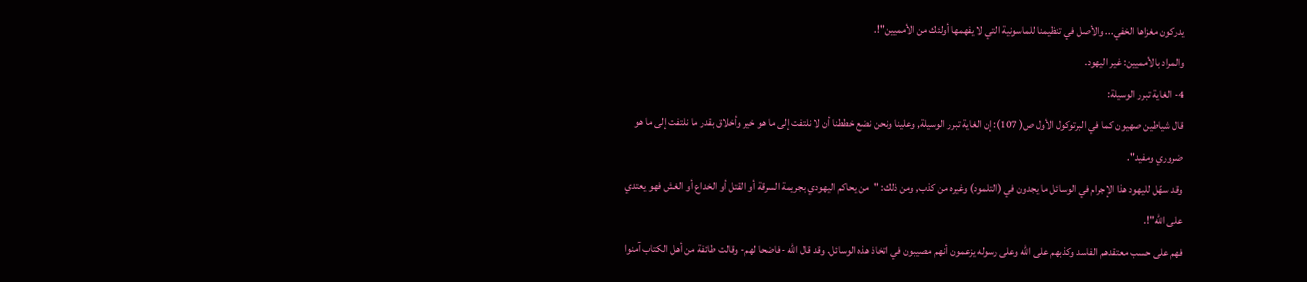يدركون مغزاها الخفي... والأصل في تنظيمنا للماسونية التي لا يفهمها أولئك من الأمميين"!.
والمراد بالأمميين: غير اليهود.
4- الغاية تبرر الوسيلة:
قال شياطين صهيون كما في البرتوكول الأول ص( 107): إن الغاية تبرر الوسيلة, وعلينا ونحن نضع خططنا أن لا نلتفت إلى ما هو خير وأخلاق بقدر ما نلتفت إلى ما هو ضروري ومفيد".
وقد سهّل لليهود هذا الإجرام في الوسائل ما يجدون في (التلمود) وغيره من كذب, ومن ذلك: "من يحاكم اليهودي بجريمة السرقة أو القتل أو الخداع أو الغش فهو يعتدي على الله"!.
فهم على حسب معتقدهم الفاسد وكذبهم على الله وعلى رسوله يزعمون أنهم مصيبون في اتخاذ هذه الوسائل. وقد قال الله -فاضحا لهم- وقالت طائفة من أهل الكتاب آمنوا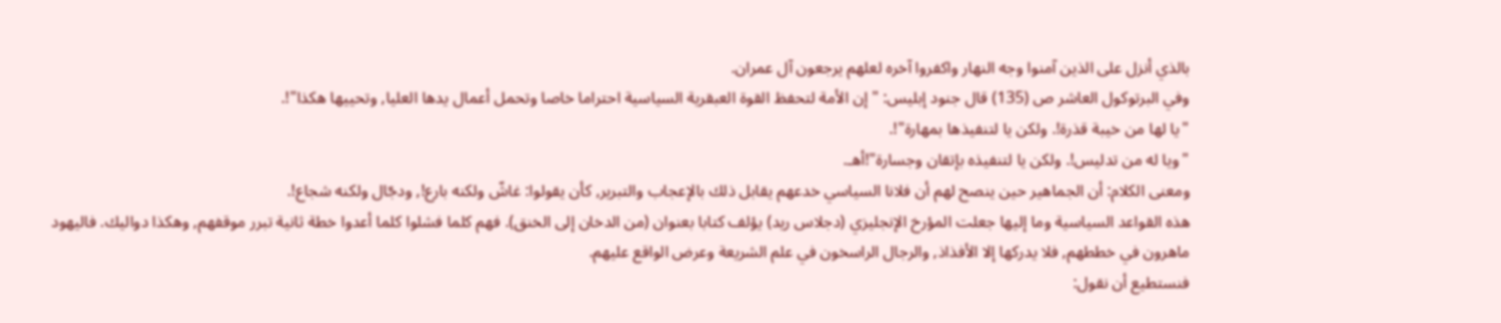بالذي أنزل على الذين آمنوا وجه النهار واكفروا آخره لعلهم يرجعون آل عمران.
وفي البرتوكول العاشر ص (135) قال جنود إبليس: "إن الأمة لتحفظ القوة العبقرية السياسية احتراما خاصا وتحمل أعمال يدها العليا, وتحييها هكذا"!.
"يا لها من خيبة قذرة!. ولكن يا لتنفيذها بمهارة"!.
"ويا له من تدليس!. ولكن يا لتنفيذه بإتقان وجسارة"!أهـ.
ومعنى الكلام: أن الجماهير حين ينصح لهم أن فلانا السياسي خدعهم يقابل ذلك بالإعجاب والتبرير, كأن يقولوا: غاشّ ولكنه بارع!, ودجّال ولكنه شجاع!.
هذه القواعد السياسية وما إليها جعلت المؤرخ الإنجليزي (دجلاس ريد) يؤلف كتابا بعنوان (من الدخان إلى الخنق). فهم كلما فشلوا كلما أعدوا خطة ثانية تبرر موقفهم, وهكذا دواليك. فاليهود ماهرون في خططهم, فلا يدركها إلا الأفذاذ, والرجال الراسخون في علم الشريعة وعرض الواقع عليهم.
فنستطيع أن نقول: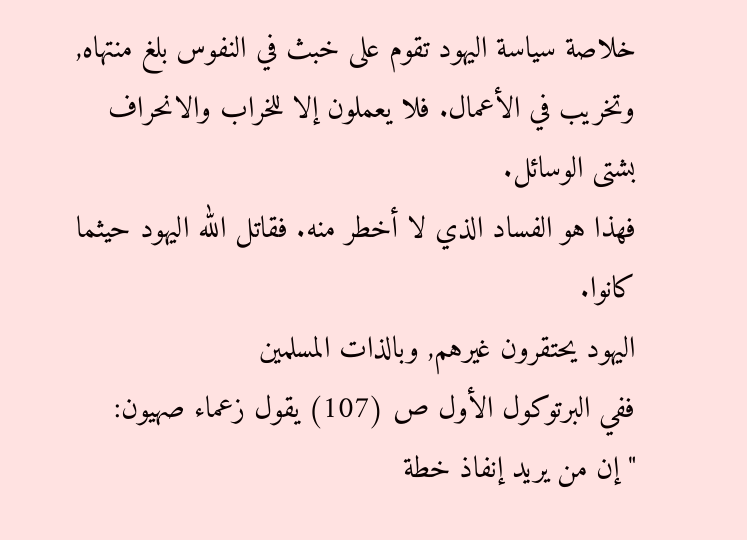خلاصة سياسة اليهود تقوم على خبث في النفوس بلغ منتهاه, وتخريب في الأعمال. فلا يعملون إلا للخراب والانحراف بشتى الوسائل.
فهذا هو الفساد الذي لا أخطر منه. فقاتل الله اليهود حيثما كانوا.
اليهود يحتقرون غيرهم, وبالذات المسلمين
ففي البرتوكول الأول ص (107) يقول زعماء صهيون: "إن من يريد إنفاذ خطة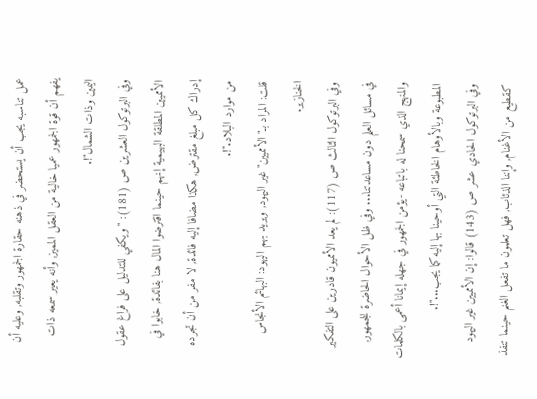عمل تناسبه يجب أن يستحضر في ذهنه حقارة الجمهور وتقلبه, وعليه أن يفهم أن قوة الجمهور عميا خالية من العقل المميز, وأنه يعير سمعه ذات اليمين وذات الشمال"!.
وفي البرتوكول العشرين ص (181): "ويكفي للتدليل على فراغ عقول الأمميين المطلقة البهيمية إنهم حينما اقترضوا المال هنا بفائدة, خابوا في إدراك كل مبلغ مقترض, هكذا مضافا إليه فائدة, لا مفر من أن تجرده من موارد البلاد."!.
قلت: المراد بـ"الأمميين" غير اليهود, ويريد بهم اليهود: البهائم الأنجاس الخنازير.
وفي البرتوكول الثالث ص (117): لم يعد الأمميون قادرين على التفكير في مسائل العلم دون مساعدتنا... وفي ظل الأحوال الحاضرة للجمهور, والمنهج الذي سمحنا له باتباعه -يؤمن الجمهور في جهله إيمانا أعمى بالكلمات المطبوعة وبالأوهام الخاطئة التي أوحينا بها إليه كما يجب..."!.
وفي البرتوكول الحادي عشر ص (143) قالوا: إن الأمميين غير اليهود كقطيع من الأغنام, وإننا الذئاب, فهل تعلمون ما تفعل الغنم حينما تنفذ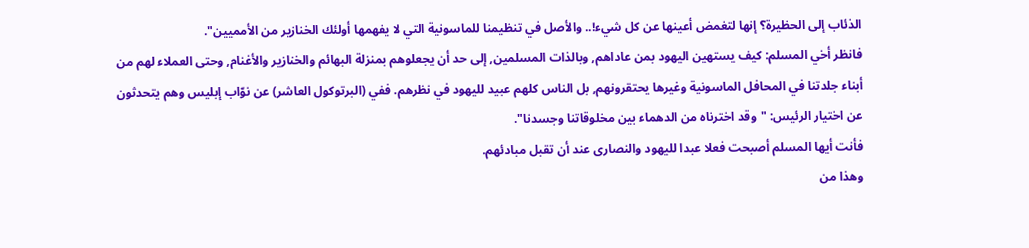الذئاب إلى الحظيرة؟ إنها لتغمض أعينها عن كل شيء!.. والأصل في تنظيمنا للماسونية التي لا يفهمها أولئك الخنازير من الأمميين".
فانظر أخي المسلم: كيف يستهين اليهود بمن عاداهم, وبالذات المسلمين, إلى حد أن يجعلوهم بمنزلة البهائم والخنازير والأغنام, وحتى العملاء لهم من أبناء جلدتنا في المحافل الماسونية وغيرها يحتقرونهم, بل الناس كلهم عبيد لليهود في نظرهم. ففي (البرتوكول العاشر) عن نوّاب إبليس وهم يتحدثون عن اختيار الرئيس: "وقد اخترناه من الدهماء بين مخلوقاتنا وجسدنا".
فأنت أيها المسلم أصبحت فعلا عبدا لليهود والنصارى عند أن تقبل مبادئهم.
وهذا من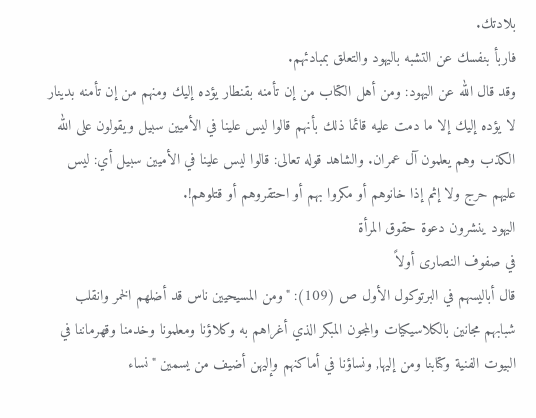بلادتك.
فاربأ بنفسك عن التشبه باليهود والتعلق بمبادئهم.
وقد قال الله عن اليهود: ومن أهل الكتاب من إن تأمنه بقنطار يؤده إليك ومنهم من إن تأمنه بدينار لا يؤده إليك إلا ما دمت عليه قائما ذلك بأنهم قالوا ليس علينا في الأميين سبيل ويقولون على الله الكذب وهم يعلمون آل عمران. والشاهد قوله تعالى: قالوا ليس علينا في الأميين سبيل أي: ليس عليهم حرج ولا إثم إذا خانوهم أو مكروا بهم أو احتقروهم أو قتلوهم!.
اليهود ينشرون دعوة حقوق المرأة
في صفوف النصارى أولاً
قال أباليسهم في البرتوكول الأول ص (109): "ومن المسيحيين ناس قد أضلهم الخمر وانقلب شبابهم مجانين بالكلاسيكيات والمجون المبكر الذي أغراهم به وكلاؤنا ومعلمونا وخدمنا وقهرماننا في البيوت الفنية وكتابنا ومن إليها, ونساؤنا في أماكنهم وإليهن أضيف من يسمين "نساء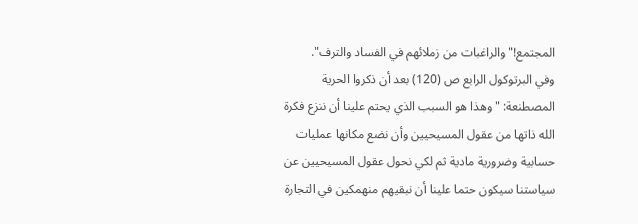المجتمع!" والراغبات من زملائهم في الفساد والترف".
وفي البرتوكول الرابع ص (120) بعد أن ذكروا الحرية المصطنعة: "وهذا هو السبب الذي يحتم علينا أن ننزع فكرة الله ذاتها من عقول المسيحيين وأن نضع مكانها عمليات حسابية وضرورية مادية ثم لكي نحول عقول المسيحيين عن سياستنا سيكون حتما علينا أن نبقيهم منهمكين في التجارة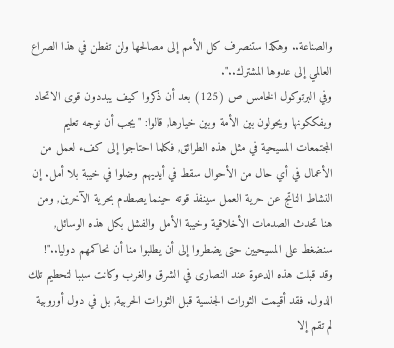والصناعة.. وهكذا ستنصرف كل الأمم إلى مصالحها ولن تفطن في هذا الصراع العالمي إلى عدوها المشترك..".
وفي البرتوكول الخامس ص (125) بعد أن ذكروا كيف يبددون قوى الاتحاد ويفككونها ويحولون بين الأمة وبين خيارها, قالوا: "يجب أن نوجه تعليم المجتمعات المسيحية في مثل هذه الطرائق, فكلما احتاجوا إلى كفء لعمل من الأعمال في أي حال من الأحوال سقط في أيديهم وضلوا في خيبة بلا أمل. إن النشاط الناتج عن حرية العمل سينفذ قوته حينما يصطدم بحرية الآخرين, ومن هنا تحدث الصدمات الأخلاقية وخيبة الأمل والفشل بكل هذه الوسائل, سنضغط على المسيحيين حتى يضطروا إلى أن يطلبوا منا أن نحاكمهم دوليا.."!
وقد قبلت هذه الدعوة عند النصارى في الشرق والغرب وكانت سببا لتحطيم تلك الدول. فقد أقيمت الثورات الجنسية قبل الثورات الحربية, بل في دول أوروبية لم تقم إلا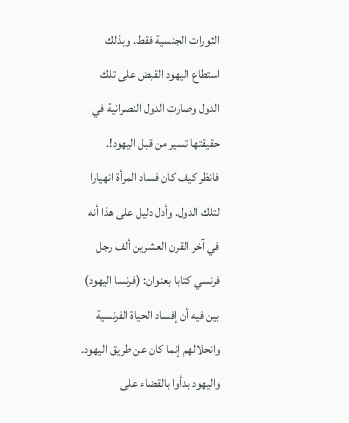الثورات الجنسية فقط. وبذلك استطاع اليهود القبض على تلك الدول وصارت الدول النصرانية في حقيقتها تسير من قبل اليهود!.
فانظر كيف كان فساد المرأة انهيارا لتلك الدول. وأدل دليل على هذا أنه في آخر القرن العشرين ألف رجل فرنسي كتابا بعنوان: (فرنسا اليهود) بين فيه أن إفساد الحياة الفرنسية وانحلالهم إنما كان عن طريق اليهود.
واليهود بدأوا بالقضاء على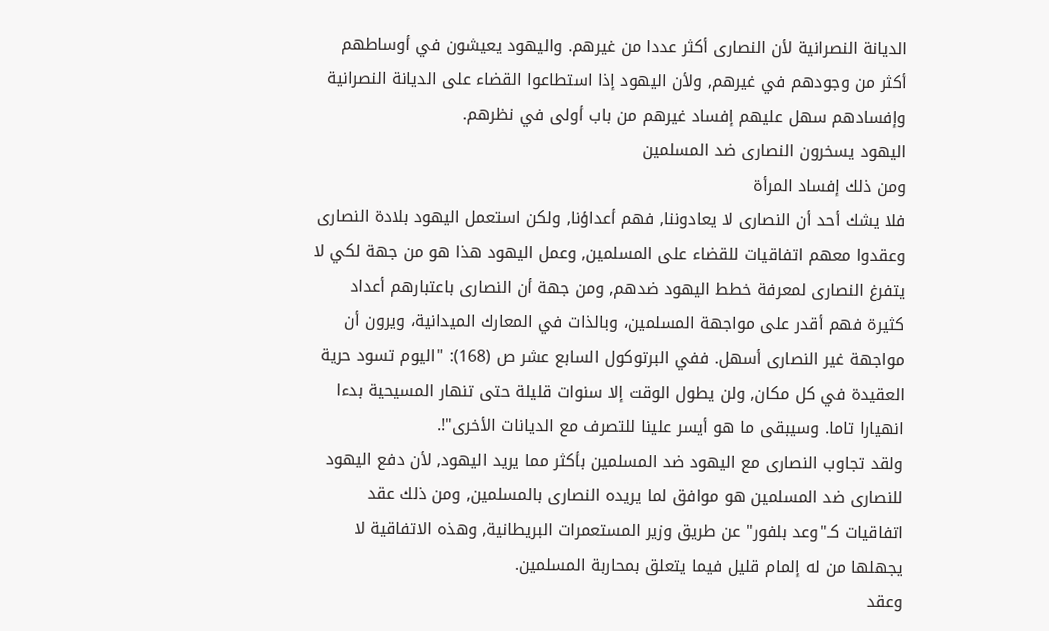الديانة النصرانية لأن النصارى أكثر عددا من غيرهم. واليهود يعيشون في أوساطهم أكثر من وجودهم في غيرهم, ولأن اليهود إذا استطاعوا القضاء على الديانة النصرانية وإفسادهم سهل عليهم إفساد غيرهم من باب أولى في نظرهم.
اليهود يسخرون النصارى ضد المسلمين
ومن ذلك إفساد المرأة
فلا يشك أحد أن النصارى لا يعادوننا, فهم أعداؤنا, ولكن استعمل اليهود بلادة النصارى وعقدوا معهم اتفاقيات للقضاء على المسلمين, وعمل اليهود هذا هو من جهة لكي لا يتفرغ النصارى لمعرفة خطط اليهود ضدهم, ومن جهة أن النصارى باعتبارهم أعداد كثيرة فهم أقدر على مواجهة المسلمين، وبالذات في المعارك الميدانية، ويرون أن مواجهة غير النصارى أسهل. ففي البرتوكول السابع عشر ص (168): "اليوم تسود حرية العقيدة في كل مكان, ولن يطول الوقت إلا سنوات قليلة حتى تنهار المسيحية بدءا انهيارا تاما. وسيبقى ما هو أيسر علينا للتصرف مع الديانات الأخرى"!.
ولقد تجاوب النصارى مع اليهود ضد المسلمين بأكثر مما يريد اليهود, لأن دفع اليهود للنصارى ضد المسلمين هو موافق لما يريده النصارى بالمسلمين, ومن ذلك عقد اتفاقيات كـ"وعد بلفور" عن طريق وزير المستعمرات البريطانية, وهذه الاتفاقية لا يجهلها من له إلمام قليل فيما يتعلق بمحاربة المسلمين.
وعقد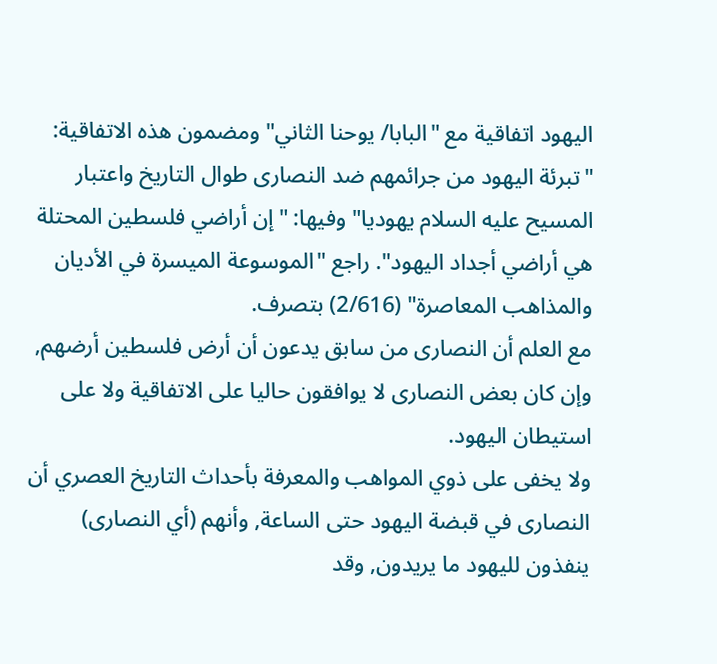اليهود اتفاقية مع "البابا/ يوحنا الثاني" ومضمون هذه الاتفاقية: "تبرئة اليهود من جرائمهم ضد النصارى طوال التاريخ واعتبار المسيح عليه السلام يهوديا" وفيها: "إن أراضي فلسطين المحتلة هي أراضي أجداد اليهود". راجع "الموسوعة الميسرة في الأديان والمذاهب المعاصرة" (2/616) بتصرف.
مع العلم أن النصارى من سابق يدعون أن أرض فلسطين أرضهم, وإن كان بعض النصارى لا يوافقون حاليا على الاتفاقية ولا على استيطان اليهود.
ولا يخفى على ذوي المواهب والمعرفة بأحداث التاريخ العصري أن النصارى في قبضة اليهود حتى الساعة, وأنهم (أي النصارى) ينفذون لليهود ما يريدون, وقد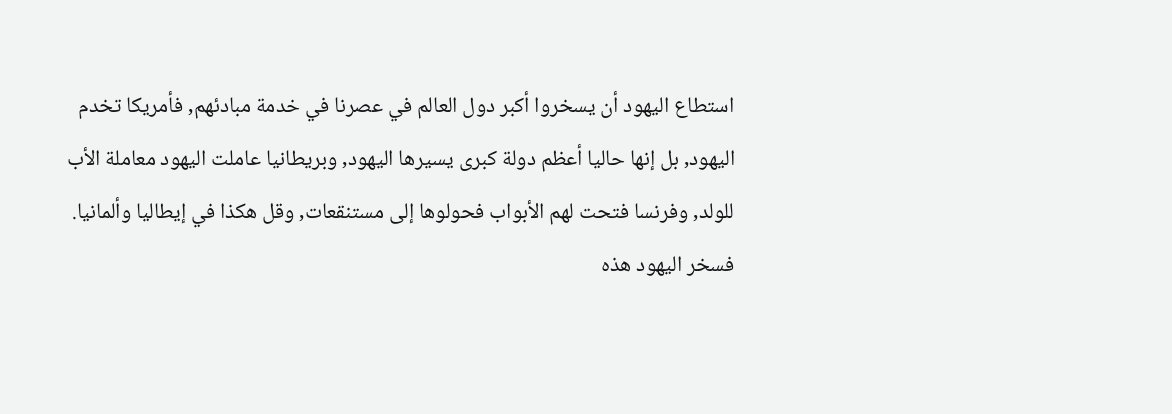استطاع اليهود أن يسخروا أكبر دول العالم في عصرنا في خدمة مبادئهم, فأمريكا تخدم اليهود, بل إنها حاليا أعظم دولة كبرى يسيرها اليهود, وبريطانيا عاملت اليهود معاملة الأب للولد, وفرنسا فتحت لهم الأبواب فحولوها إلى مستنقعات, وقل هكذا في إيطاليا وألمانيا.
فسخر اليهود هذه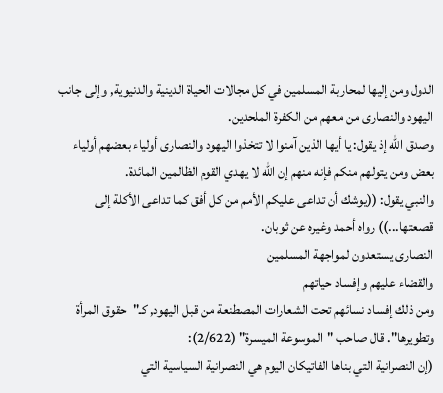الدول ومن إليها لمحاربة المسلمين في كل مجالات الحياة الدينية والدنيوية, وإلى جانب اليهود والنصارى من معهم من الكفرة الملحدين.
وصدق الله إذ يقول: يا أيها الذين آمنوا لا تتخذوا اليهود والنصارى أولياء بعضهم أولياء بعض ومن يتولهم منكم فإنه منهم إن الله لا يهدي القوم الظالمين المائدة.
والنبي يقول: ((يوشك أن تداعى عليكم الأمم من كل أفق كما تداعى الأكلة إلى قصعتها...)) رواه أحمد وغيره عن ثوبان.
النصارى يستعدون لمواجهة المسلمين
والقضاء عليهم وإفساد حياتهم
ومن ذلك إفساد نسائهم تحت الشعارات المصطنعة من قبل اليهود, كـ"حقوق المرأة وتطويرها". قال صاحب "الموسوعة الميسرة" (2/622):
(إن النصرانية التي بناها الفاتيكان اليوم هي النصرانية السياسية التي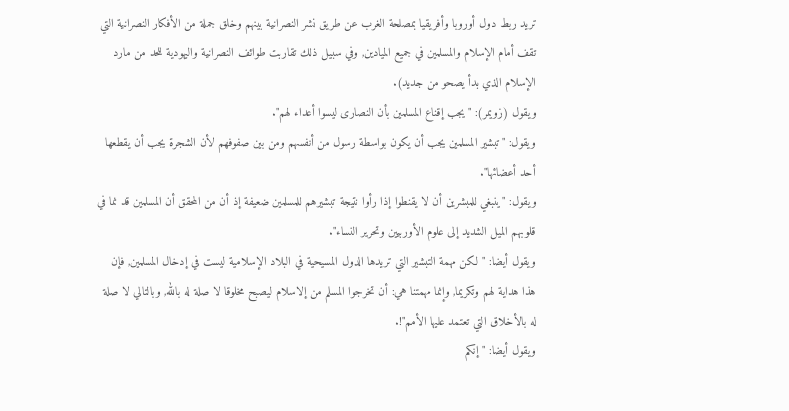تريد ربط دول أوروبا وأفريقيا بمصلحة الغرب عن طريق نشر النصرانية بينهم وخلق جملة من الأفكار النصرانية التي تقف أمام الإسلام والمسلمين في جميع الميادين, وفي سبيل ذلك تقاربت طوائف النصرانية واليهودية للحد من مارد الإسلام الذي بدأ يصحو من جديد).
ويقول (زويمر): "يجب إقناع المسلمين بأن النصارى ليسوا أعداء لهم".
ويقول: "تبشير المسلمين يجب أن يكون بواسطة رسول من أنفسهم ومن بين صفوفهم لأن الشجرة يجب أن يقطعها أحد أعضائها".
ويقول: "ينبغي للمبشرين أن لا يقنطوا إذا رأوا نتيجة تبشيرهم للمسلمين ضعيفة إذ أن من المحقق أن المسلمين قد نما في قلوبهم الميل الشديد إلى علوم الأوربيين وتحرير النساء".
ويقول أيضا: "لكن مهمة التبشير التي تريدها الدول المسيحية في البلاد الإسلامية ليست في إدخال المسلمين, فإن هذا هداية لهم وتكريما, وإنما مهمتنا هي: أن تخرجوا المسلم من إلاسلام ليصبح مخلوقا لا صلة له بالله, وبالتالي لا صلة له بالأخلاق التي تعتمد عليها الأمم"!.
ويقول أيضا: "إنكم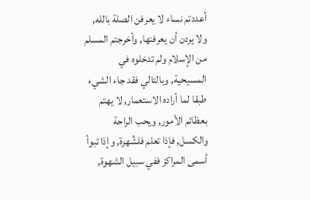أعددتم نساء لا يعرفن الصلة بالله, ولا يردن أن يعرفنها, وأخرجتم المسلم من الإسلام ولم تدخلوه في المسيحية, وبالتالي فقد جاء الشيء طبقا لما أراده الاستعمار, لا يهتم بعظائم الأمور, ويحب الراحة والكسل, فإذا تعلم فلشُهرة, وإذا تبوأ أسمى المراكز ففي سبيل الشهوة,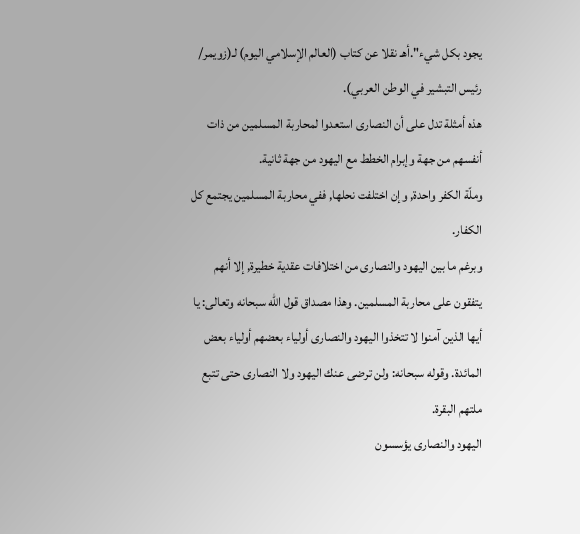يجود بكل شيء".أهـ نقلا عن كتاب (العالم الإسلامي اليوم) لـ(زويمر/ رئيس التبشير في الوطن العربي).
هذه أمثلة تدل على أن النصارى استعدوا لمحاربة المسلمين من ذات أنفسهم من جهة وإبرام الخطط مع اليهود من جهة ثانية.
وملّة الكفر واحدة, وإن اختلفت نحلها, ففي محاربة المسلمين يجتمع كل الكفار.
وبرغم ما بين اليهود والنصارى من اختلافات عقدية خطيرة, إلا أنهم يتفقون على محاربة المسلمين. وهذا مصداق قول الله سبحانه وتعالى: يا أيها الذين آمنوا لا تتخذوا اليهود والنصارى أولياء بعضهم أولياء بعض المائدة. وقوله سبحانه: ولن ترضى عنك اليهود ولا النصارى حتى تتبع ملتهم البقرة.
اليهود والنصارى يؤسسون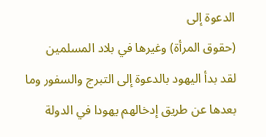الدعوة إلى
(حقوق المرأة) وغيرها في بلاد المسلمين
لقد بدأ اليهود بالدعوة إلى التبرج والسفور وما بعدها عن طريق إدخالهم يهودا في الدولة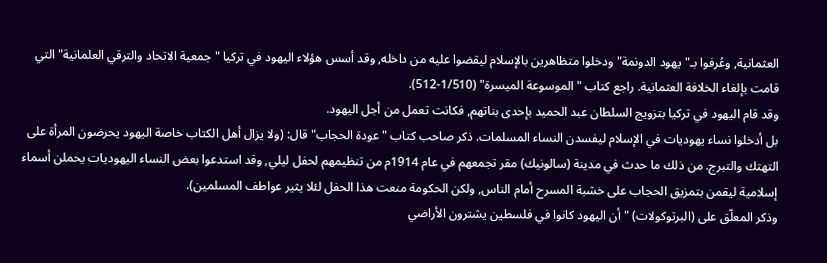العثمانية, وعُرفوا بـ"يهود الدونمة" ودخلوا متظاهرين بالإسلام ليقضوا عليه من داخله, وقد أسس هؤلاء اليهود في تركيا "جمعية الاتحاد والترقي العلمانية" التي قامت بإلغاء الخلافة العثمانية. راجع كتاب "الموسوعة الميسرة" (1/510-512).
وقد قام اليهود في تركيا بتزويج السلطان عبد الحميد بإحدى بناتهم, فكانت تعمل من أجل اليهود.
بل أدخلوا نساء يهوديات في الإسلام ليفسدن النساء المسلمات. ذكر صاحب كتاب "عودة الحجاب" قال: (ولا يزال أهل الكتاب خاصة اليهود يحرضون المرأة على التهتك والتبرج. من ذلك ما حدث في مدينة (سالونيك) مقر تجمعهم في عام 1914م من تنظيمهم لحفل ليلي, وقد استدعوا بعض النساء اليهوديات يحملن أسماء إسلامية ليقمن بتمزيق الحجاب على خشبة المسرح أمام الناس, ولكن الحكومة منعت هذا الحفل لئلا يثير عواطف المسلمين).
وذكر المعلّق على (البرتوكولات) "أن اليهود كانوا في فلسطين يشترون الأراضي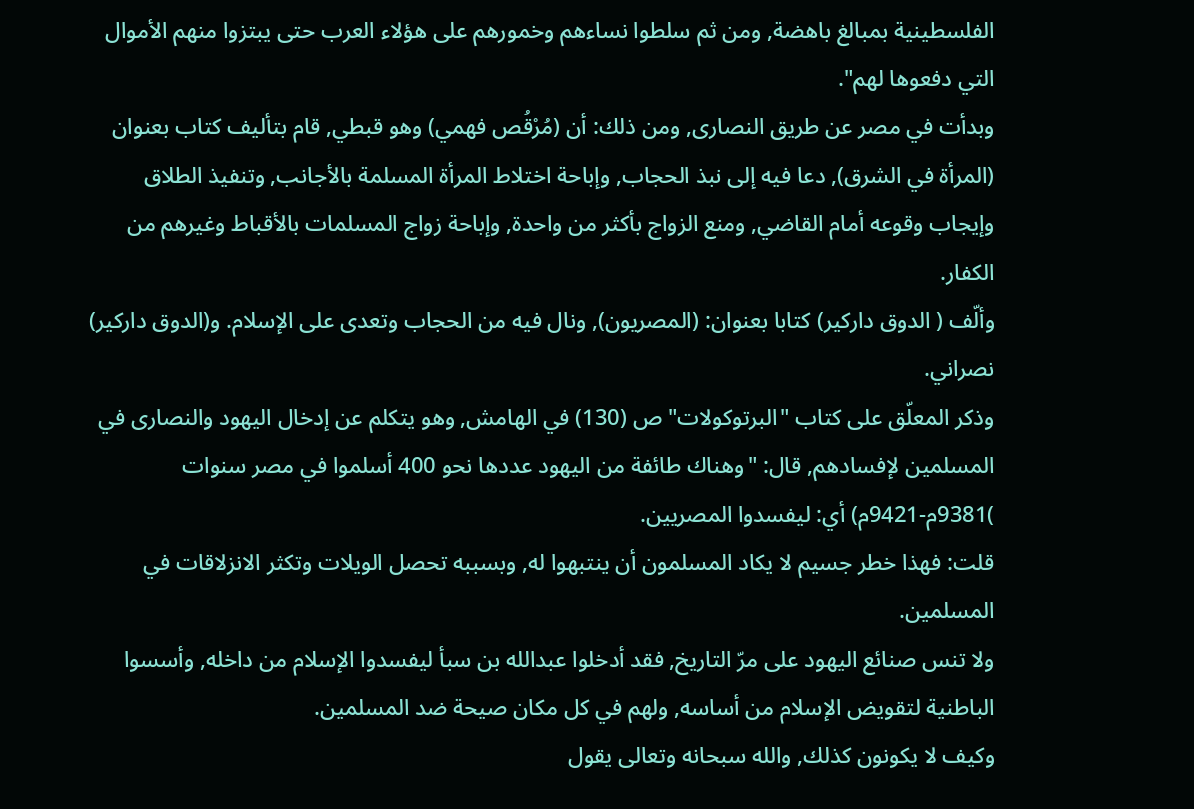الفلسطينية بمبالغ باهضة, ومن ثم سلطوا نساءهم وخمورهم على هؤلاء العرب حتى يبتزوا منهم الأموال التي دفعوها لهم".
وبدأت في مصر عن طريق النصارى, ومن ذلك: أن (مُرْقُص فهمي) وهو قبطي, قام بتأليف كتاب بعنوان (المرأة في الشرق), دعا فيه إلى نبذ الحجاب, وإباحة اختلاط المرأة المسلمة بالأجانب, وتنفيذ الطلاق وإيجاب وقوعه أمام القاضي, ومنع الزواج بأكثر من واحدة, وإباحة زواج المسلمات بالأقباط وغيرهم من الكفار.
وألّف ( الدوق داركير) كتابا بعنوان: (المصريون), ونال فيه من الحجاب وتعدى على الإسلام. و(الدوق داركير) نصراني.
وذكر المعلّق على كتاب "البرتوكولات" ص (130) في الهامش, وهو يتكلم عن إدخال اليهود والنصارى في المسلمين لإفسادهم, قال: "وهناك طائفة من اليهود عددها نحو 400 أسلموا في مصر سنوات )9381م-9421م) أي: ليفسدوا المصريين.
قلت: فهذا خطر جسيم لا يكاد المسلمون أن ينتبهوا له, وبسببه تحصل الويلات وتكثر الانزلاقات في المسلمين.
ولا تنس صنائع اليهود على مرّ التاريخ, فقد أدخلوا عبدالله بن سبأ ليفسدوا الإسلام من داخله, وأسسوا الباطنية لتقويض الإسلام من أساسه, ولهم في كل مكان صيحة ضد المسلمين.
وكيف لا يكونون كذلك, والله سبحانه وتعالى يقول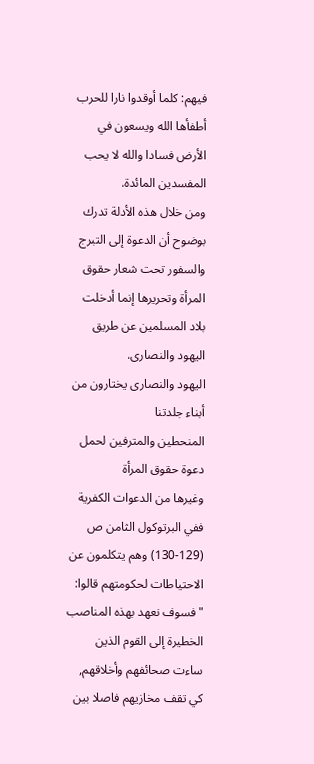فيهم: كلما أوقدوا نارا للحرب أطفأها الله ويسعون في الأرض فسادا والله لا يحب المفسدين المائدة.
ومن خلال هذه الأدلة تدرك بوضوح أن الدعوة إلى التبرج والسفور تحت شعار حقوق المرأة وتحريرها إنما أدخلت بلاد المسلمين عن طريق اليهود والنصارى.
اليهود والنصارى يختارون من أبناء جلدتنا
المنحطين والمترفين لحمل دعوة حقوق المرأة
وغيرها من الدعوات الكفرية
ففي البرتوكول الثامن ص (129-130) وهم يتكلمون عن الاحتياطات لحكومتهم قالوا: "فسوف نعهد بهذه المناصب الخطيرة إلى القوم الذين ساءت صحائفهم وأخلاقهم, كي تقف مخازيهم فاصلا بين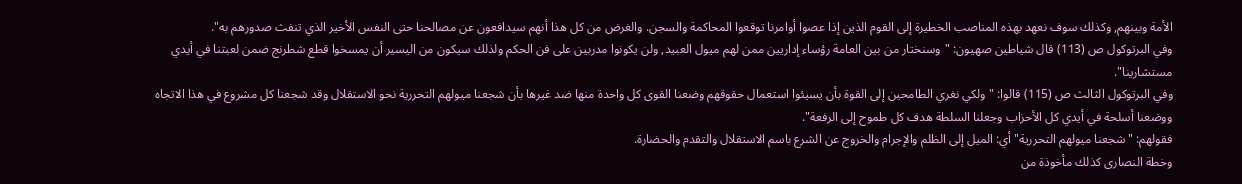الأمة وبينهم, وكذلك سوف نعهد بهذه المناصب الخطيرة إلى القوم الذين إذا عصوا أوامرنا توقعوا المحاكمة والسجن. والغرض من كل هذا أنهم سيدافعون عن مصالحنا حتى النفس الأخير الذي تنفث صدورهم به".
وفي البرتوكول ص (113) قال شياطين صهيون: "وسنختار من بين العامة رؤساء إداريين ممن لهم ميول العبيد, ولن يكونوا مدربين على فن الحكم ولذلك سيكون من اليسير أن يمسخوا قطع شطرنج ضمن لعبتنا في أيدي مستشارينا".
وفي البرتوكول الثالث ص (115) قالوا: "ولكي نغري الطامحين إلى القوة بأن يسيئوا استعمال حقوقهم وضعنا القوى كل واحدة منها ضد غيرها بأن شجعنا ميولهم التحررية نحو الاستقلال وقد شجعنا كل مشروع في هذا الاتجاه ووضعنا أسلحة في أيدي كل الأحزاب وجعلنا السلطة هدف كل طموح إلى الرفعة".
فقولهم: "شجعنا ميولهم التحررية" أي: الميل إلى الظلم والإجرام والخروج عن الشرع باسم الاستقلال والتقدم والحضارة.
وخطة النصارى كذلك مأخوذة من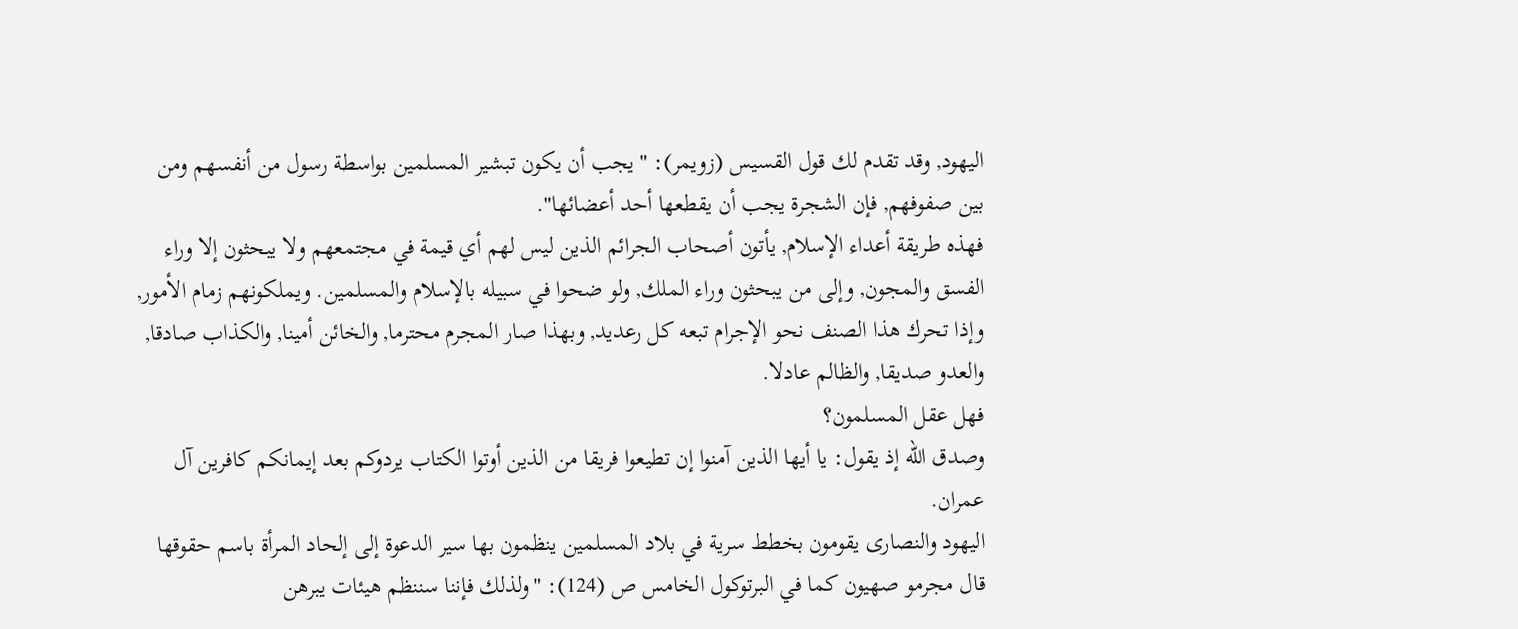اليهود, وقد تقدم لك قول القسيس (زويمر): "يجب أن يكون تبشير المسلمين بواسطة رسول من أنفسهم ومن بين صفوفهم, فإن الشجرة يجب أن يقطعها أحد أعضائها".
فهذه طريقة أعداء الإسلام, يأتون أصحاب الجرائم الذين ليس لهم أي قيمة في مجتمعهم ولا يبحثون إلا وراء الفسق والمجون, وإلى من يبحثون وراء الملك, ولو ضحوا في سبيله بالإسلام والمسلمين. ويملكونهم زمام الأمور, وإذا تحرك هذا الصنف نحو الإجرام تبعه كل رعديد, وبهذا صار المجرم محترما, والخائن أمينا, والكذاب صادقا, والعدو صديقا, والظالم عادلا.
فهل عقل المسلمون؟
وصدق الله إذ يقول: يا أيها الذين آمنوا إن تطيعوا فريقا من الذين أوتوا الكتاب يردوكم بعد إيمانكم كافرين آل عمران.
اليهود والنصارى يقومون بخطط سرية في بلاد المسلمين ينظمون بها سير الدعوة إلى إلحاد المرأة باسم حقوقها
قال مجرمو صهيون كما في البرتوكول الخامس ص (124): "ولذلك فإننا سننظم هيئات يبرهن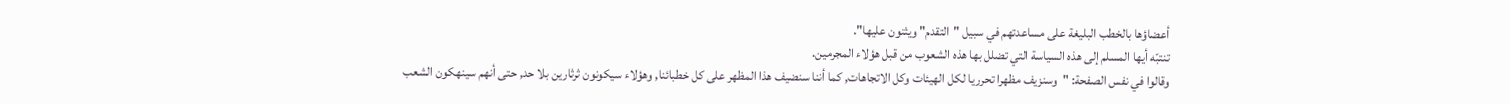أعضاؤها بالخطب البليغة على مساعدتهم في سبيل "التقدم" ويثنون عليها".
تنتبّه أيها المسلم إلى هذه السياسة التي تضلل بها هذه الشعوب من قبل هؤلاء المجرمين.
وقالوا في نفس الصفحة: "وسنزيف مظهرا تحرريا لكل الهيئات وكل الاتجاهات, كما أننا سنضيف هذا المظهر على كل خطبائنا, وهؤلاء سيكونون ثرثارين بلا حد, حتى أنهم سينهكون الشعب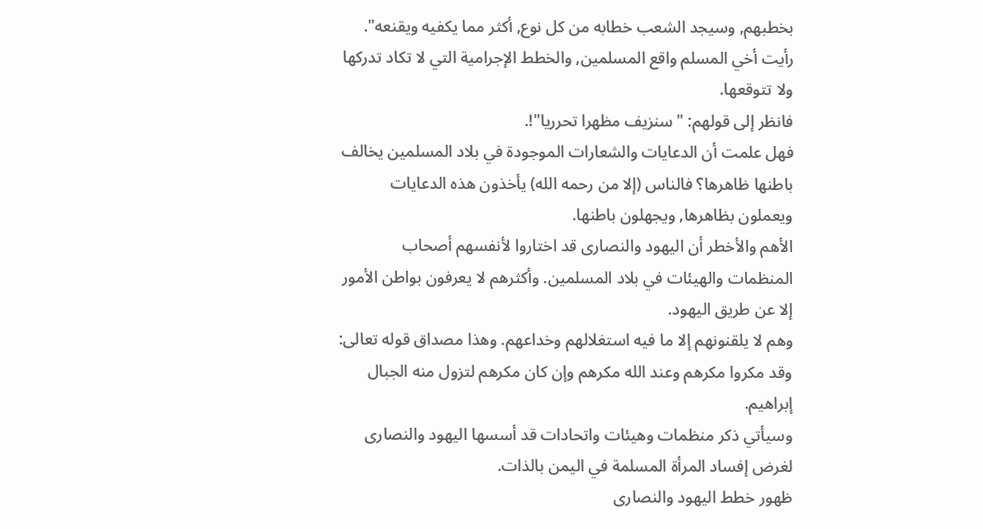بخطبهم, وسيجد الشعب خطابه من كل نوع, أكثر مما يكفيه ويقنعه".
رأيت أخي المسلم واقع المسلمين, والخطط الإجرامية التي لا تكاد تدركها ولا تتوقعها.
فانظر إلى قولهم: "سنزيف مظهرا تحرريا"!.
فهل علمت أن الدعايات والشعارات الموجودة في بلاد المسلمين يخالف باطنها ظاهرها؟ فالناس (إلا من رحمه الله) يأخذون هذه الدعايات ويعملون بظاهرها, ويجهلون باطنها.
الأهم والأخطر أن اليهود والنصارى قد اختاروا لأنفسهم أصحاب المنظمات والهيئات في بلاد المسلمين. وأكثرهم لا يعرفون بواطن الأمور إلا عن طريق اليهود.
وهم لا يلقنونهم إلا ما فيه استغلالهم وخداعهم. وهذا مصداق قوله تعالى: وقد مكروا مكرهم وعند الله مكرهم وإن كان مكرهم لتزول منه الجبال إبراهيم.
وسيأتي ذكر منظمات وهيئات واتحادات قد أسسها اليهود والنصارى لغرض إفساد المرأة المسلمة في اليمن بالذات.
ظهور خطط اليهود والنصارى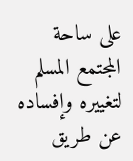على ساحة المجتمع المسلم
لتغييره وإفساده عن طريق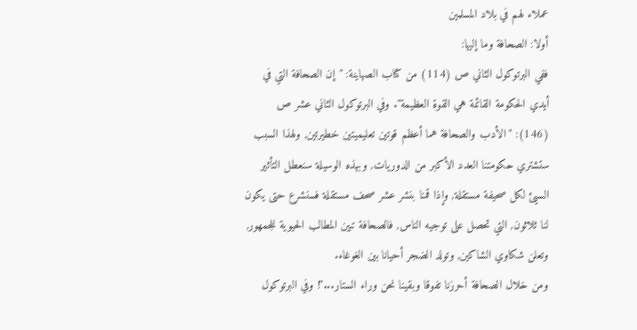عملاء لهم في بلاد المسلمين
أولا: الصحافة وما إليها:
ففي البرتوكول الثاني ص (114) من كتاب الصهاينة: "إن الصحافة التي في أيدي الحكومة القائمة هي القوة العظيمة". وفي البرتوكول الثاني عشر ص (146): "الأدب والصحافة هما أعظم قوتين تعليميتين خطيرتين, ولهذا السبب ستشتري حكومتنا العدد الأكبر من الدوريات, وبهذه الوسيلة سنعطل التأثير السيئ لكل صحيفة مستقلة, وإذا قمنا بنشر عشر صحف مستقلة فسنشرع حتى يكون لنا ثلاثون, التي تحصل على توجيه الناس, فالصحافة تبين المطالب الحيوية للجمهور, وتعلن شكاوي الشاكين, وتولد الضجر أحيانا بين الغوغاء.
ومن خلال الصحافة أحرزنا تفوقا وبقينا نحن وراء الستار..."! وفي البرتوكول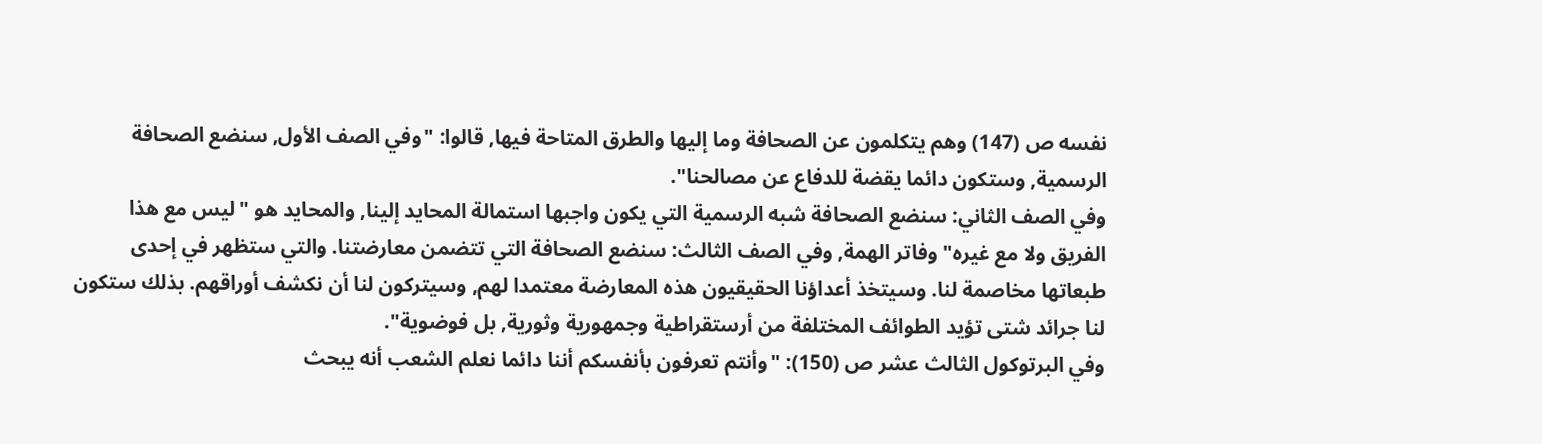نفسه ص (147) وهم يتكلمون عن الصحافة وما إليها والطرق المتاحة فيها, قالوا: "وفي الصف الأول, سنضع الصحافة الرسمية, وستكون دائما يقضة للدفاع عن مصالحنا".
وفي الصف الثاني: سنضع الصحافة شبه الرسمية التي يكون واجبها استمالة المحايد إلينا, والمحايد هو "ليس مع هذا الفريق ولا مع غيره" وفاتر الهمة, وفي الصف الثالث: سنضع الصحافة التي تتضمن معارضتنا. والتي ستظهر في إحدى طبعاتها مخاصمة لنا. وسيتخذ أعداؤنا الحقيقيون هذه المعارضة معتمدا لهم, وسيتركون لنا أن نكشف أوراقهم. بذلك ستكون لنا جرائد شتى تؤيد الطوائف المختلفة من أرستقراطية وجمهورية وثورية, بل فوضوية".
وفي البرتوكول الثالث عشر ص (150): "وأنتم تعرفون بأنفسكم أننا دائما نعلم الشعب أنه يبحث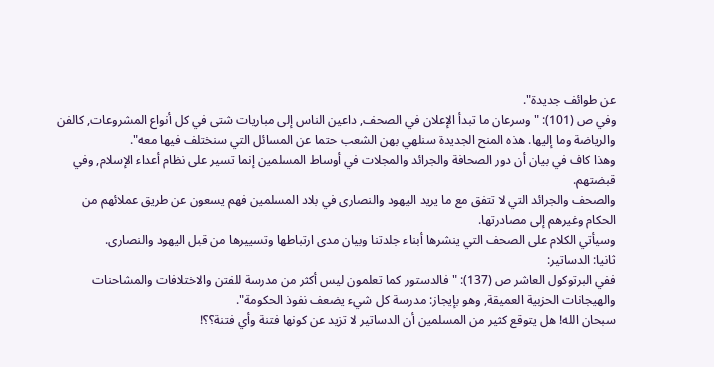عن طوائف جديدة".
وفي ص (101): "وسرعان ما تبدأ الإعلان في الصحف, داعين الناس إلى مباريات شتى في كل أنواع المشروعات, كالفن والرياضة وما إليها. هذه المنح الجديدة سنلهي بهن الشعب حتما عن المسائل التي سنختلف فيها معه".
وهذا كاف في بيان أن دور الصحافة والجرائد والمجلات في أوساط المسلمين إنما تسير على نظام أعداء الإسلام, وفي قبضتهم.
والصحف والجرائد التي لا تتفق مع ما يريد اليهود والنصارى في بلاد المسلمين فهم يسعون عن طريق عملائهم من الحكام وغيرهم إلى مصادرتها.
وسيأتي الكلام على الصحف التي ينشرها أبناء جلدتنا وبيان مدى ارتباطها وتسييرها من قبل اليهود والنصارى.
ثانيا: الدساتير:
ففي البرتوكول العاشر ص (137): "فالدستور كما تعلمون ليس أكثر من مدرسة للفتن والاختلافات والمشاحنات والهيجانات الحزبية العميقة, وهو بإيجاز: مدرسة كل شيء يضعف نفوذ الحكومة".
سبحان الله! هل يتوقع كثير من المسلمين أن الدساتير لا تزيد عن كونها فتنة وأي فتنة؟؟!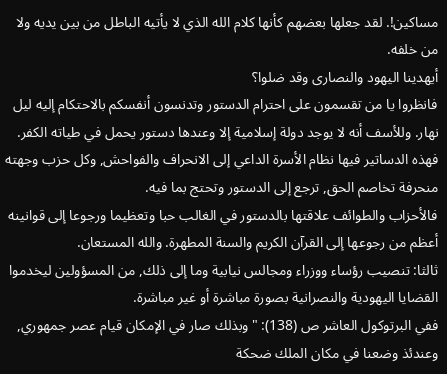مساكين!. لقد جعلها بعضهم كأنها كلام الله الذي لا يأتيه الباطل من بين يديه ولا من خلفه.
أيهدينا اليهود والنصارى وقد ضلوا؟
فانظروا يا من تقسمون على احترام الدستور وتدنسون أنفسكم بالاحتكام إليه ليل نهار. وللأسف أنه لا يوجد دولة إسلامية إلا وعندها دستور يحمل في طياته الكفر.
فهذه الدساتير فيها نظام الأسرة الداعي إلى الانحراف والفواحش, وكل حزب وجهته منحرفة تخاصم الحق, ترجع إلى الدستور وتحتج بما فيه.
فالأحزاب والطوائف علاقتها بالدستور في الغالب حبا وتعظيما ورجوعا إلى قوانينه أعظم من رجوعها إلى القرآن الكريم والسنة المطهرة. والله المستعان.
ثالثا: تنصيب رؤساء ووزراء ومجالس نيابية وما إلى ذلك, من المسؤولين ليخدموا القضايا اليهودية والنصرانية بصورة مباشرة أو غير مباشرة.
ففي البرتوكول العاشر ص (138): "وبذلك صار في الإمكان قيام عصر جمهوري, وعندئذ وضعنا في مكان الملك ضحكة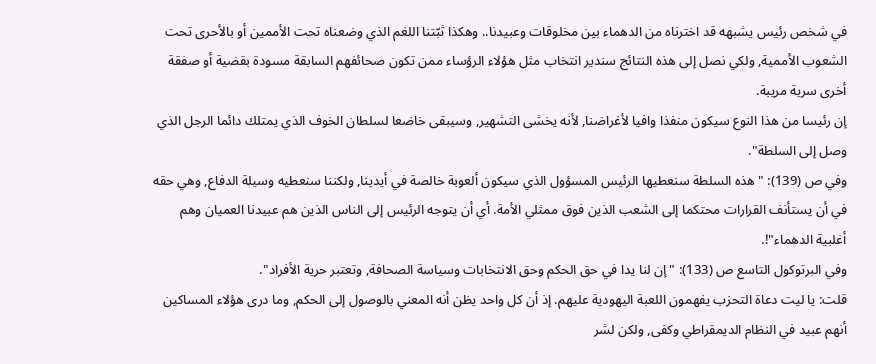في شخص رئيس يشبهه قد اخترناه من الدهماء بين مخلوقات وعبيدنا.. وهكذا ثبّتنا اللغم الذي وضعناه تحت الأممين أو بالأحرى تحت الشعوب الأممية, ولكي نصل إلى هذه النتائج سندير انتخاب مثل هؤلاء الرؤساء ممن تكون صحائفهم السابقة مسودة بقضية أو صفقة أخرى سرية مريبة.
إن رئيسا من هذا النوع سيكون منفذا وافيا لأغراضنا, لأنه يخشى التشهير, وسيبقى خاضعا لسلطان الخوف الذي يمتلك دائما الرجل الذي وصل إلى السلطة".
وفي ص (139): "هذه السلطة سنعطيها الرئيس المسؤول الذي سيكون ألعوبة خالصة في أيدينا, ولكننا سنعطيه وسيلة الدفاع, وهي حقه في أن يستأنف القرارات محتكما إلى الشعب الذين فوق ممثلي الأمة. أي أن يتوجه الرئيس إلى الناس الذين هم عبيدنا العميان وهم أغلبية الدهماء"!.
وفي البرتوكول التاسع ص (133): "إن لنا يدا في حق الحكم وحق الانتخابات وسياسة الصحافة, وتعتبر حرية الأفراد".
قلت: يا ليت دعاة التحزب يفهمون اللعبة اليهودية عليهم. إذ أن كل واحد يظن أنه المعني بالوصول إلى الحكم, وما درى هؤلاء المساكين أنهم عبيد في النظام الديمقراطي وكفى, ولكن لشر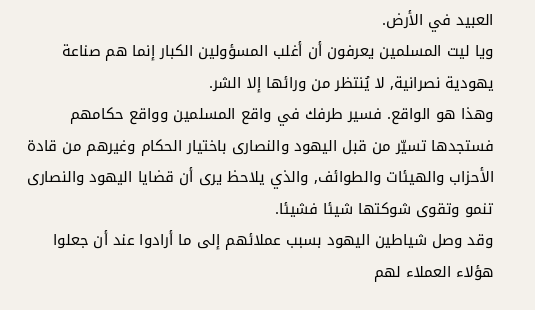العبيد في الأرض.
ويا ليت المسلمين يعرفون أن أغلب المسؤولين الكبار إنما هم صناعة يهودية نصرانية, لا يُنتظر من ورائها إلا الشر.
وهذا هو الواقع. فسير طرفك في واقع المسلمين وواقع حكامهم فستجدها تسيّر من قبل اليهود والنصارى باختيار الحكام وغيرهم من قادة الأحزاب والهيئات والطوائف, والذي يلاحظ يرى أن قضايا اليهود والنصارى تنمو وتقوى شوكتها شيئا فشيئا.
وقد وصل شياطين اليهود بسبب عملائهم إلى ما أرادوا عند أن جعلوا هؤلاء العملاء لهم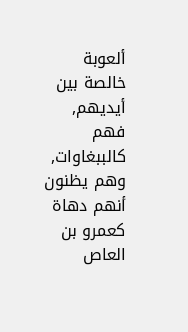ألعوبة خالصة بين أيديهم, فهم كالببغاوات, وهم يظنون أنهم دهاة كعمرو بن العاص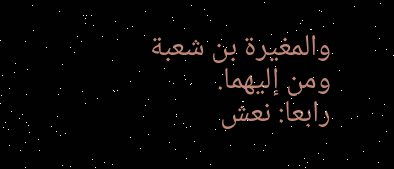والمغيرة بن شعبة ومن إليهما.
رابعا: نعش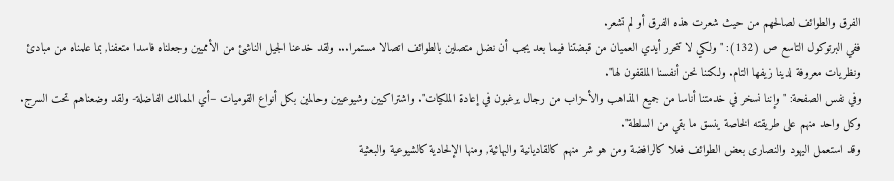الفرق والطوائف لصالحهم من حيث شعرت هذه الفرق أو لم تشعر.
ففي البرتوكول التاسع ص (132): "ولكي لا تتحرر أيدي العميان من قبضتنا فيما بعد يجب أن نضل متصلين بالطوائف اتصالا مستمرا... ولقد خدعنا الجيل الناشئ من الأمميين وجعلناه فاسدا متعفنا, بما علمناه من مبادئ ونظريات معروفة لدينا زيفها التام. ولكننا نحن أنفسنا الملقفون لها".
وفي نفس الصفحة: "وإننا نسخر في خدمتنا أناسا من جميع المذاهب والأحزاب من رجال يرغبون في إعادة الملكيات". واشتراكيين وشيوعيين وحالمين بكل أنواع القوميات –أي الممالك الفاضلة- ولقد وضعناهم تحت السرج. وكل واحد منهم على طريقته الخاصة ينسق ما بقي من السلطة".
وقد استعمل اليهود والنصارى بعض الطوائف فعلا كالرافضة ومن هو شر منهم كالقاديانية والبهائية, ومنها الإلحادية كالشيوعية والبعثية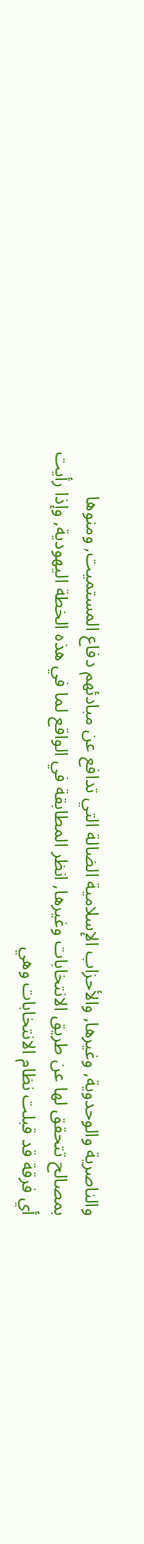والناصرية والوحدوية, وغيرها, والأحزاب الإسلامية الضالة التي تدافع عن مبادئهم دفاع المستميت, ومنوها بمصالح تتحقق لها عن طريق الانتخابات وغيرها, انظر المطابقة في الواقع لما في هذه الخطة اليهودية, وإذا رأيت أي فرقة قد قبلت نظام الانتخابات وهي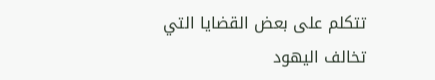تتكلم على بعض القضايا التي تخالف اليهود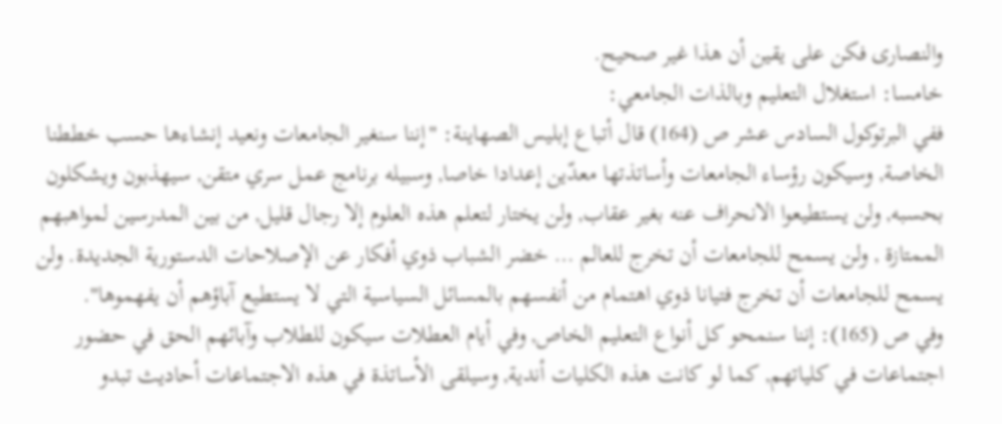والنصارى فكن على يقين أن هذا غير صحيح.
خامسا: استغلال التعليم وبالذات الجامعي:
ففي البرتوكول السادس عشر ص (164) قال أتباع إبليس الصهاينة: "إننا سنغير الجامعات ونعيد إنشاءها حسب خططنا الخاصة, وسيكون رؤساء الجامعات وأساتذتها معدّين إعدادا خاصا, وسبيله برنامج عمل سري متقن, سيهذبون ويشكلون بحسبه, ولن يستطيعوا الانحراف عنه بغير عقاب, ولن يختار لتعلم هذه العلوم إلا رجال قليل, من بين المدرسين لمواهبهم الممتازة , ولن يسمح للجامعات أن تخرج للعالم … خضر الشباب ذوي أفكار عن الإصلاحات الدستورية الجديدة. ولن يسمح للجامعات أن تخرج فتيانا ذوي اهتمام من أنفسهم بالمسائل السياسية التي لا يستطيع آباؤهم أن يفهموها".
وفي ص (165): إننا سنمحو كل أنواع التعليم الخاص, وفي أيام العطلات سيكون للطلاب وآبائهم الحق في حضور اجتماعات في كلياتهم, كما لو كانت هذه الكليات أندية, وسيلقى الأساتذة في هذه الاجتماعات أحاديث تبدو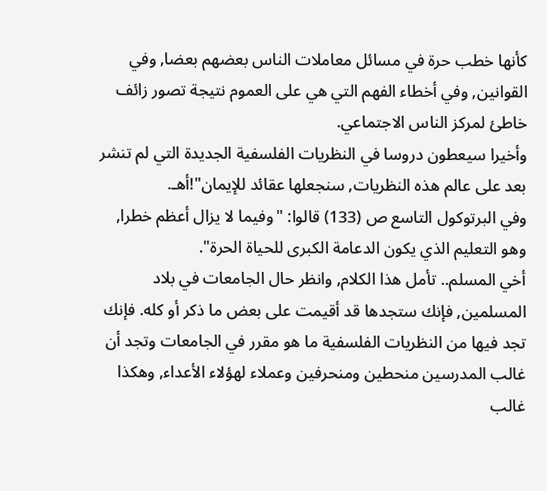كأنها خطب حرة في مسائل معاملات الناس بعضهم بعضا, وفي القوانين, وفي أخطاء الفهم التي هي على العموم نتيجة تصور زائف خاطئ لمركز الناس الاجتماعي.
وأخيرا سيعطون دروسا في النظريات الفلسفية الجديدة التي لم تنشر بعد على عالم هذه النظريات, سنجعلها عقائد للإيمان"!أهـ.
وفي البرتوكول التاسع ص (133) قالوا: "وفيما لا يزال أعظم خطرا, وهو التعليم الذي يكون الدعامة الكبرى للحياة الحرة".
أخي المسلم.. تأمل هذا الكلام, وانظر حال الجامعات في بلاد المسلمين, فإنك ستجدها قد أقيمت على بعض ما ذكر أو كله. فإنك تجد فيها من النظريات الفلسفية ما هو مقرر في الجامعات وتجد أن غالب المدرسين منحطين ومنحرفين وعملاء لهؤلاء الأعداء, وهكذا غالب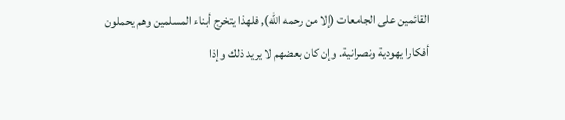القائمين على الجامعات (إلا من رحمه الله), فلهذا يتخرج أبناء المسلمين وهم يحملون أفكارا يهودية ونصرانية. وإن كان بعضهم لا يريد ذلك وإذا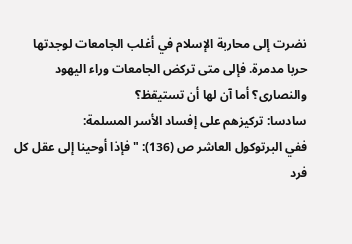نضرت إلى محاربة الإسلام في أغلب الجامعات لوجدتها حربا مدمرة. فإلى متى تركض الجامعات وراء اليهود والنصارى؟ أما آن لها أن تستيقظ؟
سادسا: تركيزهم على إفساد الأسر المسلمة:
ففي البرتوكول العاشر ص (136): "فإذا أوحينا إلى عقل كل فرد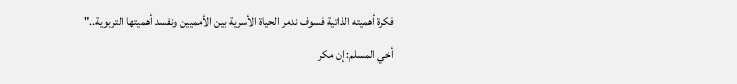فكرة أهميته الذاتية فسوف ندمر الحياة الأسرية بين الأمميين ونفسد أهميتها التربوية.."
أخي المسلم: إن مكر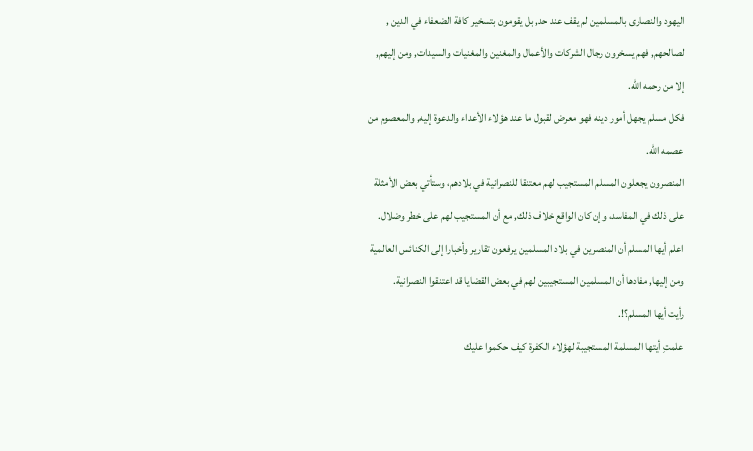اليهود والنصارى بالمسلمين لم يقف عند حد, بل يقومون بتسخير كافة الضعفاء في الدين , لصالحهم, فهم يسخرون رجال الشركات والأعمال والمغنين والمغنيات والسيدات, ومن إليهم, إلا من رحمه الله.
فكل مسلم يجهل أمور دينه فهو معرض لقبول ما عند هؤلاء الأعداء والدعوة إليه, والمعصوم من عصمه الله.
المنصرون يجعلون المسلم المستجيب لهم معتنقا للنصرانية في بلادهم، وستأتي بعض الأمثلة على ذلك في المفاسد، وإن كان الواقع خلاف ذلك, مع أن المستجيب لهم على خطر وضلال.
اعلم أيها المسلم أن المنصرين في بلاد المسلمين يرفعون تقارير وأخبارا إلى الكنائس العالمية ومن إليها, مفادها أن المسلمين المستجيبين لهم في بعض القضايا قد اعتنقوا النصرانية.
رأيت أيها المسلم؟!.
علمتِ أيتها المسلمة المستجيبة لهؤلاء الكفرة كيف حكموا عليك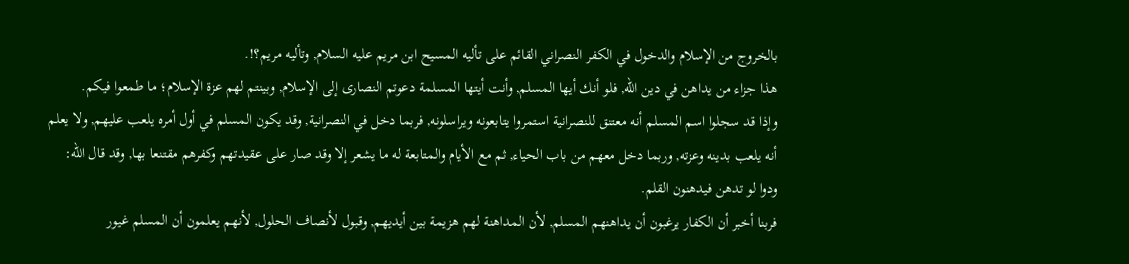بالخروج من الإسلام والدخول في الكفر النصراني القائم على تأليه المسيح ابن مريم عليه السلام, وتأليه مريم؟!.
هذا جزاء من يداهن في دين الله, فلو أنك أيها المسلم, وأنت أيتها المسلمة دعوتم النصارى إلى الإسلام, وبينتم لهم عزة الإسلام؛ ما طمعوا فيكم.
وإذا قد سجلوا اسم المسلم أنه معتنق للنصرانية استمروا يتابعونه ويراسلونه, فربما دخل في النصرانية, وقد يكون المسلم في أول أمره يلعب عليهم, ولا يعلم أنه يلعب بدينه وعزته, وربما دخل معهم من باب الحياء, ثم مع الأيام والمتابعة له ما يشعر إلا وقد صار على عقيدتهم وكفرهم مقتنعا بها, وقد قال الله: ودوا لو تدهن فيدهنون القلم.
فربنا أخبر أن الكفار يرغبون أن يداهنهم المسلم, لأن المداهنة لهم هزيمة بين أيديهم, وقبول لأنصاف الحلول, لأنهم يعلمون أن المسلم غيور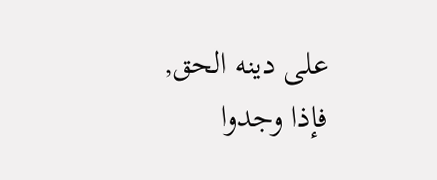على دينه الحق, فإذا وجدوا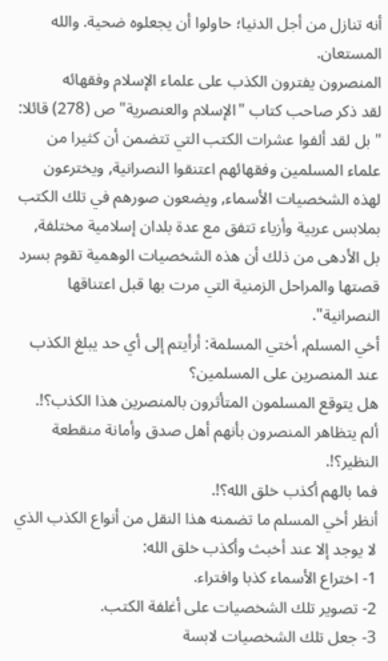أنه تنازل من أجل الدنيا؛ حاولوا أن يجعلوه ضحية. والله المستعان.
المنصرون يفترون الكذب على علماء الإسلام وفقهائه
لقد ذكر صاحب كتاب "الإسلام والعنصرية" ص (278) قائلا: "بل لقد ألفوا عشرات الكتب التي تتضمن أن كثيرا من علماء المسلمين وفقهائهم اعتنقوا النصرانية, ويخترعون لهذه الشخصيات الأسماء, ويضعون صورهم في تلك الكتب بملابس عربية وأزياء تتفق مع عدة بلدان إسلامية مختلفة, بل الأدهى من ذلك أن هذه الشخصيات الوهمية تقوم بسرد قصتها والمراحل الزمنية التي مرت بها قبل اعتناقها النصرانية".
أخي المسلم, أختي المسلمة: أرأيتم إلى أي حد يبلغ الكذب عند المنصرين على المسلمين؟
هل يتوقع المسلمون المتأثرون بالمنصرين هذا الكذب؟!.
ألم يتظاهر المنصرون بأنهم أهل صدق وأمانة منقطعة النظير؟!.
فما بالهم أكذب خلق الله؟!.
أنظر أخي المسلم ما تضمنه هذا النقل من أنواع الكذب الذي لا يوجد إلا عند أخبث وأكذب خلق الله:
1- اختراع الأسماء كذبا وافتراء.
2- تصوير تلك الشخصيات على أغلفة الكتب.
3- جعل تلك الشخصيات لابسة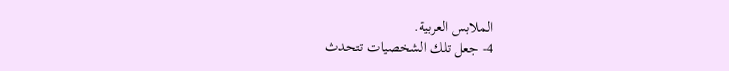الملابس العربية.
4- جعل تلك الشخصيات تتحدث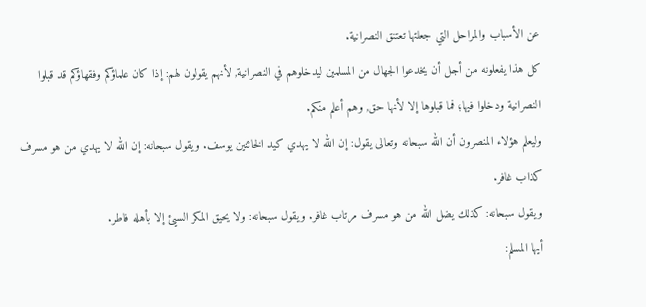عن الأسباب والمراحل التي جعلتها تعتنق النصرانية.
كل هذا يفعلونه من أجل أن يخدعوا الجهال من المسلمين ليدخلوهم في النصرانية, لأنهم يقولون لهم: إذا كان علماؤكم وفقهاؤكم قد قبلوا النصرانية ودخلوا فيها؛ فما قبلوها إلا لأنها حق, وهم أعلم منكم.
وليعلم هؤلاء المنصرون أن الله سبحانه وتعالى يقول: إن الله لا يهدي كيد الخائنين يوسف. ويقول سبحانه: إن الله لا يهدي من هو مسرف كذاب غافر.
ويقول سبحانه: كذلك يضل الله من هو مسرف مرتاب غافر. ويقول سبحانه: ولا يحيق المكر السيئ إلا بأهله فاطر.
أيها المسلم: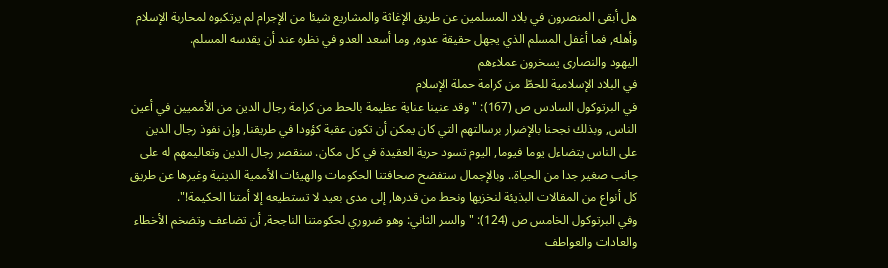هل أبقى المنصرون في بلاد المسلمين عن طريق الإغاثة والمشاريع شيئا من الإجرام لم يرتكبوه لمحاربة الإسلام وأهله, فما أغفل المسلم الذي يجهل حقيقة عدوه, وما أسعد العدو في نظره عند أن يقدسه المسلم.
اليهود والنصارى يسخرون عملاءهم
في البلاد الإسلامية للحطّ من كرامة حملة الإسلام
في البرتوكول السادس ص (167): "وقد عنينا عناية عظيمة بالحط من كرامة رجال الدين من الأمميين في أعين الناس, وبذلك نجحنا بالإضرار برسالتهم التي كان يمكن أن تكون عقبة كؤودا في طريقنا, وإن نفوذ رجال الدين على الناس يتضاءل يوما فيوما, اليوم تسود حرية العقيدة في كل مكان. سنقصر رجال الدين وتعاليمهم له على جانب صغير جدا من الحياة.. وبالإجمال ستفضح صحافتنا الحكومات والهيئات الأممية الدينية وغيرها عن طريق كل أنواع من المقالات البذيئة لنخزيها ونحط من قدرها, إلى مدى بعيد لا تستطيعه إلا أمتنا الحكيمة!".
وفي البرتوكول الخامس ص (124): "والسر الثاني: وهو ضروري لحكومتنا الناجحة, أن تضاعف وتضخم الأخطاء والعادات والعواطف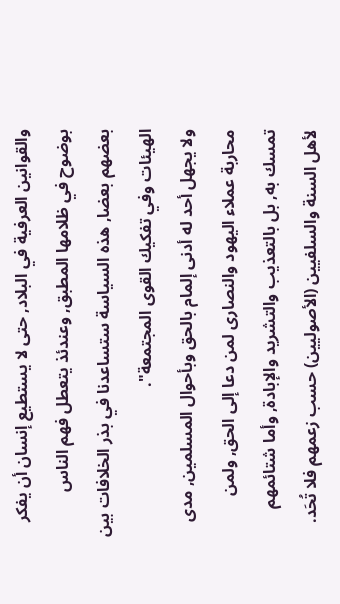والقوانين العرفية في البلاد, حتى لا يستطيع إنسان أن يفكر بوضوح في ظلامها المطبق, وعندئذ يتعطل فهم الناس بعضهم بعضا, هذه السياسة ستساعدنا في بذر الخلافات بين الهيئات وفي تفكيك القوى المجتمعة".
ولا يجهل أحد له أدنى إلمام بالحق وبأحوال المسلمين, مدى محاربة عملاء اليهود والنصارى لمن دعا إلى الحق, ولمن تمسك به, بل بالتعذيب والتشريد والإبادة, وأما شتائمهم لأهل السنة والسلفيين (الأصوليين) حسب زعمهم فلا تُحَد.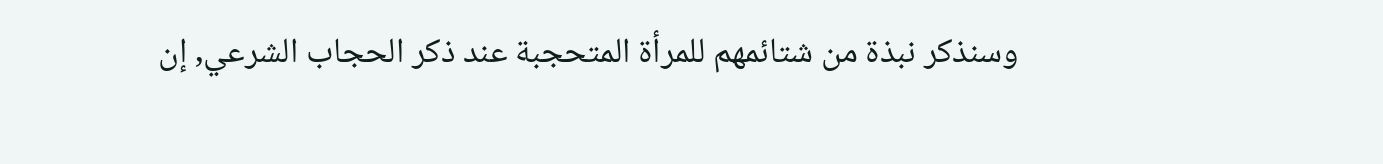وسنذكر نبذة من شتائمهم للمرأة المتحجبة عند ذكر الحجاب الشرعي, إن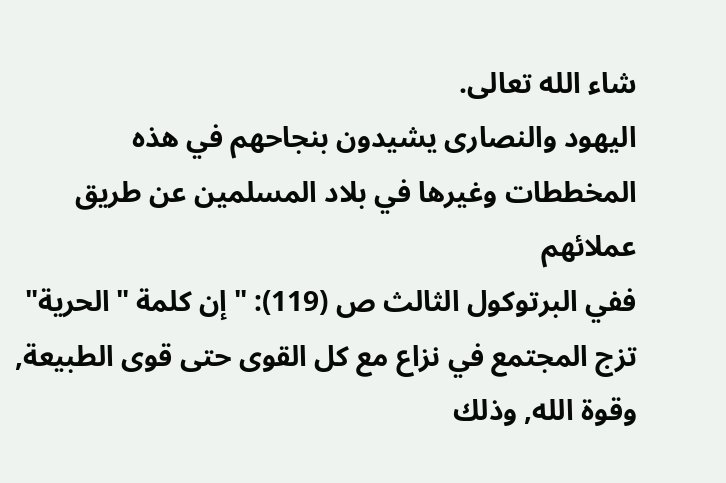شاء الله تعالى.
اليهود والنصارى يشيدون بنجاحهم في هذه المخططات وغيرها في بلاد المسلمين عن طريق عملائهم
ففي البرتوكول الثالث ص (119): "إن كلمة "الحرية" تزج المجتمع في نزاع مع كل القوى حتى قوى الطبيعة, وقوة الله, وذلك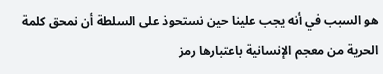هو السبب في أنه يجب علينا حين نستحوذ على السلطة أن نمحق كلمة الحرية من معجم الإنسانية باعتبارها رمز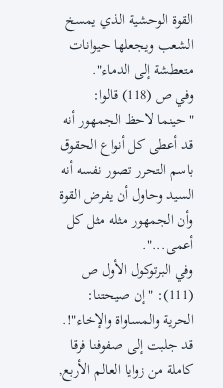القوة الوحشية الذي يمسخ الشعب ويجعلها حيوانات متعطشة إلى الدماء".
وفي ص (118) قالوا: "حينما لاحظ الجمهور أنه قد أعطى كل أنواع الحقوق باسم التحرر تصور نفسه أنه السيد وحاول أن يفرض القوة وأن الجمهور مثله مثل كل أعمى...".
وفي البرتوكول الأول ص (111): "إن صيحتنا: الحرية والمساواة والإخاء"!. قد جلبت إلى صفوفنا فرقا كاملة من زوايا العالم الأربع,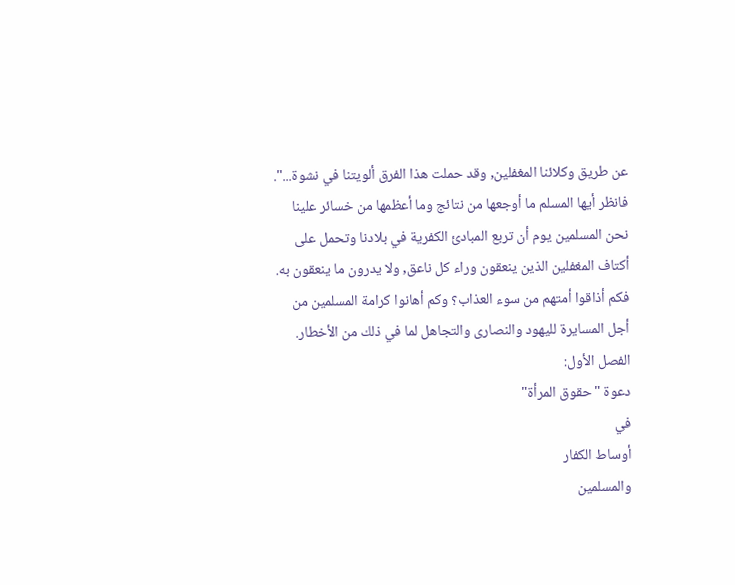عن طريق وكلائنا المغفلين, وقد حملت هذا الفرق ألويتنا في نشوة...".
فانظر أيها المسلم ما أوجعها من نتائج وما أعظمها من خسائر علينا نحن المسلمين يوم أن تربع المبادئ الكفرية في بلادنا وتحمل على أكتاف المغفلين الذين ينعقون وراء كل ناعق, ولا يدرون ما ينعقون به.
فكم أذاقوا أمتهم من سوء العذاب؟ وكم أهانوا كرامة المسلمين من أجل المسايرة لليهود والنصارى والتجاهل لما في ذلك من الأخطار.
الفصل الأول:
دعوة "حقوق المرأة"
في
أوساط الكفار
والمسلمين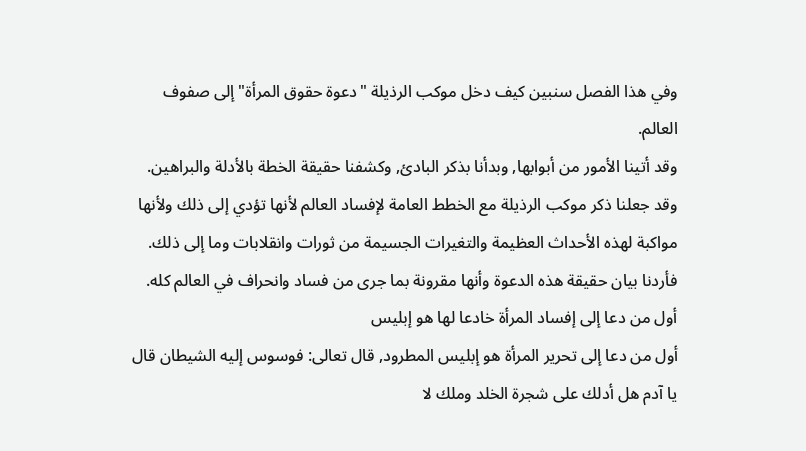وفي هذا الفصل سنبين كيف دخل موكب الرذيلة "دعوة حقوق المرأة" إلى صفوف العالم.
وقد أتينا الأمور من أبوابها, وبدأنا بذكر البادئ, وكشفنا حقيقة الخطة بالأدلة والبراهين. وقد جعلنا ذكر موكب الرذيلة مع الخطط العامة لإفساد العالم لأنها تؤدي إلى ذلك ولأنها مواكبة لهذه الأحداث العظيمة والتغيرات الجسيمة من ثورات وانقلابات وما إلى ذلك. فأردنا بيان حقيقة هذه الدعوة وأنها مقرونة بما جرى من فساد وانحراف في العالم كله.
أول من دعا إلى إفساد المرأة خادعا لها هو إبليس
أول من دعا إلى تحرير المرأة هو إبليس المطرود, قال تعالى: فوسوس إليه الشيطان قال يا آدم هل أدلك على شجرة الخلد وملك لا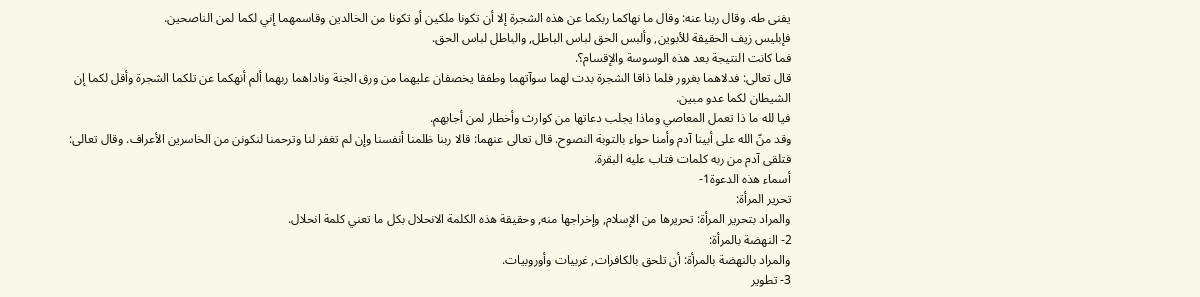يفنى طه. وقال ربنا عنه: وقال ما نهاكما ربكما عن هذه الشجرة إلا أن تكونا ملكين أو تكونا من الخالدين وقاسمهما إني لكما لمن الناصحين.
فإبليس زيف الحقيقة للأبوين, وألبس الحق لباس الباطل, والباطل لباس الحق.
فما كانت النتيجة بعد هذه الوسوسة والإقسام؟.
قال تعالى: فدلاهما بغرور فلما ذاقا الشجرة بدت لهما سوآتهما وطفقا يخصفان عليهما من ورق الجنة وناداهما ربهما ألم أنهكما عن تلكما الشجرة وأقل لكما إن الشيطان لكما عدو مبين.
فيا لله ما ذا تعمل المعاصي وماذا يجلب دعاتها من كوارث وأخطار لمن أجابهم.
وقد منّ الله على أبينا آدم وأمنا حواء بالتوبة النصوح. قال تعالى عنهما: قالا ربنا ظلمنا أنفسنا وإن لم تغفر لنا وترحمنا لنكونن من الخاسرين الأعراف. وقال تعالى: فتلقى آدم من ربه كلمات فتاب عليه البقرة.
أسماء هذه الدعوة1-
تحرير المرأة:
والمراد بتحرير المرأة: تحريرها من الإسلام, وإخراجها منه, وحقيقة هذه الكلمة الانحلال بكل ما تعني كلمة انحلال.
2- النهضة بالمرأة:
والمراد بالنهضة بالمرأة: أن تلحق بالكافرات, غربيات وأوروبيات.
3- تطوير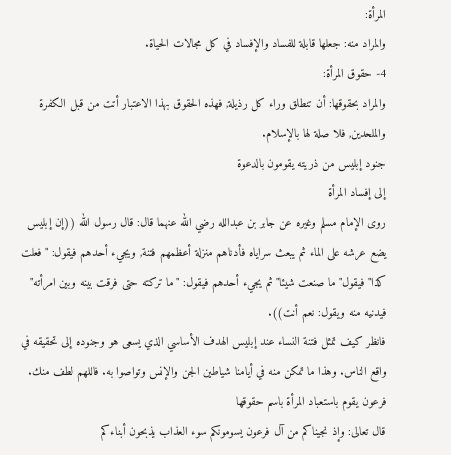المرأة:
والمراد منه: جعلها قابلة للفساد والإفساد في كل مجالات الحياة.
4- حقوق المرأة:
والمراد بحقوقها: أن تنطلق وراء كل رذيلة, فهذه الحقوق بهذا الاعتبار أتت من قبل الكفرة والملحدين, فلا صلة لها بالإسلام.
جنود إبليس من ذريته يقومون بالدعوة
إلى إفساد المرأة
روى الإمام مسلم وغيره عن جابر بن عبدالله رضي الله عنهما قال: قال رسول الله ((إن إبليس يضع عرشه على الماء ثم يبعث سراياه فأدناهم منزلة أعظمهم فتنة, ويجيء أحدهم فيقول: "فعلت كذا" فيقول"ما صنعت شيئا" ثم يجيء أحدهم فيقول: "ما تركته حتى فرقت بينه وبين امرأته" فيدنيه منه ويقول: نعم أنت)).
فانظر كيف تمثل فتنة النساء عند إبليس الهدف الأساسي الذي يسعى هو وجنوده إلى تحقيقه في واقع الناس. وهذا ما تمكن منه في أيامنا شياطين الجن والإنس وتواصوا به. فاللهم لطف منك.
فرعون يقوم باستعباد المرأة باسم حقوقها
قال تعالى: وإذ نجيناكم من آل فرعون يسومونكم سوء العذاب يذبحون أبناءكم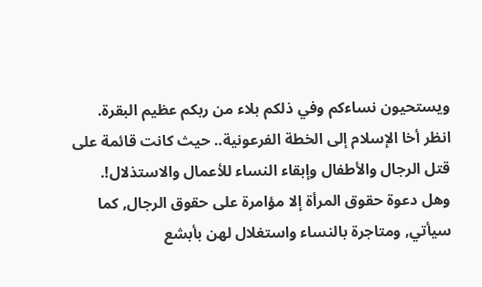ويستحيون نساءكم وفي ذلكم بلاء من ربكم عظيم البقرة.
انظر أخا الإسلام إلى الخطة الفرعونية.. حيث كانت قائمة على قتل الرجال والأطفال وإبقاء النساء للأعمال والاستذلال!.
وهل دعوة حقوق المرأة إلا مؤامرة على حقوق الرجال, كما سيأتي, ومتاجرة بالنساء واستغلال لهن بأبشع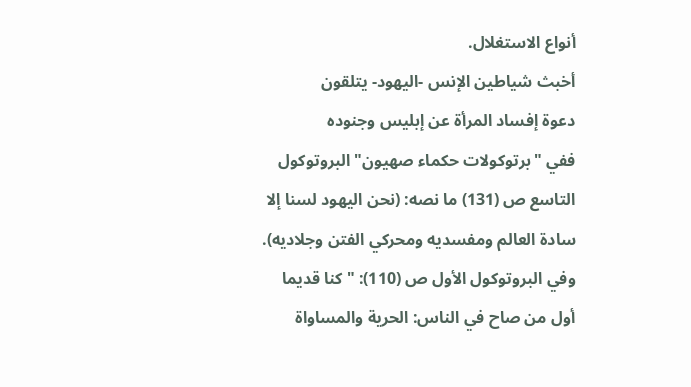أنواع الاستغلال.
أخبث شياطين الإنس -اليهود- يتلقون
دعوة إفساد المرأة عن إبليس وجنوده
ففي "برتوكولات حكماء صهيون" البروتوكول التاسع ص (131) ما نصه: (نحن اليهود لسنا إلا سادة العالم ومفسديه ومحركي الفتن وجلاديه). وفي البروتوكول الأول ص (110): "كنا قديما أول من صاح في الناس: الحرية والمساواة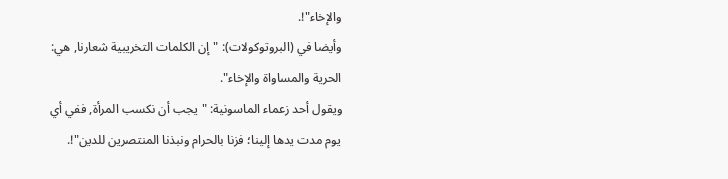والإخاء"!.
وأيضا في (البروتوكولات): "إن الكلمات التخريبية شعارنا, هي: الحرية والمساواة والإخاء".
ويقول أحد زعماء الماسونية: "يجب أن نكسب المرأة, ففي أي يوم مدت يدها إلينا؛ فزنا بالحرام ونبذنا المنتصرين للدين"!.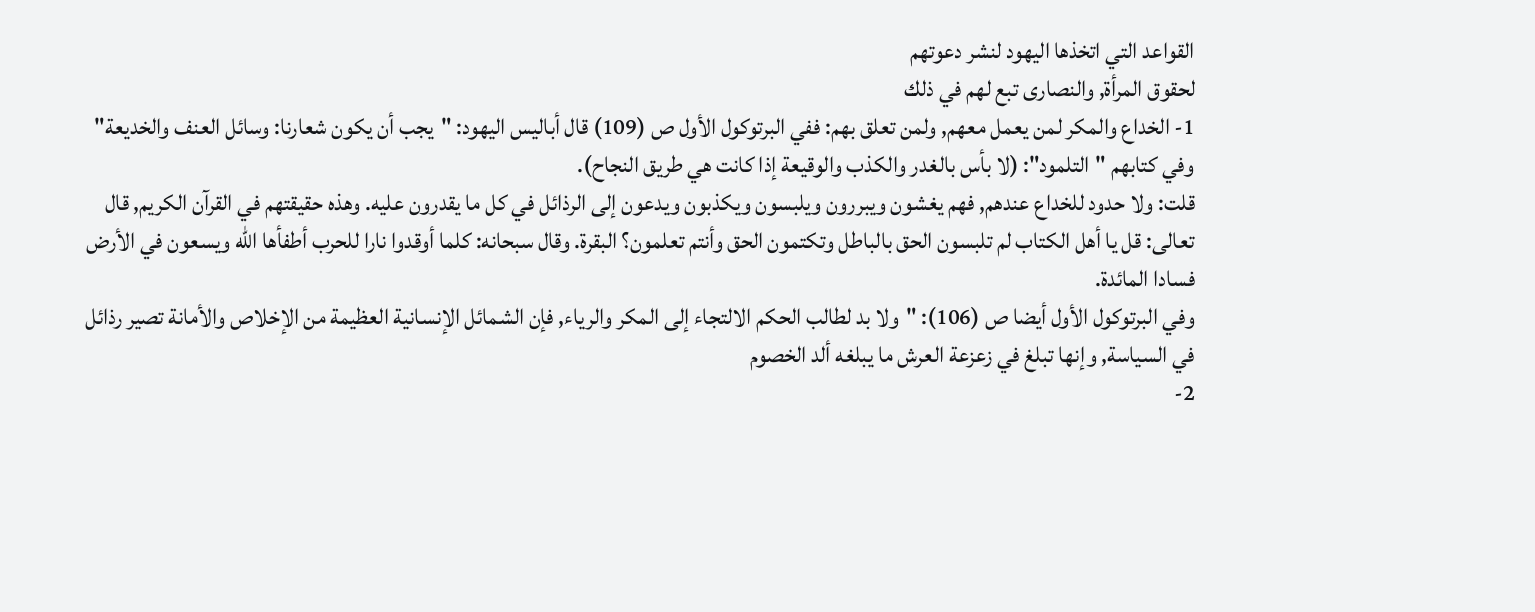القواعد التي اتخذها اليهود لنشر دعوتهم
لحقوق المرأة, والنصارى تبع لهم في ذلك
1- الخداع والمكر لمن يعمل معهم, ولمن تعلق بهم: ففي البرتوكول الأول ص (109) قال أباليس اليهود: "يجب أن يكون شعارنا: وسائل العنف والخديعة" وفي كتابهم "التلمود": (لا بأس بالغدر والكذب والوقيعة إذا كانت هي طريق النجاح).
قلت: ولا حدود للخداع عندهم, فهم يغشون ويبررون ويلبسون ويكذبون ويدعون إلى الرذائل في كل ما يقدرون عليه. وهذه حقيقتهم في القرآن الكريم, قال تعالى: قل يا أهل الكتاب لم تلبسون الحق بالباطل وتكتمون الحق وأنتم تعلمون؟ البقرة. وقال سبحانه: كلما أوقدوا نارا للحرب أطفأها الله ويسعون في الأرض فسادا المائدة.
وفي البرتوكول الأول أيضا ص (106): "ولا بد لطالب الحكم الالتجاء إلى المكر والرياء, فإن الشمائل الإنسانية العظيمة من الإخلاص والأمانة تصير رذائل في السياسة, وإنها تبلغ في زعزعة العرش ما يبلغه ألد الخصوم
2-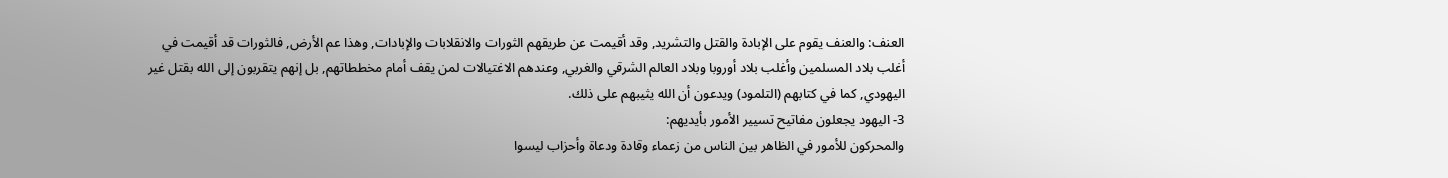العنف: والعنف يقوم على الإبادة والقتل والتشريد, وقد أقيمت عن طريقهم الثورات والانقلابات والإبادات, وهذا عم الأرض, فالثورات قد أقيمت في أغلب بلاد المسلمين وأغلب بلاد أوروبا وبلاد العالم الشرقي والغربي, وعندهم الاغتيالات لمن يقف أمام مخططاتهم, بل إنهم يتقربون إلى الله بقتل غير اليهودي, كما في كتابهم (التلمود) ويدعون أن الله يثيبهم على ذلك.
3- اليهود يجعلون مفاتيح تسيير الأمور بأيديهم:
والمحركون للأمور في الظاهر بين الناس من زعماء وقادة ودعاة وأحزاب ليسوا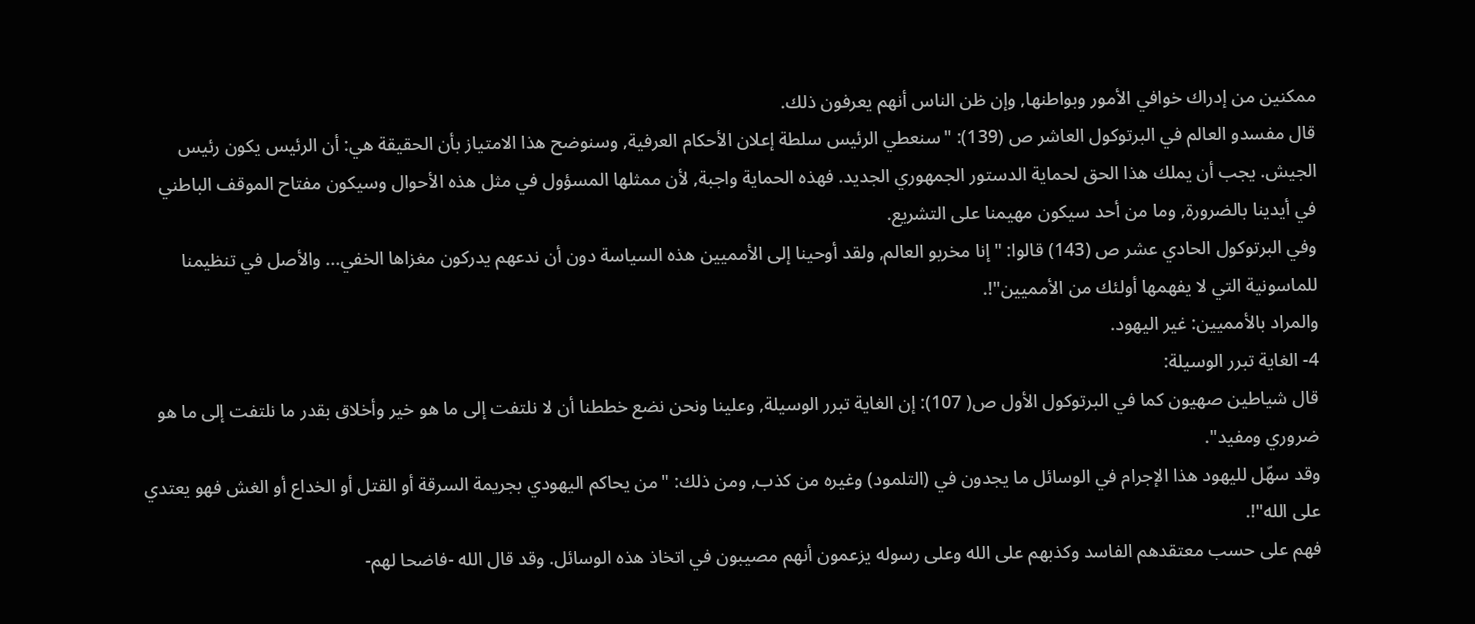ممكنين من إدراك خوافي الأمور وبواطنها, وإن ظن الناس أنهم يعرفون ذلك.
قال مفسدو العالم في البرتوكول العاشر ص (139): "سنعطي الرئيس سلطة إعلان الأحكام العرفية, وسنوضح هذا الامتياز بأن الحقيقة هي: أن الرئيس يكون رئيس الجيش. يجب أن يملك هذا الحق لحماية الدستور الجمهوري الجديد. فهذه الحماية واجبة, لأن ممثلها المسؤول في مثل هذه الأحوال وسيكون مفتاح الموقف الباطني في أيدينا بالضرورة, وما من أحد سيكون مهيمنا على التشريع.
وفي البرتوكول الحادي عشر ص (143) قالوا: "إنا مخربو العالم, ولقد أوحينا إلى الأمميين هذه السياسة دون أن ندعهم يدركون مغزاها الخفي... والأصل في تنظيمنا للماسونية التي لا يفهمها أولئك من الأمميين"!.
والمراد بالأمميين: غير اليهود.
4- الغاية تبرر الوسيلة:
قال شياطين صهيون كما في البرتوكول الأول ص( 107): إن الغاية تبرر الوسيلة, وعلينا ونحن نضع خططنا أن لا نلتفت إلى ما هو خير وأخلاق بقدر ما نلتفت إلى ما هو ضروري ومفيد".
وقد سهّل لليهود هذا الإجرام في الوسائل ما يجدون في (التلمود) وغيره من كذب, ومن ذلك: "من يحاكم اليهودي بجريمة السرقة أو القتل أو الخداع أو الغش فهو يعتدي على الله"!.
فهم على حسب معتقدهم الفاسد وكذبهم على الله وعلى رسوله يزعمون أنهم مصيبون في اتخاذ هذه الوسائل. وقد قال الله -فاضحا لهم-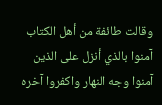وقالت طائفة من أهل الكتاب آمنوا بالذي أنزل على الذين آمنوا وجه النهار واكفروا آخره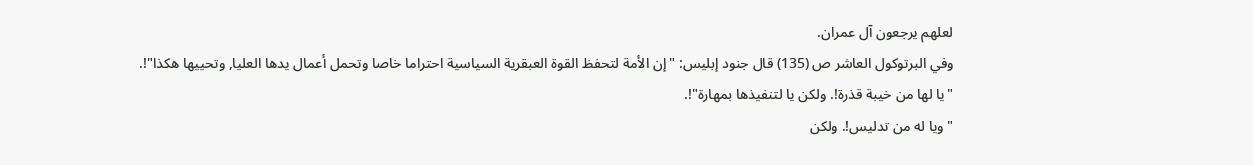لعلهم يرجعون آل عمران.
وفي البرتوكول العاشر ص (135) قال جنود إبليس: "إن الأمة لتحفظ القوة العبقرية السياسية احتراما خاصا وتحمل أعمال يدها العليا, وتحييها هكذا"!.
"يا لها من خيبة قذرة!. ولكن يا لتنفيذها بمهارة"!.
"ويا له من تدليس!. ولكن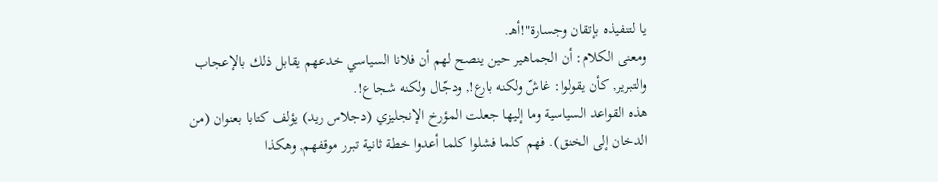يا لتنفيذه بإتقان وجسارة"!أهـ.
ومعنى الكلام: أن الجماهير حين ينصح لهم أن فلانا السياسي خدعهم يقابل ذلك بالإعجاب والتبرير, كأن يقولوا: غاشّ ولكنه بارع!, ودجّال ولكنه شجاع!.
هذه القواعد السياسية وما إليها جعلت المؤرخ الإنجليزي (دجلاس ريد) يؤلف كتابا بعنوان (من الدخان إلى الخنق). فهم كلما فشلوا كلما أعدوا خطة ثانية تبرر موقفهم, وهكذا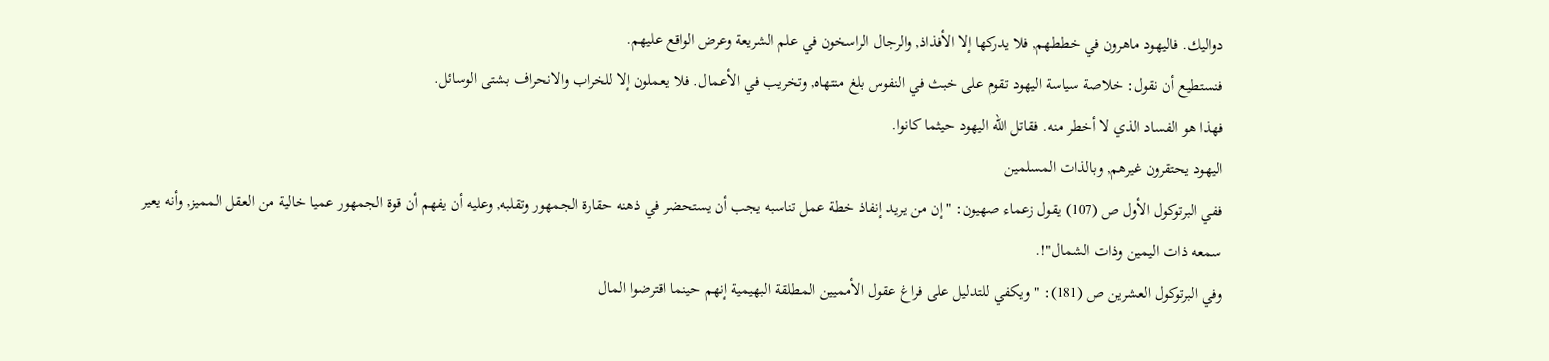دواليك. فاليهود ماهرون في خططهم, فلا يدركها إلا الأفذاذ, والرجال الراسخون في علم الشريعة وعرض الواقع عليهم.
فنستطيع أن نقول: خلاصة سياسة اليهود تقوم على خبث في النفوس بلغ منتهاه, وتخريب في الأعمال. فلا يعملون إلا للخراب والانحراف بشتى الوسائل.
فهذا هو الفساد الذي لا أخطر منه. فقاتل الله اليهود حيثما كانوا.
اليهود يحتقرون غيرهم, وبالذات المسلمين
ففي البرتوكول الأول ص (107) يقول زعماء صهيون: "إن من يريد إنفاذ خطة عمل تناسبه يجب أن يستحضر في ذهنه حقارة الجمهور وتقلبه, وعليه أن يفهم أن قوة الجمهور عميا خالية من العقل المميز, وأنه يعير سمعه ذات اليمين وذات الشمال"!.
وفي البرتوكول العشرين ص (181): "ويكفي للتدليل على فراغ عقول الأمميين المطلقة البهيمية إنهم حينما اقترضوا المال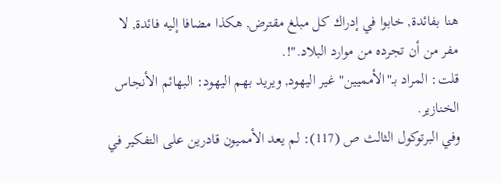هنا بفائدة, خابوا في إدراك كل مبلغ مقترض, هكذا مضافا إليه فائدة, لا مفر من أن تجرده من موارد البلاد."!.
قلت: المراد بـ"الأمميين" غير اليهود, ويريد بهم اليهود: البهائم الأنجاس الخنازير.
وفي البرتوكول الثالث ص (117): لم يعد الأمميون قادرين على التفكير في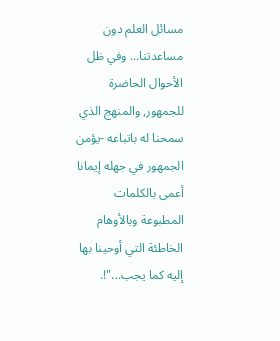مسائل العلم دون مساعدتنا... وفي ظل الأحوال الحاضرة للجمهور, والمنهج الذي سمحنا له باتباعه -يؤمن الجمهور في جهله إيمانا أعمى بالكلمات المطبوعة وبالأوهام الخاطئة التي أوحينا بها إليه كما يجب..."!.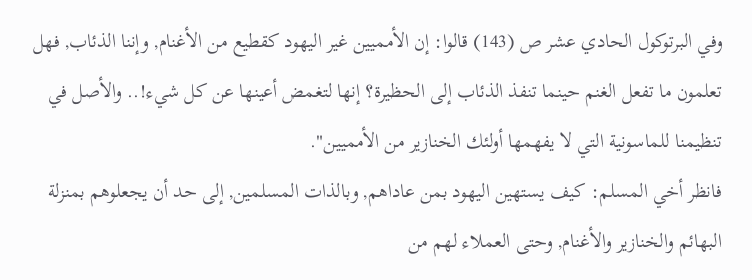وفي البرتوكول الحادي عشر ص (143) قالوا: إن الأمميين غير اليهود كقطيع من الأغنام, وإننا الذئاب, فهل تعلمون ما تفعل الغنم حينما تنفذ الذئاب إلى الحظيرة؟ إنها لتغمض أعينها عن كل شيء!.. والأصل في تنظيمنا للماسونية التي لا يفهمها أولئك الخنازير من الأمميين".
فانظر أخي المسلم: كيف يستهين اليهود بمن عاداهم, وبالذات المسلمين, إلى حد أن يجعلوهم بمنزلة البهائم والخنازير والأغنام, وحتى العملاء لهم من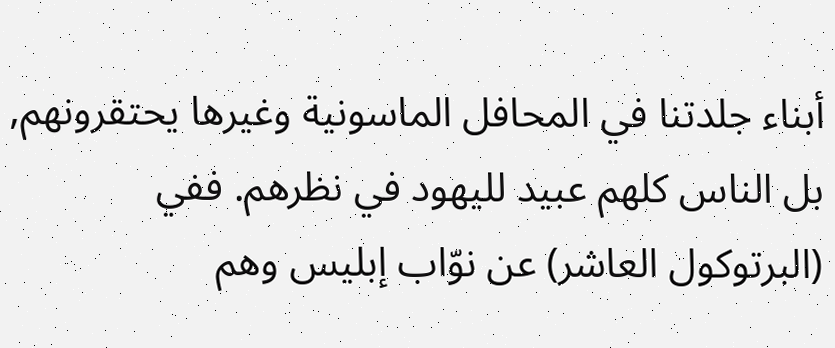أبناء جلدتنا في المحافل الماسونية وغيرها يحتقرونهم, بل الناس كلهم عبيد لليهود في نظرهم. ففي (البرتوكول العاشر) عن نوّاب إبليس وهم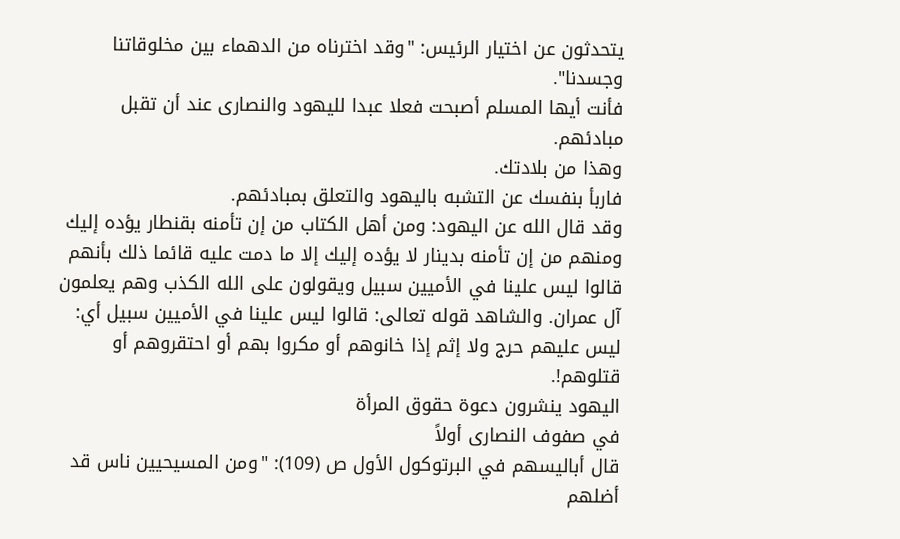يتحدثون عن اختيار الرئيس: "وقد اخترناه من الدهماء بين مخلوقاتنا وجسدنا".
فأنت أيها المسلم أصبحت فعلا عبدا لليهود والنصارى عند أن تقبل مبادئهم.
وهذا من بلادتك.
فاربأ بنفسك عن التشبه باليهود والتعلق بمبادئهم.
وقد قال الله عن اليهود: ومن أهل الكتاب من إن تأمنه بقنطار يؤده إليك ومنهم من إن تأمنه بدينار لا يؤده إليك إلا ما دمت عليه قائما ذلك بأنهم قالوا ليس علينا في الأميين سبيل ويقولون على الله الكذب وهم يعلمون آل عمران. والشاهد قوله تعالى: قالوا ليس علينا في الأميين سبيل أي: ليس عليهم حرج ولا إثم إذا خانوهم أو مكروا بهم أو احتقروهم أو قتلوهم!.
اليهود ينشرون دعوة حقوق المرأة
في صفوف النصارى أولاً
قال أباليسهم في البرتوكول الأول ص (109): "ومن المسيحيين ناس قد أضلهم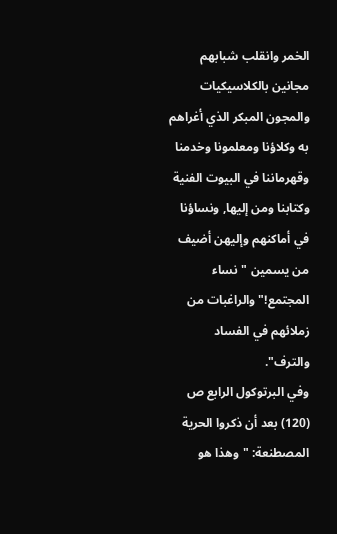الخمر وانقلب شبابهم مجانين بالكلاسيكيات والمجون المبكر الذي أغراهم به وكلاؤنا ومعلمونا وخدمنا وقهرماننا في البيوت الفنية وكتابنا ومن إليها, ونساؤنا في أماكنهم وإليهن أضيف من يسمين "نساء المجتمع!" والراغبات من زملائهم في الفساد والترف".
وفي البرتوكول الرابع ص (120) بعد أن ذكروا الحرية المصطنعة: "وهذا هو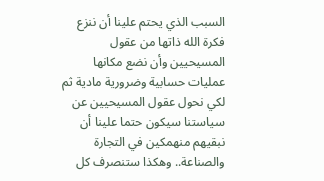السبب الذي يحتم علينا أن ننزع فكرة الله ذاتها من عقول المسيحيين وأن نضع مكانها عمليات حسابية وضرورية مادية ثم لكي نحول عقول المسيحيين عن سياستنا سيكون حتما علينا أن نبقيهم منهمكين في التجارة والصناعة.. وهكذا ستنصرف كل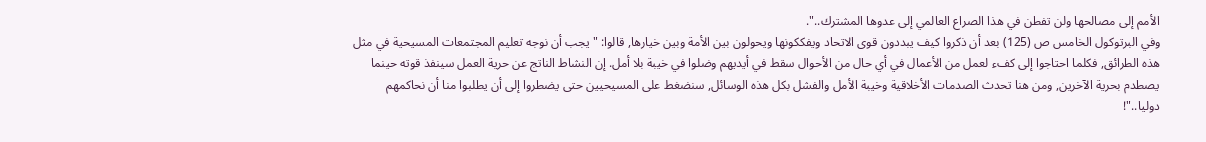الأمم إلى مصالحها ولن تفطن في هذا الصراع العالمي إلى عدوها المشترك..".
وفي البرتوكول الخامس ص (125) بعد أن ذكروا كيف يبددون قوى الاتحاد ويفككونها ويحولون بين الأمة وبين خيارها, قالوا: "يجب أن نوجه تعليم المجتمعات المسيحية في مثل هذه الطرائق, فكلما احتاجوا إلى كفء لعمل من الأعمال في أي حال من الأحوال سقط في أيديهم وضلوا في خيبة بلا أمل. إن النشاط الناتج عن حرية العمل سينفذ قوته حينما يصطدم بحرية الآخرين, ومن هنا تحدث الصدمات الأخلاقية وخيبة الأمل والفشل بكل هذه الوسائل, سنضغط على المسيحيين حتى يضطروا إلى أن يطلبوا منا أن نحاكمهم دوليا.."!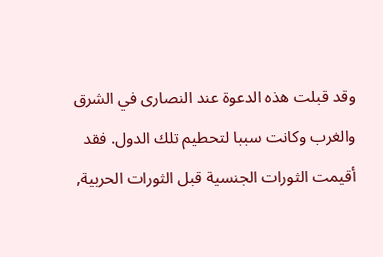وقد قبلت هذه الدعوة عند النصارى في الشرق والغرب وكانت سببا لتحطيم تلك الدول. فقد أقيمت الثورات الجنسية قبل الثورات الحربية,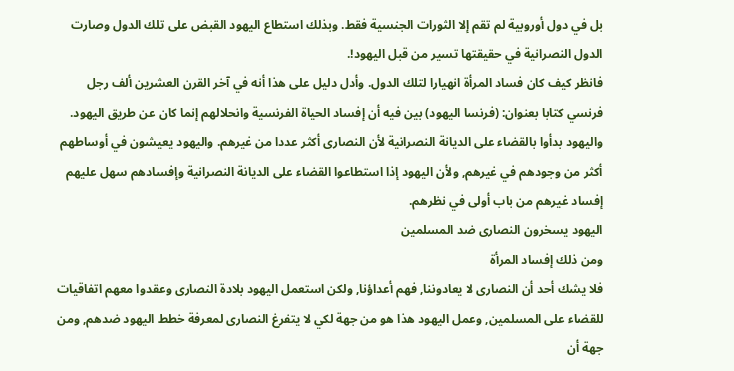بل في دول أوروبية لم تقم إلا الثورات الجنسية فقط. وبذلك استطاع اليهود القبض على تلك الدول وصارت الدول النصرانية في حقيقتها تسير من قبل اليهود!.
فانظر كيف كان فساد المرأة انهيارا لتلك الدول. وأدل دليل على هذا أنه في آخر القرن العشرين ألف رجل فرنسي كتابا بعنوان: (فرنسا اليهود) بين فيه أن إفساد الحياة الفرنسية وانحلالهم إنما كان عن طريق اليهود.
واليهود بدأوا بالقضاء على الديانة النصرانية لأن النصارى أكثر عددا من غيرهم. واليهود يعيشون في أوساطهم أكثر من وجودهم في غيرهم, ولأن اليهود إذا استطاعوا القضاء على الديانة النصرانية وإفسادهم سهل عليهم إفساد غيرهم من باب أولى في نظرهم.
اليهود يسخرون النصارى ضد المسلمين
ومن ذلك إفساد المرأة
فلا يشك أحد أن النصارى لا يعادوننا, فهم أعداؤنا, ولكن استعمل اليهود بلادة النصارى وعقدوا معهم اتفاقيات للقضاء على المسلمين, وعمل اليهود هذا هو من جهة لكي لا يتفرغ النصارى لمعرفة خطط اليهود ضدهم, ومن جهة أن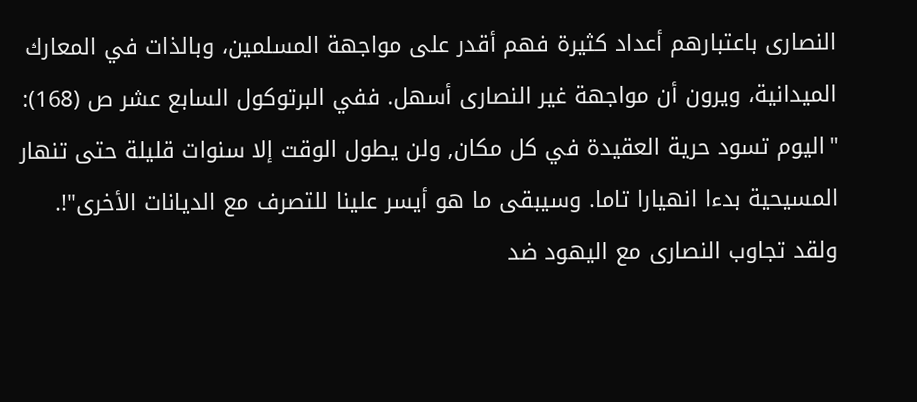النصارى باعتبارهم أعداد كثيرة فهم أقدر على مواجهة المسلمين، وبالذات في المعارك الميدانية، ويرون أن مواجهة غير النصارى أسهل. ففي البرتوكول السابع عشر ص (168): "اليوم تسود حرية العقيدة في كل مكان, ولن يطول الوقت إلا سنوات قليلة حتى تنهار المسيحية بدءا انهيارا تاما. وسيبقى ما هو أيسر علينا للتصرف مع الديانات الأخرى"!.
ولقد تجاوب النصارى مع اليهود ضد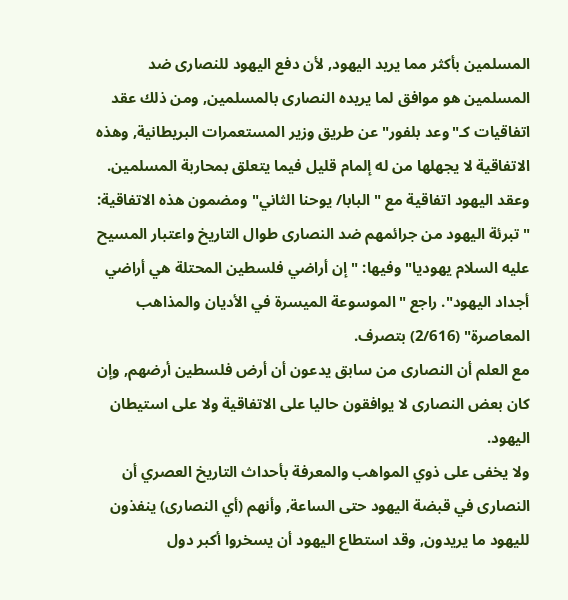المسلمين بأكثر مما يريد اليهود, لأن دفع اليهود للنصارى ضد المسلمين هو موافق لما يريده النصارى بالمسلمين, ومن ذلك عقد اتفاقيات كـ"وعد بلفور" عن طريق وزير المستعمرات البريطانية, وهذه الاتفاقية لا يجهلها من له إلمام قليل فيما يتعلق بمحاربة المسلمين.
وعقد اليهود اتفاقية مع "البابا/ يوحنا الثاني" ومضمون هذه الاتفاقية: "تبرئة اليهود من جرائمهم ضد النصارى طوال التاريخ واعتبار المسيح عليه السلام يهوديا" وفيها: "إن أراضي فلسطين المحتلة هي أراضي أجداد اليهود". راجع "الموسوعة الميسرة في الأديان والمذاهب المعاصرة" (2/616) بتصرف.
مع العلم أن النصارى من سابق يدعون أن أرض فلسطين أرضهم, وإن كان بعض النصارى لا يوافقون حاليا على الاتفاقية ولا على استيطان اليهود.
ولا يخفى على ذوي المواهب والمعرفة بأحداث التاريخ العصري أن النصارى في قبضة اليهود حتى الساعة, وأنهم (أي النصارى) ينفذون لليهود ما يريدون, وقد استطاع اليهود أن يسخروا أكبر دول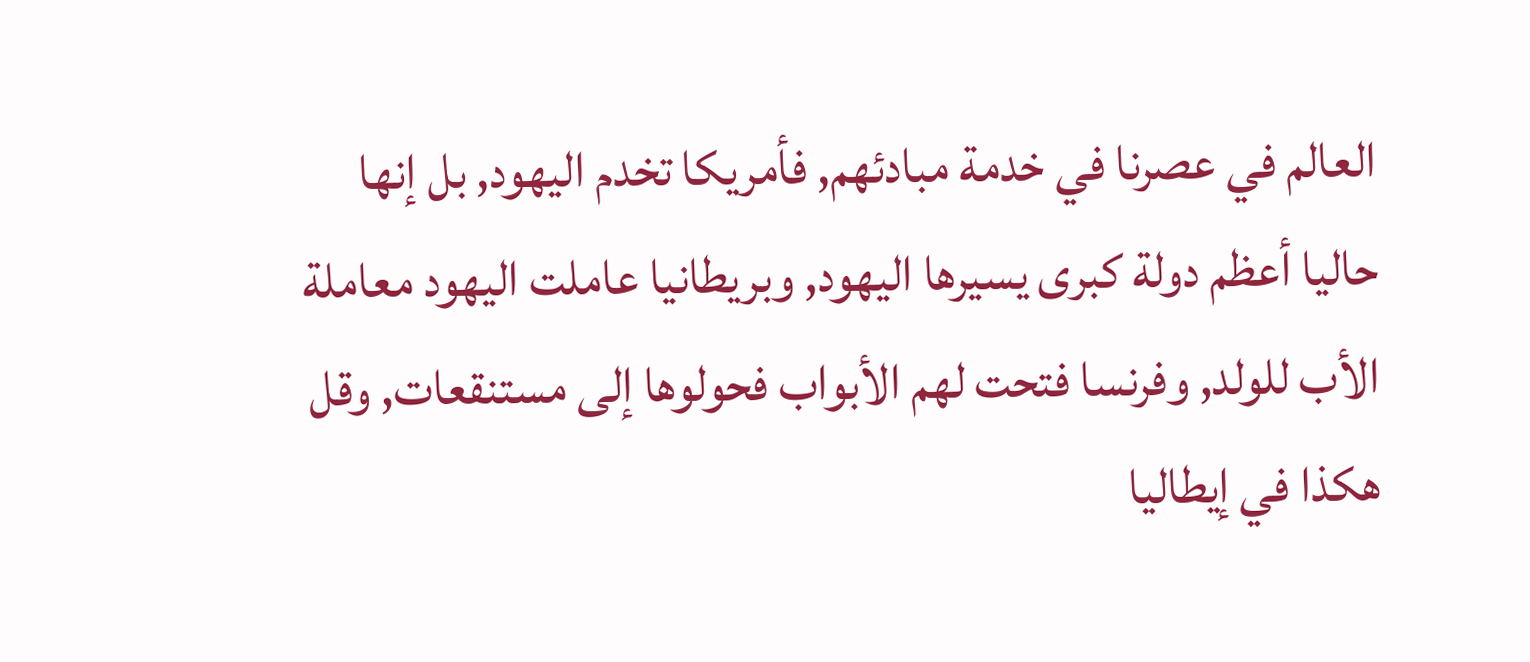العالم في عصرنا في خدمة مبادئهم, فأمريكا تخدم اليهود, بل إنها حاليا أعظم دولة كبرى يسيرها اليهود, وبريطانيا عاملت اليهود معاملة الأب للولد, وفرنسا فتحت لهم الأبواب فحولوها إلى مستنقعات, وقل هكذا في إيطاليا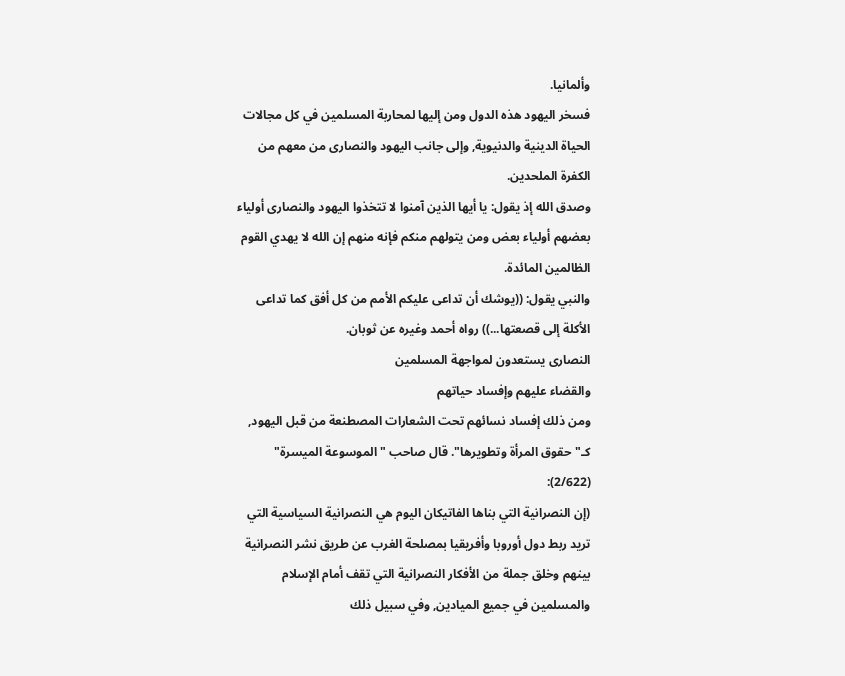وألمانيا.
فسخر اليهود هذه الدول ومن إليها لمحاربة المسلمين في كل مجالات الحياة الدينية والدنيوية, وإلى جانب اليهود والنصارى من معهم من الكفرة الملحدين.
وصدق الله إذ يقول: يا أيها الذين آمنوا لا تتخذوا اليهود والنصارى أولياء بعضهم أولياء بعض ومن يتولهم منكم فإنه منهم إن الله لا يهدي القوم الظالمين المائدة.
والنبي يقول: ((يوشك أن تداعى عليكم الأمم من كل أفق كما تداعى الأكلة إلى قصعتها...)) رواه أحمد وغيره عن ثوبان.
النصارى يستعدون لمواجهة المسلمين
والقضاء عليهم وإفساد حياتهم
ومن ذلك إفساد نسائهم تحت الشعارات المصطنعة من قبل اليهود, كـ"حقوق المرأة وتطويرها". قال صاحب "الموسوعة الميسرة" (2/622):
(إن النصرانية التي بناها الفاتيكان اليوم هي النصرانية السياسية التي تريد ربط دول أوروبا وأفريقيا بمصلحة الغرب عن طريق نشر النصرانية بينهم وخلق جملة من الأفكار النصرانية التي تقف أمام الإسلام والمسلمين في جميع الميادين, وفي سبيل ذلك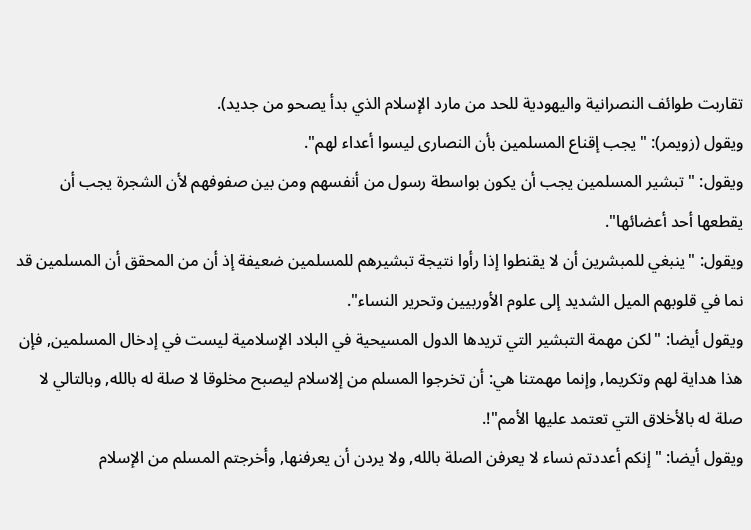تقاربت طوائف النصرانية واليهودية للحد من مارد الإسلام الذي بدأ يصحو من جديد).
ويقول (زويمر): "يجب إقناع المسلمين بأن النصارى ليسوا أعداء لهم".
ويقول: "تبشير المسلمين يجب أن يكون بواسطة رسول من أنفسهم ومن بين صفوفهم لأن الشجرة يجب أن يقطعها أحد أعضائها".
ويقول: "ينبغي للمبشرين أن لا يقنطوا إذا رأوا نتيجة تبشيرهم للمسلمين ضعيفة إذ أن من المحقق أن المسلمين قد نما في قلوبهم الميل الشديد إلى علوم الأوربيين وتحرير النساء".
ويقول أيضا: "لكن مهمة التبشير التي تريدها الدول المسيحية في البلاد الإسلامية ليست في إدخال المسلمين, فإن هذا هداية لهم وتكريما, وإنما مهمتنا هي: أن تخرجوا المسلم من إلاسلام ليصبح مخلوقا لا صلة له بالله, وبالتالي لا صلة له بالأخلاق التي تعتمد عليها الأمم"!.
ويقول أيضا: "إنكم أعددتم نساء لا يعرفن الصلة بالله, ولا يردن أن يعرفنها, وأخرجتم المسلم من الإسلام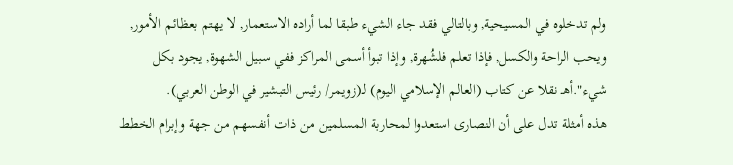ولم تدخلوه في المسيحية, وبالتالي فقد جاء الشيء طبقا لما أراده الاستعمار, لا يهتم بعظائم الأمور, ويحب الراحة والكسل, فإذا تعلم فلشُهرة, وإذا تبوأ أسمى المراكز ففي سبيل الشهوة, يجود بكل شيء".أهـ نقلا عن كتاب (العالم الإسلامي اليوم) لـ(زويمر/ رئيس التبشير في الوطن العربي).
هذه أمثلة تدل على أن النصارى استعدوا لمحاربة المسلمين من ذات أنفسهم من جهة وإبرام الخطط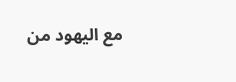مع اليهود من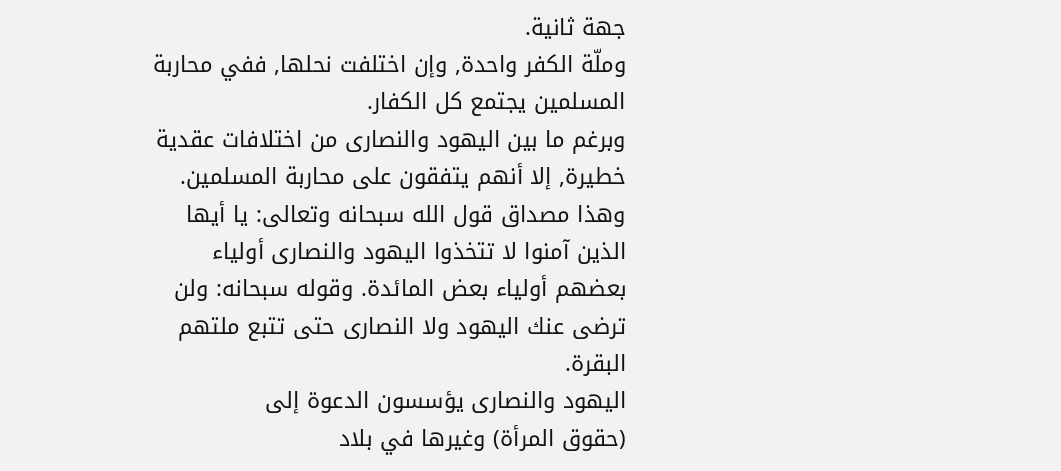جهة ثانية.
وملّة الكفر واحدة, وإن اختلفت نحلها, ففي محاربة المسلمين يجتمع كل الكفار.
وبرغم ما بين اليهود والنصارى من اختلافات عقدية خطيرة, إلا أنهم يتفقون على محاربة المسلمين. وهذا مصداق قول الله سبحانه وتعالى: يا أيها الذين آمنوا لا تتخذوا اليهود والنصارى أولياء بعضهم أولياء بعض المائدة. وقوله سبحانه: ولن ترضى عنك اليهود ولا النصارى حتى تتبع ملتهم البقرة.
اليهود والنصارى يؤسسون الدعوة إلى
(حقوق المرأة) وغيرها في بلاد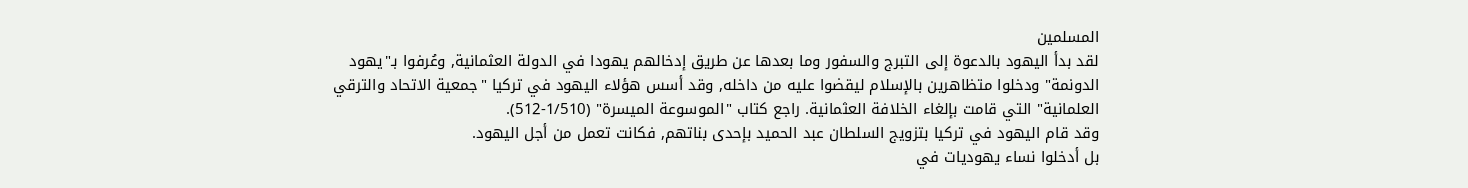المسلمين
لقد بدأ اليهود بالدعوة إلى التبرج والسفور وما بعدها عن طريق إدخالهم يهودا في الدولة العثمانية, وعُرفوا بـ"يهود الدونمة" ودخلوا متظاهرين بالإسلام ليقضوا عليه من داخله, وقد أسس هؤلاء اليهود في تركيا "جمعية الاتحاد والترقي العلمانية" التي قامت بإلغاء الخلافة العثمانية. راجع كتاب "الموسوعة الميسرة" (1/510-512).
وقد قام اليهود في تركيا بتزويج السلطان عبد الحميد بإحدى بناتهم, فكانت تعمل من أجل اليهود.
بل أدخلوا نساء يهوديات في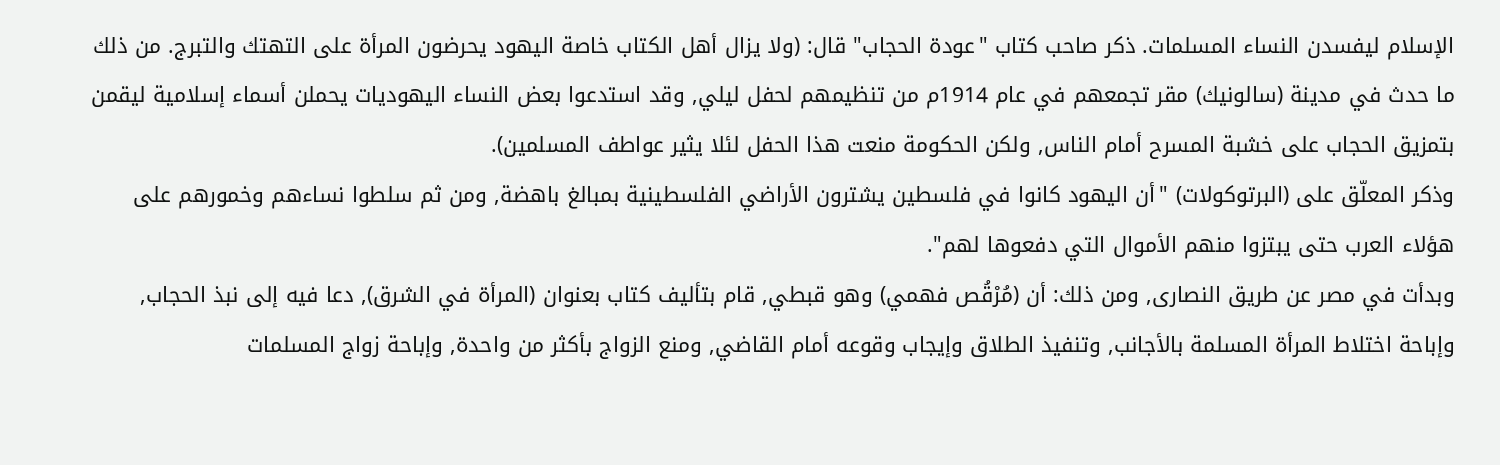الإسلام ليفسدن النساء المسلمات. ذكر صاحب كتاب "عودة الحجاب" قال: (ولا يزال أهل الكتاب خاصة اليهود يحرضون المرأة على التهتك والتبرج. من ذلك ما حدث في مدينة (سالونيك) مقر تجمعهم في عام 1914م من تنظيمهم لحفل ليلي, وقد استدعوا بعض النساء اليهوديات يحملن أسماء إسلامية ليقمن بتمزيق الحجاب على خشبة المسرح أمام الناس, ولكن الحكومة منعت هذا الحفل لئلا يثير عواطف المسلمين).
وذكر المعلّق على (البرتوكولات) "أن اليهود كانوا في فلسطين يشترون الأراضي الفلسطينية بمبالغ باهضة, ومن ثم سلطوا نساءهم وخمورهم على هؤلاء العرب حتى يبتزوا منهم الأموال التي دفعوها لهم".
وبدأت في مصر عن طريق النصارى, ومن ذلك: أن (مُرْقُص فهمي) وهو قبطي, قام بتأليف كتاب بعنوان (المرأة في الشرق), دعا فيه إلى نبذ الحجاب, وإباحة اختلاط المرأة المسلمة بالأجانب, وتنفيذ الطلاق وإيجاب وقوعه أمام القاضي, ومنع الزواج بأكثر من واحدة, وإباحة زواج المسلمات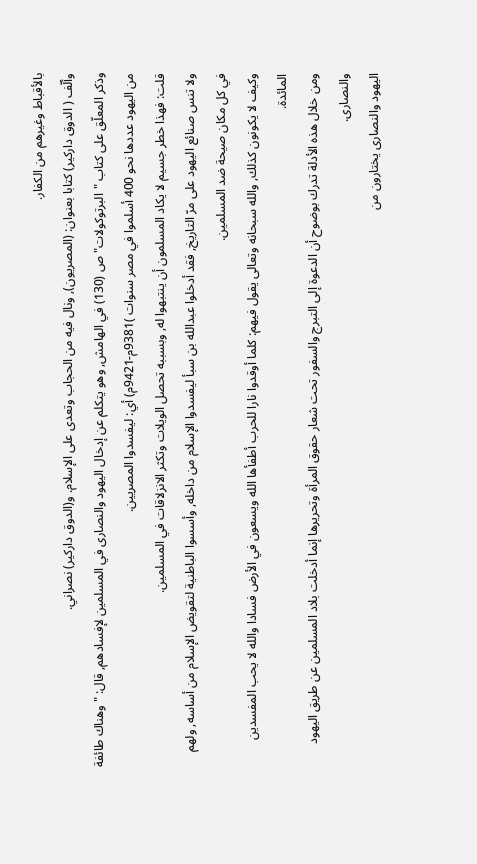بالأقباط وغيرهم من الكفار.
وألّف ( الدوق داركير) كتابا بعنوان: (المصريون), ونال فيه من الحجاب وتعدى على الإسلام. و(الدوق داركير) نصراني.
وذكر المعلّق على كتاب "البرتوكولات" ص (130) في الهامش, وهو يتكلم عن إدخال اليهود والنصارى في المسلمين لإفسادهم, قال: "وهناك طائفة من اليهود عددها نحو 400 أسلموا في مصر سنوات )9381م-9421م) أي: ليفسدوا المصريين.
قلت: فهذا خطر جسيم لا يكاد المسلمون أن ينتبهوا له, وبسببه تحصل الويلات وتكثر الانزلاقات في المسلمين.
ولا تنس صنائع اليهود على مرّ التاريخ, فقد أدخلوا عبدالله بن سبأ ليفسدوا الإسلام من داخله, وأسسوا الباطنية لتقويض الإسلام من أساسه, ولهم في كل مكان صيحة ضد المسلمين.
وكيف لا يكونون كذلك, والله سبحانه وتعالى يقول فيهم: كلما أوقدوا نارا للحرب أطفأها الله ويسعون في الأرض فسادا والله لا يحب المفسدين المائدة.
ومن خلال هذه الأدلة تدرك بوضوح أن الدعوة إلى التبرج والسفور تحت شعار حقوق المرأة وتحريرها إنما أدخلت بلاد المسلمين عن طريق اليهود والنصارى.
اليهود والنصارى يختارون من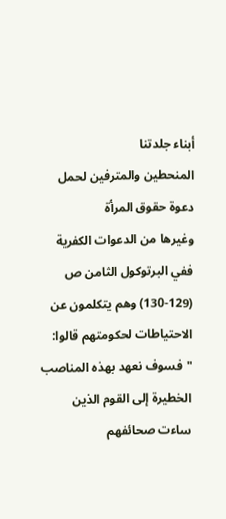أبناء جلدتنا
المنحطين والمترفين لحمل دعوة حقوق المرأة
وغيرها من الدعوات الكفرية
ففي البرتوكول الثامن ص (129-130) وهم يتكلمون عن الاحتياطات لحكومتهم قالوا: "فسوف نعهد بهذه المناصب الخطيرة إلى القوم الذين ساءت صحائفهم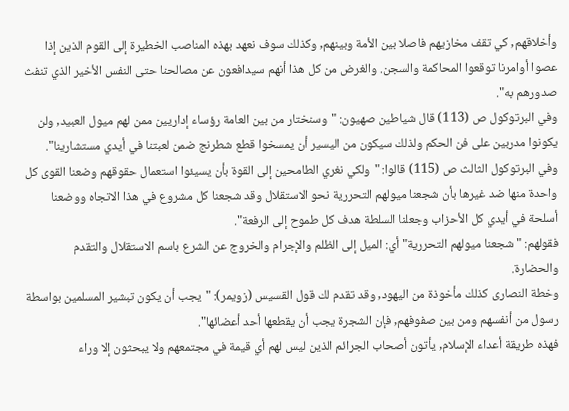وأخلاقهم, كي تقف مخازيهم فاصلا بين الأمة وبينهم, وكذلك سوف نعهد بهذه المناصب الخطيرة إلى القوم الذين إذا عصوا أوامرنا توقعوا المحاكمة والسجن. والغرض من كل هذا أنهم سيدافعون عن مصالحنا حتى النفس الأخير الذي تنفث صدورهم به".
وفي البرتوكول ص (113) قال شياطين صهيون: "وسنختار من بين العامة رؤساء إداريين ممن لهم ميول العبيد, ولن يكونوا مدربين على فن الحكم ولذلك سيكون من اليسير أن يمسخوا قطع شطرنج ضمن لعبتنا في أيدي مستشارينا".
وفي البرتوكول الثالث ص (115) قالوا: "ولكي نغري الطامحين إلى القوة بأن يسيئوا استعمال حقوقهم وضعنا القوى كل واحدة منها ضد غيرها بأن شجعنا ميولهم التحررية نحو الاستقلال وقد شجعنا كل مشروع في هذا الاتجاه ووضعنا أسلحة في أيدي كل الأحزاب وجعلنا السلطة هدف كل طموح إلى الرفعة".
فقولهم: "شجعنا ميولهم التحررية" أي: الميل إلى الظلم والإجرام والخروج عن الشرع باسم الاستقلال والتقدم والحضارة.
وخطة النصارى كذلك مأخوذة من اليهود, وقد تقدم لك قول القسيس (زويمر): "يجب أن يكون تبشير المسلمين بواسطة رسول من أنفسهم ومن بين صفوفهم, فإن الشجرة يجب أن يقطعها أحد أعضائها".
فهذه طريقة أعداء الإسلام, يأتون أصحاب الجرائم الذين ليس لهم أي قيمة في مجتمعهم ولا يبحثون إلا وراء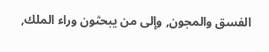الفسق والمجون, وإلى من يبحثون وراء الملك,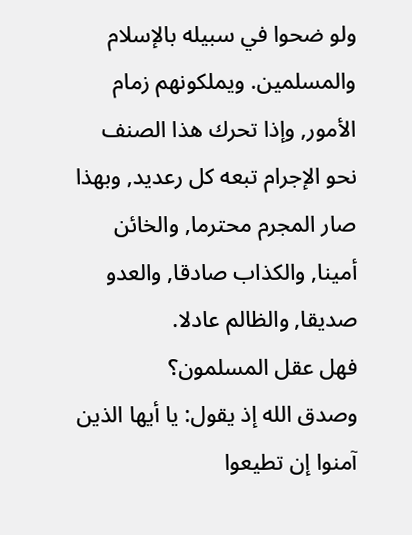ولو ضحوا في سبيله بالإسلام والمسلمين. ويملكونهم زمام الأمور, وإذا تحرك هذا الصنف نحو الإجرام تبعه كل رعديد, وبهذا صار المجرم محترما, والخائن أمينا, والكذاب صادقا, والعدو صديقا, والظالم عادلا.
فهل عقل المسلمون؟
وصدق الله إذ يقول: يا أيها الذين آمنوا إن تطيعوا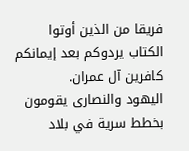فريقا من الذين أوتوا الكتاب يردوكم بعد إيمانكم كافرين آل عمران.
اليهود والنصارى يقومون بخطط سرية في بلاد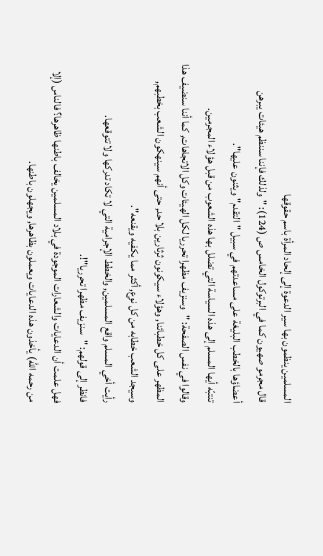المسلمين ينظمون بها سير الدعوة إلى إلحاد المرأة باسم حقوقها
قال مجرمو صهيون كما في البرتوكول الخامس ص (124): "ولذلك فإننا سننظم هيئات يبرهن أعضاؤها بالخطب البليغة على مساعدتهم في سبيل "التقدم" ويثنون عليها".
تنتبّه أيها المسلم إلى هذه السياسة التي تضلل بها هذه الشعوب من قبل هؤلاء المجرمين.
وقالوا في نفس الصفحة: "وسنزيف مظهرا تحرريا لكل الهيئات وكل الاتجاهات, كما أننا سنضيف هذا المظهر على كل خطبائنا, وهؤلاء سيكونون ثرثارين بلا حد, حتى أنهم سينهكون الشعب بخطبهم, وسيجد الشعب خطابه من كل نوع, أكثر مما يكفيه ويقنعه".
رأيت أخي المسلم واقع المسلمين, والخطط الإجرامية التي لا تكاد تدركها ولا تتوقعها.
فانظر إلى قولهم: "سنزيف مظهرا تحرريا"!.
فهل علمت أن الدعايات والشعارات الموجودة في بلاد المسلمين يخالف باطنها ظاهرها؟ فالناس (إلا من رحمه الله) يأخذون هذه الدعايات ويعملون بظاهرها, ويجهلون باطنها.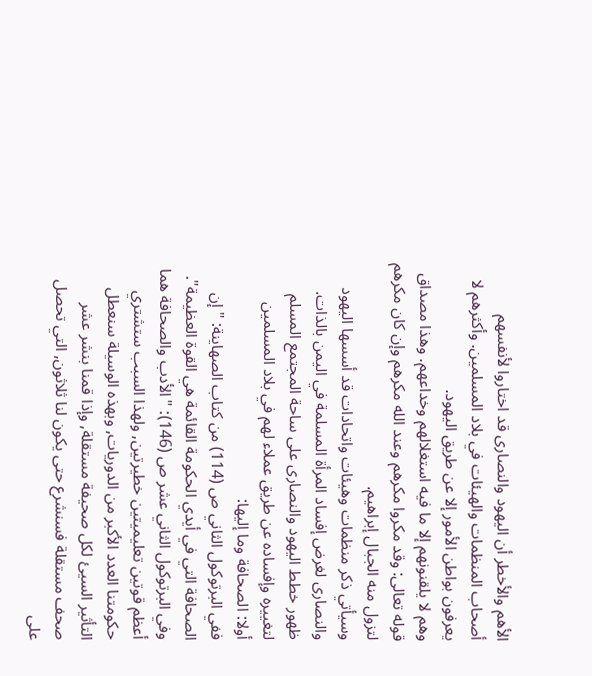الأهم والأخطر أن اليهود والنصارى قد اختاروا لأنفسهم أصحاب المنظمات والهيئات في بلاد المسلمين. وأكثرهم لا يعرفون بواطن الأمور إلا عن طريق اليهود.
وهم لا يلقنونهم إلا ما فيه استغلالهم وخداعهم. وهذا مصداق قوله تعالى: وقد مكروا مكرهم وعند الله مكرهم وإن كان مكرهم لتزول منه الجبال إبراهيم.
وسيأتي ذكر منظمات وهيئات واتحادات قد أسسها اليهود والنصارى لغرض إفساد المرأة المسلمة في اليمن بالذات.
ظهور خطط اليهود والنصارى على ساحة المجتمع المسلم
لتغييره وإفساده عن طريق عملاء لهم في بلاد المسلمين
أولا: الصحافة وما إليها:
ففي البرتوكول الثاني ص (114) من كتاب الصهاينة: "إن الصحافة التي في أيدي الحكومة القائمة هي القوة العظيمة". وفي البرتوكول الثاني عشر ص (146): "الأدب والصحافة هما أعظم قوتين تعليميتين خطيرتين, ولهذا السبب ستشتري حكومتنا العدد الأكبر من الدوريات, وبهذه الوسيلة سنعطل التأثير السيئ لكل صحيفة مستقلة, وإذا قمنا بنشر عشر صحف مستقلة فسنشرع حتى يكون لنا ثلاثون, التي تحصل على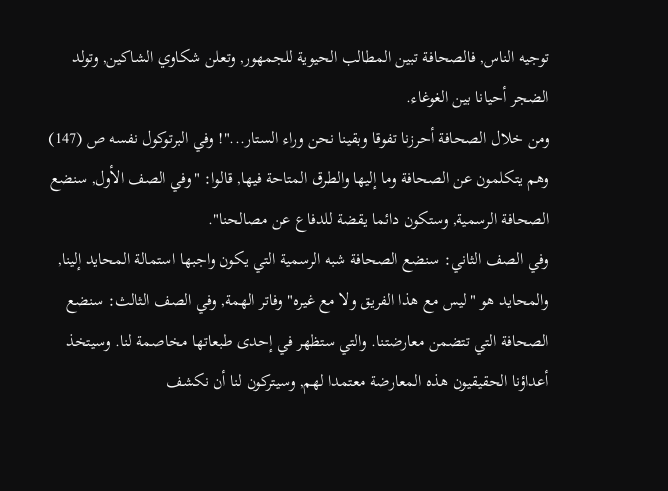توجيه الناس, فالصحافة تبين المطالب الحيوية للجمهور, وتعلن شكاوي الشاكين, وتولد الضجر أحيانا بين الغوغاء.
ومن خلال الصحافة أحرزنا تفوقا وبقينا نحن وراء الستار..."! وفي البرتوكول نفسه ص (147) وهم يتكلمون عن الصحافة وما إليها والطرق المتاحة فيها, قالوا: "وفي الصف الأول, سنضع الصحافة الرسمية, وستكون دائما يقضة للدفاع عن مصالحنا".
وفي الصف الثاني: سنضع الصحافة شبه الرسمية التي يكون واجبها استمالة المحايد إلينا, والمحايد هو "ليس مع هذا الفريق ولا مع غيره" وفاتر الهمة, وفي الصف الثالث: سنضع الصحافة التي تتضمن معارضتنا. والتي ستظهر في إحدى طبعاتها مخاصمة لنا. وسيتخذ أعداؤنا الحقيقيون هذه المعارضة معتمدا لهم, وسيتركون لنا أن نكشف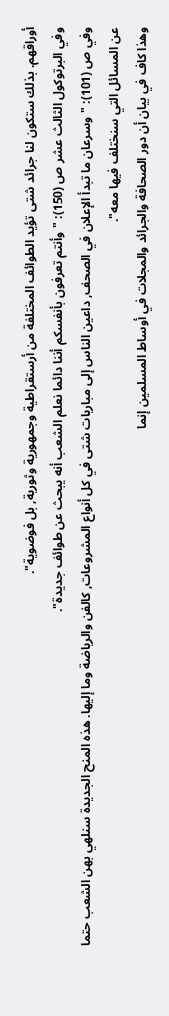أوراقهم. بذلك ستكون لنا جرائد شتى تؤيد الطوائف المختلفة من أرستقراطية وجمهورية وثورية, بل فوضوية".
وفي البرتوكول الثالث عشر ص (150): "وأنتم تعرفون بأنفسكم أننا دائما نعلم الشعب أنه يبحث عن طوائف جديدة".
وفي ص (101): "وسرعان ما تبدأ الإعلان في الصحف, داعين الناس إلى مباريات شتى في كل أنواع المشروعات, كالفن والرياضة وما إليها. هذه المنح الجديدة سنلهي بهن الشعب حتما عن المسائل التي سنختلف فيها معه".
وهذا كاف في بيان أن دور الصحافة والجرائد والمجلات في أوساط المسلمين إنما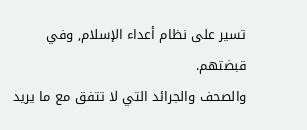تسير على نظام أعداء الإسلام, وفي قبضتهم.
والصحف والجرائد التي لا تتفق مع ما يريد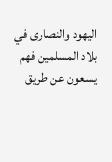اليهود والنصارى في بلاد المسلمين فهم يسعون عن طريق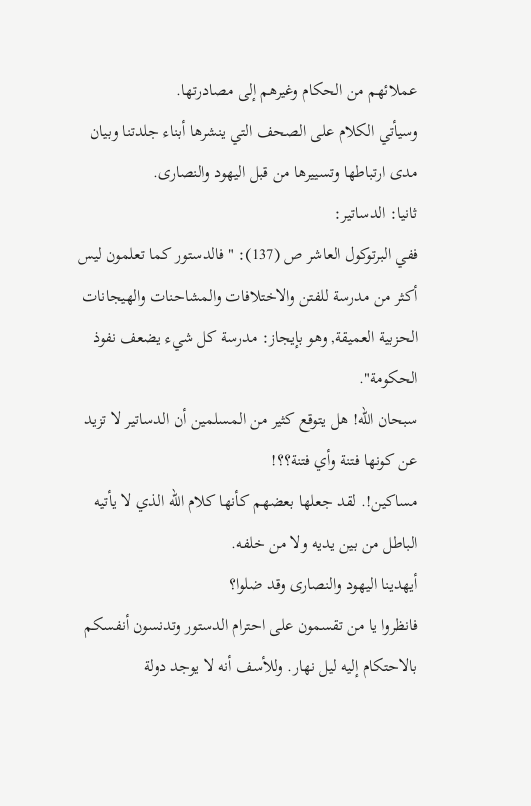عملائهم من الحكام وغيرهم إلى مصادرتها.
وسيأتي الكلام على الصحف التي ينشرها أبناء جلدتنا وبيان مدى ارتباطها وتسييرها من قبل اليهود والنصارى.
ثانيا: الدساتير:
ففي البرتوكول العاشر ص (137): "فالدستور كما تعلمون ليس أكثر من مدرسة للفتن والاختلافات والمشاحنات والهيجانات الحزبية العميقة, وهو بإيجاز: مدرسة كل شيء يضعف نفوذ الحكومة".
سبحان الله! هل يتوقع كثير من المسلمين أن الدساتير لا تزيد عن كونها فتنة وأي فتنة؟؟!
مساكين!. لقد جعلها بعضهم كأنها كلام الله الذي لا يأتيه الباطل من بين يديه ولا من خلفه.
أيهدينا اليهود والنصارى وقد ضلوا؟
فانظروا يا من تقسمون على احترام الدستور وتدنسون أنفسكم بالاحتكام إليه ليل نهار. وللأسف أنه لا يوجد دولة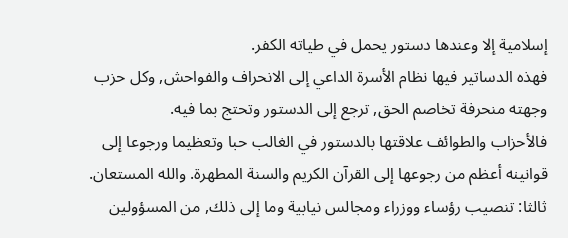إسلامية إلا وعندها دستور يحمل في طياته الكفر.
فهذه الدساتير فيها نظام الأسرة الداعي إلى الانحراف والفواحش, وكل حزب وجهته منحرفة تخاصم الحق, ترجع إلى الدستور وتحتج بما فيه.
فالأحزاب والطوائف علاقتها بالدستور في الغالب حبا وتعظيما ورجوعا إلى قوانينه أعظم من رجوعها إلى القرآن الكريم والسنة المطهرة. والله المستعان.
ثالثا: تنصيب رؤساء ووزراء ومجالس نيابية وما إلى ذلك, من المسؤولين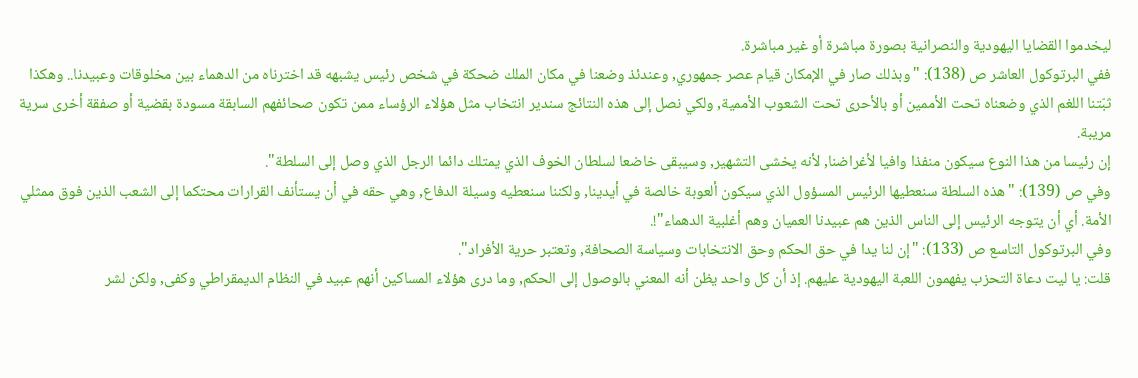ليخدموا القضايا اليهودية والنصرانية بصورة مباشرة أو غير مباشرة.
ففي البرتوكول العاشر ص (138): "وبذلك صار في الإمكان قيام عصر جمهوري, وعندئذ وضعنا في مكان الملك ضحكة في شخص رئيس يشبهه قد اخترناه من الدهماء بين مخلوقات وعبيدنا.. وهكذا ثبّتنا اللغم الذي وضعناه تحت الأممين أو بالأحرى تحت الشعوب الأممية, ولكي نصل إلى هذه النتائج سندير انتخاب مثل هؤلاء الرؤساء ممن تكون صحائفهم السابقة مسودة بقضية أو صفقة أخرى سرية مريبة.
إن رئيسا من هذا النوع سيكون منفذا وافيا لأغراضنا, لأنه يخشى التشهير, وسيبقى خاضعا لسلطان الخوف الذي يمتلك دائما الرجل الذي وصل إلى السلطة".
وفي ص (139): "هذه السلطة سنعطيها الرئيس المسؤول الذي سيكون ألعوبة خالصة في أيدينا, ولكننا سنعطيه وسيلة الدفاع, وهي حقه في أن يستأنف القرارات محتكما إلى الشعب الذين فوق ممثلي الأمة. أي أن يتوجه الرئيس إلى الناس الذين هم عبيدنا العميان وهم أغلبية الدهماء"!.
وفي البرتوكول التاسع ص (133): "إن لنا يدا في حق الحكم وحق الانتخابات وسياسة الصحافة, وتعتبر حرية الأفراد".
قلت: يا ليت دعاة التحزب يفهمون اللعبة اليهودية عليهم. إذ أن كل واحد يظن أنه المعني بالوصول إلى الحكم, وما درى هؤلاء المساكين أنهم عبيد في النظام الديمقراطي وكفى, ولكن لشر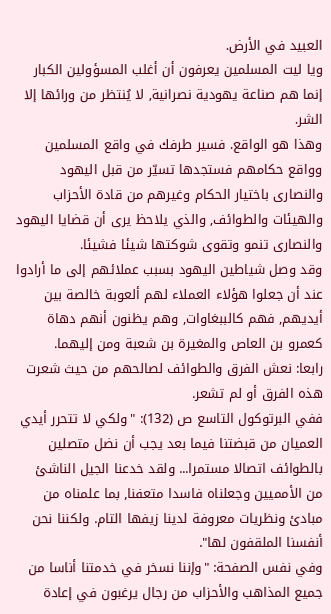العبيد في الأرض.
ويا ليت المسلمين يعرفون أن أغلب المسؤولين الكبار إنما هم صناعة يهودية نصرانية, لا يُنتظر من ورائها إلا الشر.
وهذا هو الواقع. فسير طرفك في واقع المسلمين وواقع حكامهم فستجدها تسيّر من قبل اليهود والنصارى باختيار الحكام وغيرهم من قادة الأحزاب والهيئات والطوائف, والذي يلاحظ يرى أن قضايا اليهود والنصارى تنمو وتقوى شوكتها شيئا فشيئا.
وقد وصل شياطين اليهود بسبب عملائهم إلى ما أرادوا عند أن جعلوا هؤلاء العملاء لهم ألعوبة خالصة بين أيديهم, فهم كالببغاوات, وهم يظنون أنهم دهاة كعمرو بن العاص والمغيرة بن شعبة ومن إليهما.
رابعا: نعش الفرق والطوائف لصالحهم من حيث شعرت هذه الفرق أو لم تشعر.
ففي البرتوكول التاسع ص (132): "ولكي لا تتحرر أيدي العميان من قبضتنا فيما بعد يجب أن نضل متصلين بالطوائف اتصالا مستمرا... ولقد خدعنا الجيل الناشئ من الأمميين وجعلناه فاسدا متعفنا, بما علمناه من مبادئ ونظريات معروفة لدينا زيفها التام. ولكننا نحن أنفسنا الملقفون لها".
وفي نفس الصفحة: "وإننا نسخر في خدمتنا أناسا من جميع المذاهب والأحزاب من رجال يرغبون في إعادة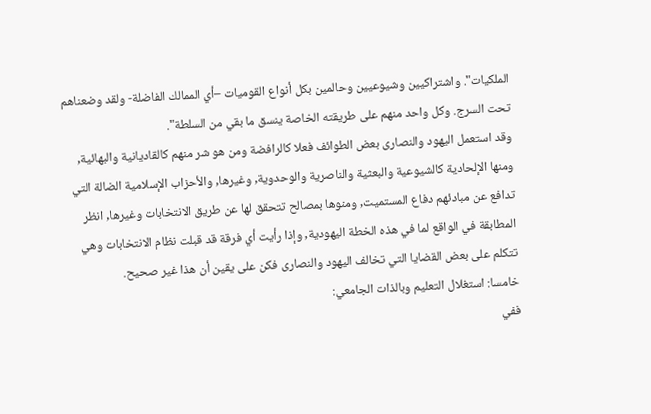الملكيات". واشتراكيين وشيوعيين وحالمين بكل أنواع القوميات –أي الممالك الفاضلة- ولقد وضعناهم تحت السرج. وكل واحد منهم على طريقته الخاصة ينسق ما بقي من السلطة".
وقد استعمل اليهود والنصارى بعض الطوائف فعلا كالرافضة ومن هو شر منهم كالقاديانية والبهائية, ومنها الإلحادية كالشيوعية والبعثية والناصرية والوحدوية, وغيرها, والأحزاب الإسلامية الضالة التي تدافع عن مبادئهم دفاع المستميت, ومنوها بمصالح تتحقق لها عن طريق الانتخابات وغيرها, انظر المطابقة في الواقع لما في هذه الخطة اليهودية, وإذا رأيت أي فرقة قد قبلت نظام الانتخابات وهي تتكلم على بعض القضايا التي تخالف اليهود والنصارى فكن على يقين أن هذا غير صحيح.
خامسا: استغلال التعليم وبالذات الجامعي:
ففي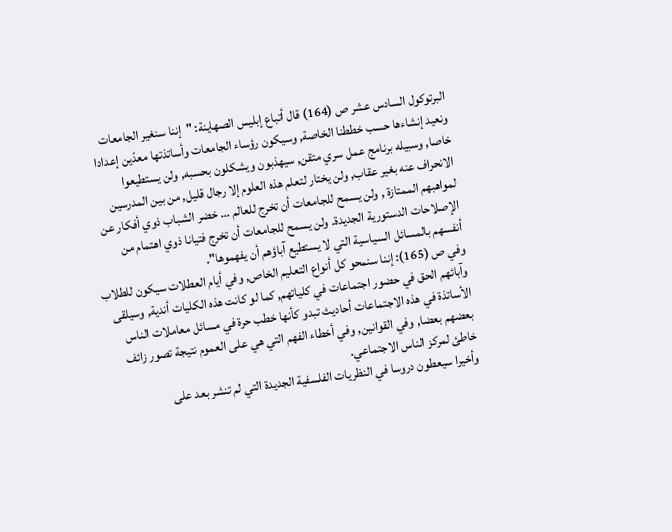البرتوكول السادس عشر ص (164) قال أتباع إبليس الصهاينة: "إننا سنغير الجامعات ونعيد إنشاءها حسب خططنا الخاصة, وسيكون رؤساء الجامعات وأساتذتها معدّين إعدادا خاصا, وسبيله برنامج عمل سري متقن, سيهذبون ويشكلون بحسبه, ولن يستطيعوا الانحراف عنه بغير عقاب, ولن يختار لتعلم هذه العلوم إلا رجال قليل, من بين المدرسين لمواهبهم الممتازة , ولن يسمح للجامعات أن تخرج للعالم … خضر الشباب ذوي أفكار عن الإصلاحات الدستورية الجديدة. ولن يسمح للجامعات أن تخرج فتيانا ذوي اهتمام من أنفسهم بالمسائل السياسية التي لا يستطيع آباؤهم أن يفهموها".
وفي ص (165): إننا سنمحو كل أنواع التعليم الخاص, وفي أيام العطلات سيكون للطلاب وآبائهم الحق في حضور اجتماعات في كلياتهم, كما لو كانت هذه الكليات أندية, وسيلقى الأساتذة في هذه الاجتماعات أحاديث تبدو كأنها خطب حرة في مسائل معاملات الناس بعضهم بعضا, وفي القوانين, وفي أخطاء الفهم التي هي على العموم نتيجة تصور زائف خاطئ لمركز الناس الاجتماعي.
وأخيرا سيعطون دروسا في النظريات الفلسفية الجديدة التي لم تنشر بعد على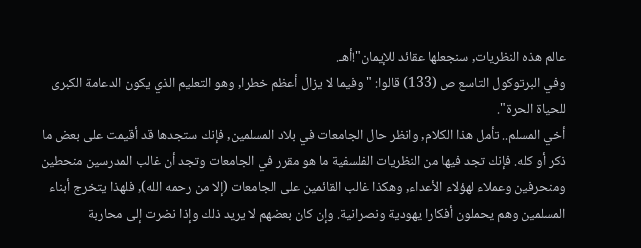عالم هذه النظريات, سنجعلها عقائد للإيمان"!أهـ.
وفي البرتوكول التاسع ص (133) قالوا: "وفيما لا يزال أعظم خطرا, وهو التعليم الذي يكون الدعامة الكبرى للحياة الحرة".
أخي المسلم.. تأمل هذا الكلام, وانظر حال الجامعات في بلاد المسلمين, فإنك ستجدها قد أقيمت على بعض ما ذكر أو كله. فإنك تجد فيها من النظريات الفلسفية ما هو مقرر في الجامعات وتجد أن غالب المدرسين منحطين ومنحرفين وعملاء لهؤلاء الأعداء, وهكذا غالب القائمين على الجامعات (إلا من رحمه الله), فلهذا يتخرج أبناء المسلمين وهم يحملون أفكارا يهودية ونصرانية. وإن كان بعضهم لا يريد ذلك وإذا نضرت إلى محاربة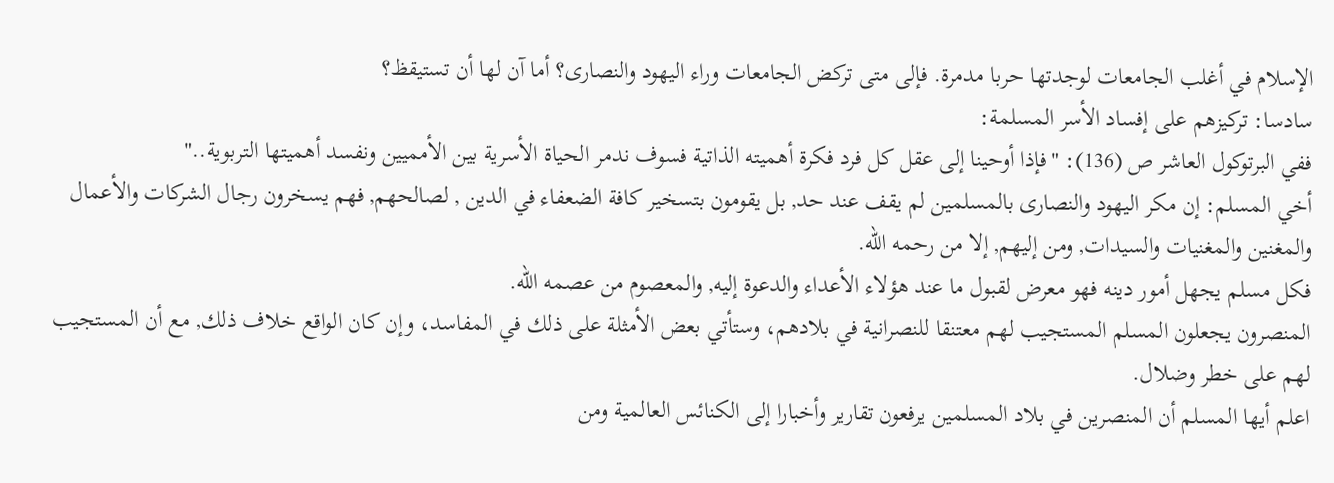الإسلام في أغلب الجامعات لوجدتها حربا مدمرة. فإلى متى تركض الجامعات وراء اليهود والنصارى؟ أما آن لها أن تستيقظ؟
سادسا: تركيزهم على إفساد الأسر المسلمة:
ففي البرتوكول العاشر ص (136): "فإذا أوحينا إلى عقل كل فرد فكرة أهميته الذاتية فسوف ندمر الحياة الأسرية بين الأمميين ونفسد أهميتها التربوية.."
أخي المسلم: إن مكر اليهود والنصارى بالمسلمين لم يقف عند حد, بل يقومون بتسخير كافة الضعفاء في الدين , لصالحهم, فهم يسخرون رجال الشركات والأعمال والمغنين والمغنيات والسيدات, ومن إليهم, إلا من رحمه الله.
فكل مسلم يجهل أمور دينه فهو معرض لقبول ما عند هؤلاء الأعداء والدعوة إليه, والمعصوم من عصمه الله.
المنصرون يجعلون المسلم المستجيب لهم معتنقا للنصرانية في بلادهم، وستأتي بعض الأمثلة على ذلك في المفاسد، وإن كان الواقع خلاف ذلك, مع أن المستجيب لهم على خطر وضلال.
اعلم أيها المسلم أن المنصرين في بلاد المسلمين يرفعون تقارير وأخبارا إلى الكنائس العالمية ومن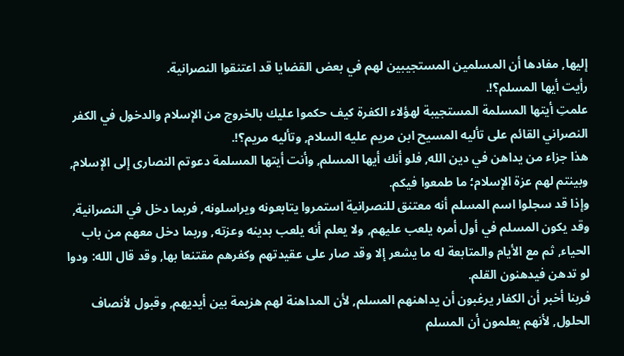إليها, مفادها أن المسلمين المستجيبين لهم في بعض القضايا قد اعتنقوا النصرانية.
رأيت أيها المسلم؟!.
علمتِ أيتها المسلمة المستجيبة لهؤلاء الكفرة كيف حكموا عليك بالخروج من الإسلام والدخول في الكفر النصراني القائم على تأليه المسيح ابن مريم عليه السلام, وتأليه مريم؟!.
هذا جزاء من يداهن في دين الله, فلو أنك أيها المسلم, وأنت أيتها المسلمة دعوتم النصارى إلى الإسلام, وبينتم لهم عزة الإسلام؛ ما طمعوا فيكم.
وإذا قد سجلوا اسم المسلم أنه معتنق للنصرانية استمروا يتابعونه ويراسلونه, فربما دخل في النصرانية, وقد يكون المسلم في أول أمره يلعب عليهم, ولا يعلم أنه يلعب بدينه وعزته, وربما دخل معهم من باب الحياء, ثم مع الأيام والمتابعة له ما يشعر إلا وقد صار على عقيدتهم وكفرهم مقتنعا بها, وقد قال الله: ودوا لو تدهن فيدهنون القلم.
فربنا أخبر أن الكفار يرغبون أن يداهنهم المسلم, لأن المداهنة لهم هزيمة بين أيديهم, وقبول لأنصاف الحلول, لأنهم يعلمون أن المسلم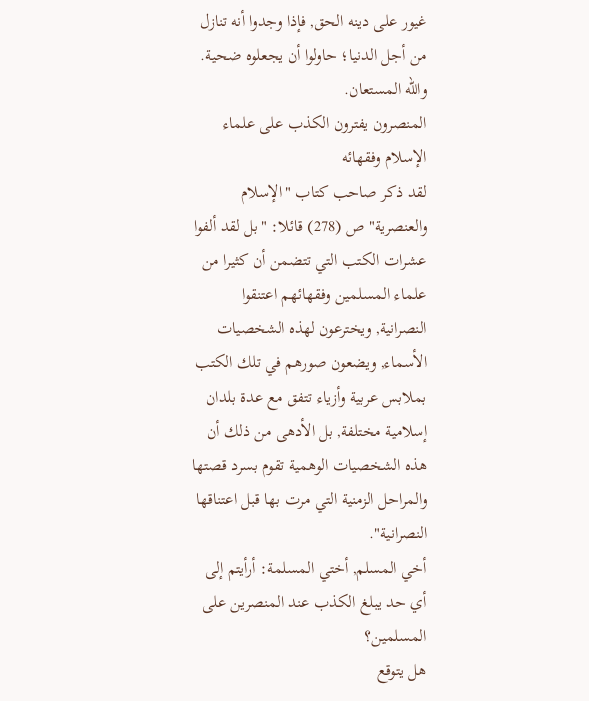غيور على دينه الحق, فإذا وجدوا أنه تنازل من أجل الدنيا؛ حاولوا أن يجعلوه ضحية. والله المستعان.
المنصرون يفترون الكذب على علماء الإسلام وفقهائه
لقد ذكر صاحب كتاب "الإسلام والعنصرية" ص (278) قائلا: "بل لقد ألفوا عشرات الكتب التي تتضمن أن كثيرا من علماء المسلمين وفقهائهم اعتنقوا النصرانية, ويخترعون لهذه الشخصيات الأسماء, ويضعون صورهم في تلك الكتب بملابس عربية وأزياء تتفق مع عدة بلدان إسلامية مختلفة, بل الأدهى من ذلك أن هذه الشخصيات الوهمية تقوم بسرد قصتها والمراحل الزمنية التي مرت بها قبل اعتناقها النصرانية".
أخي المسلم, أختي المسلمة: أرأيتم إلى أي حد يبلغ الكذب عند المنصرين على المسلمين؟
هل يتوقع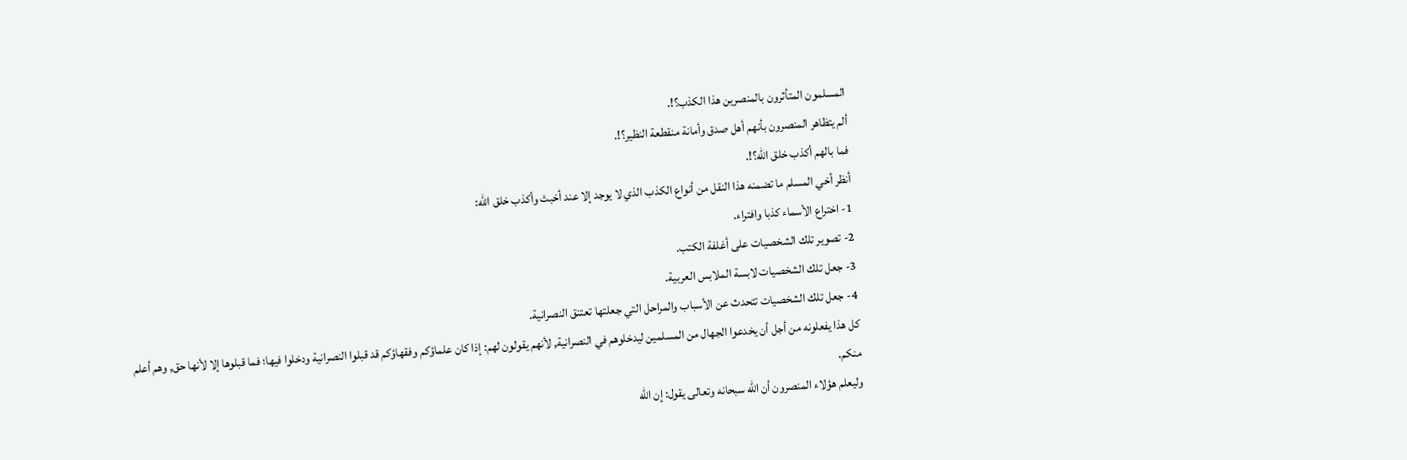المسلمون المتأثرون بالمنصرين هذا الكذب؟!.
ألم يتظاهر المنصرون بأنهم أهل صدق وأمانة منقطعة النظير؟!.
فما بالهم أكذب خلق الله؟!.
أنظر أخي المسلم ما تضمنه هذا النقل من أنواع الكذب الذي لا يوجد إلا عند أخبث وأكذب خلق الله:
1- اختراع الأسماء كذبا وافتراء.
2- تصوير تلك الشخصيات على أغلفة الكتب.
3- جعل تلك الشخصيات لابسة الملابس العربية.
4- جعل تلك الشخصيات تتحدث عن الأسباب والمراحل التي جعلتها تعتنق النصرانية.
كل هذا يفعلونه من أجل أن يخدعوا الجهال من المسلمين ليدخلوهم في النصرانية, لأنهم يقولون لهم: إذا كان علماؤكم وفقهاؤكم قد قبلوا النصرانية ودخلوا فيها؛ فما قبلوها إلا لأنها حق, وهم أعلم منكم.
وليعلم هؤلاء المنصرون أن الله سبحانه وتعالى يقول: إن الله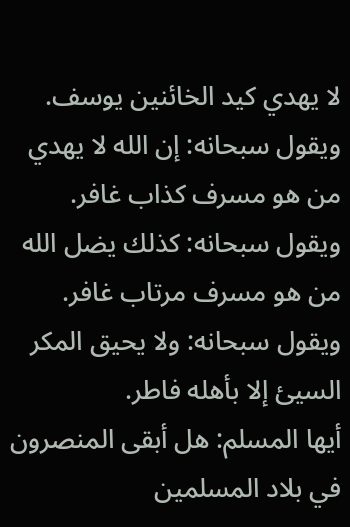لا يهدي كيد الخائنين يوسف. ويقول سبحانه: إن الله لا يهدي من هو مسرف كذاب غافر.
ويقول سبحانه: كذلك يضل الله من هو مسرف مرتاب غافر. ويقول سبحانه: ولا يحيق المكر السيئ إلا بأهله فاطر.
أيها المسلم: هل أبقى المنصرون في بلاد المسلمين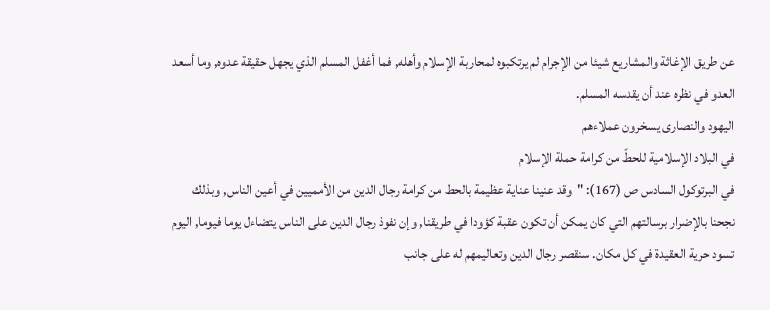عن طريق الإغاثة والمشاريع شيئا من الإجرام لم يرتكبوه لمحاربة الإسلام وأهله, فما أغفل المسلم الذي يجهل حقيقة عدوه, وما أسعد العدو في نظره عند أن يقدسه المسلم.
اليهود والنصارى يسخرون عملاءهم
في البلاد الإسلامية للحطّ من كرامة حملة الإسلام
في البرتوكول السادس ص (167): "وقد عنينا عناية عظيمة بالحط من كرامة رجال الدين من الأمميين في أعين الناس, وبذلك نجحنا بالإضرار برسالتهم التي كان يمكن أن تكون عقبة كؤودا في طريقنا, وإن نفوذ رجال الدين على الناس يتضاءل يوما فيوما, اليوم تسود حرية العقيدة في كل مكان. سنقصر رجال الدين وتعاليمهم له على جانب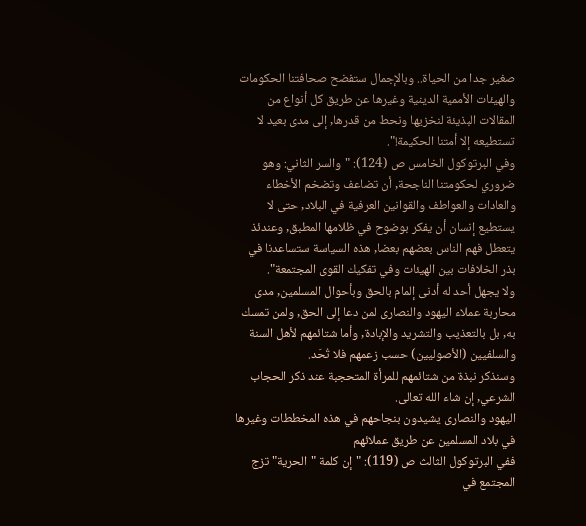صغير جدا من الحياة.. وبالإجمال ستفضح صحافتنا الحكومات والهيئات الأممية الدينية وغيرها عن طريق كل أنواع من المقالات البذيئة لنخزيها ونحط من قدرها, إلى مدى بعيد لا تستطيعه إلا أمتنا الحكيمة!".
وفي البرتوكول الخامس ص (124): "والسر الثاني: وهو ضروري لحكومتنا الناجحة, أن تضاعف وتضخم الأخطاء والعادات والعواطف والقوانين العرفية في البلاد, حتى لا يستطيع إنسان أن يفكر بوضوح في ظلامها المطبق, وعندئذ يتعطل فهم الناس بعضهم بعضا, هذه السياسة ستساعدنا في بذر الخلافات بين الهيئات وفي تفكيك القوى المجتمعة".
ولا يجهل أحد له أدنى إلمام بالحق وبأحوال المسلمين, مدى محاربة عملاء اليهود والنصارى لمن دعا إلى الحق, ولمن تمسك به, بل بالتعذيب والتشريد والإبادة, وأما شتائمهم لأهل السنة والسلفيين (الأصوليين) حسب زعمهم فلا تُحَد.
وسنذكر نبذة من شتائمهم للمرأة المتحجبة عند ذكر الحجاب الشرعي, إن شاء الله تعالى.
اليهود والنصارى يشيدون بنجاحهم في هذه المخططات وغيرها في بلاد المسلمين عن طريق عملائهم
ففي البرتوكول الثالث ص (119): "إن كلمة "الحرية" تزج المجتمع في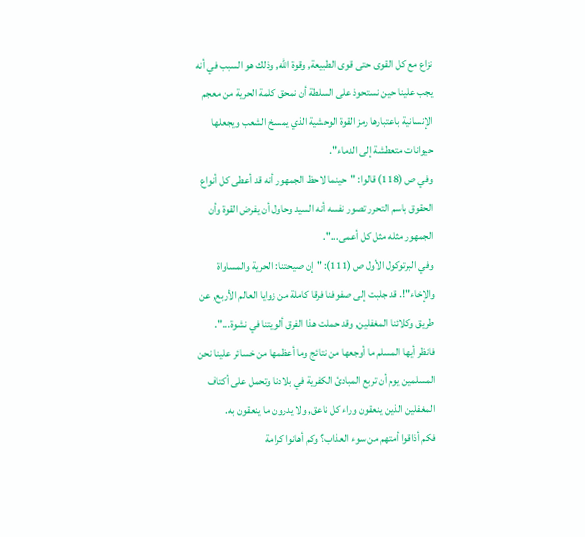نزاع مع كل القوى حتى قوى الطبيعة, وقوة الله, وذلك هو السبب في أنه يجب علينا حين نستحوذ على السلطة أن نمحق كلمة الحرية من معجم الإنسانية باعتبارها رمز القوة الوحشية الذي يمسخ الشعب ويجعلها حيوانات متعطشة إلى الدماء".
وفي ص (118) قالوا: "حينما لاحظ الجمهور أنه قد أعطى كل أنواع الحقوق باسم التحرر تصور نفسه أنه السيد وحاول أن يفرض القوة وأن الجمهور مثله مثل كل أعمى...".
وفي البرتوكول الأول ص (111): "إن صيحتنا: الحرية والمساواة والإخاء"!. قد جلبت إلى صفوفنا فرقا كاملة من زوايا العالم الأربع, عن طريق وكلائنا المغفلين, وقد حملت هذا الفرق ألويتنا في نشوة...".
فانظر أيها المسلم ما أوجعها من نتائج وما أعظمها من خسائر علينا نحن المسلمين يوم أن تربع المبادئ الكفرية في بلادنا وتحمل على أكتاف المغفلين الذين ينعقون وراء كل ناعق, ولا يدرون ما ينعقون به.
فكم أذاقوا أمتهم من سوء العذاب؟ وكم أهانوا كرامة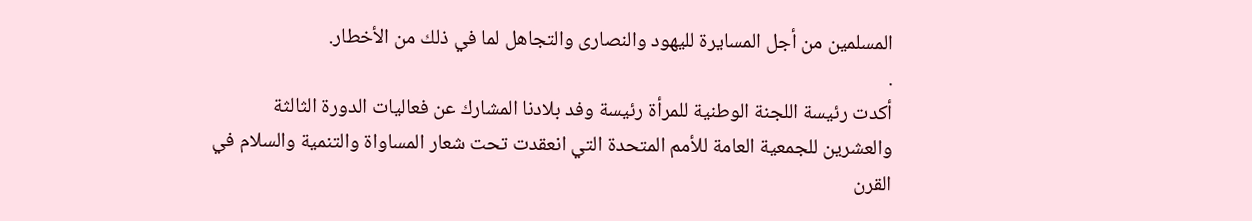المسلمين من أجل المسايرة لليهود والنصارى والتجاهل لما في ذلك من الأخطار.
.
أكدت رئيسة اللجنة الوطنية للمرأة رئيسة وفد بلادنا المشارك عن فعاليات الدورة الثالثة والعشرين للجمعية العامة للأمم المتحدة التي انعقدت تحت شعار المساواة والتنمية والسلام في القرن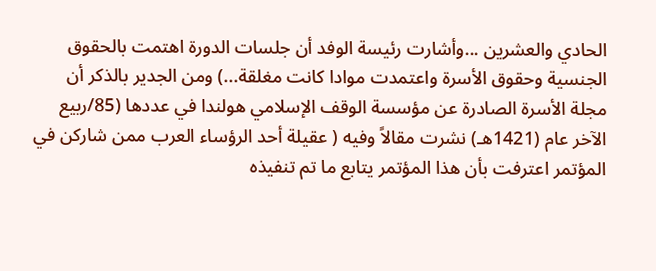الحادي والعشرين ...وأشارت رئيسة الوفد أن جلسات الدورة اهتمت بالحقوق الجنسية وحقوق الأسرة واعتمدت موادا كانت مغلقة...) ومن الجدير بالذكر أن مجلة الأسرة الصادرة عن مؤسسة الوقف الإسلامي هولندا في عددها (85/ربيع الآخر عام (1421هـ) نشرت مقالاً وفيه ( عقيلة أحد الرؤساء العرب ممن شاركن في المؤتمر اعترفت بأن هذا المؤتمر يتابع ما تم تنفيذه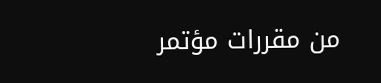من مقررات مؤتمر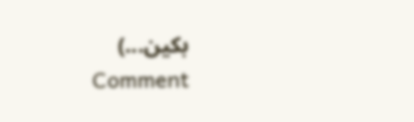بكين...)
Comment